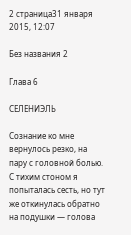2 страница31 января 2015, 12:07

Без названия 2

Глава 6

СЕЛЕНИЭЛЬ

Сознание ко мне вернулось резко, на пару с головной болью. С тихим стоном я попыталась сесть, но тут же откинулась обратно на подушки — голова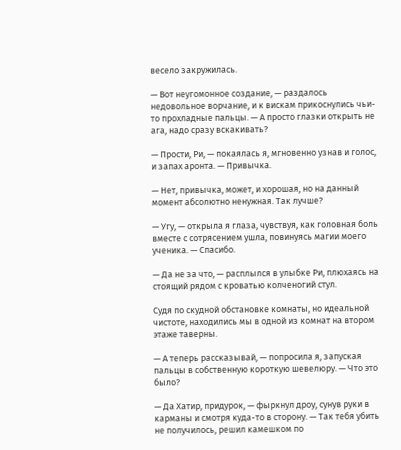весело закружилась.

— Вот неугомонное создание, — раздалось недовольное ворчание, и к вискам прикоснулись чьи-то прохладные пальцы. — А просто глазки открыть не ага, надо сразу вскакивать?

— Прости, Ри, — покаялась я, мгновенно узнав и голос, и запах аронта. — Привычка.

— Нет, привычка, может, и хорошая, но на данный момент абсолютно ненужная. Так лучше?

— Угу, — открыла я глаза, чувствуя, как головная боль вместе с сотрясением ушла, повинуясь магии моего ученика. — Спасибо.

— Да не за что, — расплылся в улыбке Ри, плюхаясь на стоящий рядом с кроватью колченогий стул.

Судя по скудной обстановке комнаты, но идеальной чистоте, находились мы в одной из комнат на втором этаже таверны.

— А теперь рассказывай, — попросила я, запуская пальцы в собственную короткую шевелюру. — Что это было?

— Да Хатир, придурок, — фыркнул дроу, сунув руки в карманы и смотря куда-то в сторону. — Так тебя убить не получилось, решил камешком по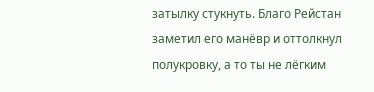затылку стукнуть. Благо Рейстан заметил его манёвр и оттолкнул полукровку, а то ты не лёгким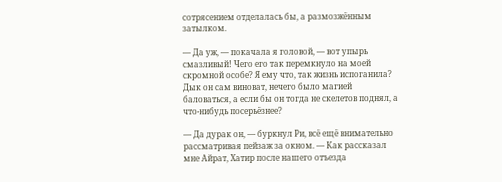сотрясением отделалась бы, а размозжённым затылком.

— Да уж, — покачала я головой, — вот упырь смазливый! Чего его так перемкнуло на моей скромной особе? Я ему что, так жизнь испоганила? Дык он сам виноват, нечего было магией баловаться, а если бы он тогда не скелетов поднял, а что-нибудь посерьёзнее?

— Да дурак он, — буркнул Ри, всё ещё внимательно рассматривая пейзаж за окном. — Как рассказал мне Айрат, Хатир после нашего отъезда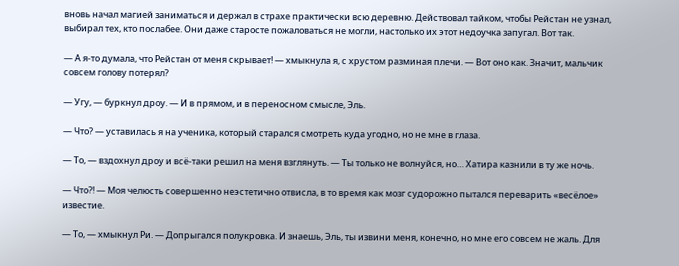вновь начал магией заниматься и держал в страхе практически всю деревню. Действовал тайком, чтобы Рейстан не узнал, выбирал тех, кто послабее. Они даже старосте пожаловаться не могли, настолько их этот недоучка запугал. Вот так.

— А я-то думала, что Рейстан от меня скрывает! — хмыкнула я, с хрустом разминая плечи. — Вот оно как. Значит, мальчик совсем голову потерял?

— Угу, — буркнул дроу. — И в прямом, и в переносном смысле, Эль.

— Что? — уставилась я на ученика, который старался смотреть куда угодно, но не мне в глаза.

— То, — вздохнул дроу и всё-таки решил на меня взглянуть. — Ты только не волнуйся, но… Хатира казнили в ту же ночь.

— Что?! — Моя челюсть совершенно неэстетично отвисла, в то время как мозг судорожно пытался переварить «весёлое» известие.

— То, — хмыкнул Ри. — Допрыгался полукровка. И знаешь, Эль, ты извини меня, конечно, но мне его совсем не жаль. Для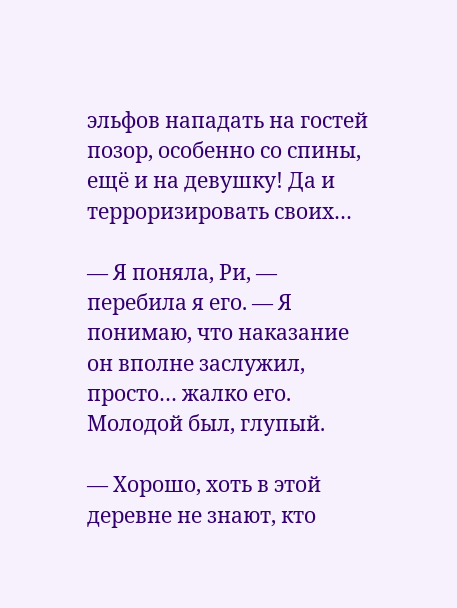эльфов нападать на гостей позор, особенно со спины, ещё и на девушку! Да и терроризировать своих…

— Я поняла, Ри, — перебила я его. — Я понимаю, что наказание он вполне заслужил, просто… жалко его. Молодой был, глупый.

— Хорошо, хоть в этой деревне не знают, кто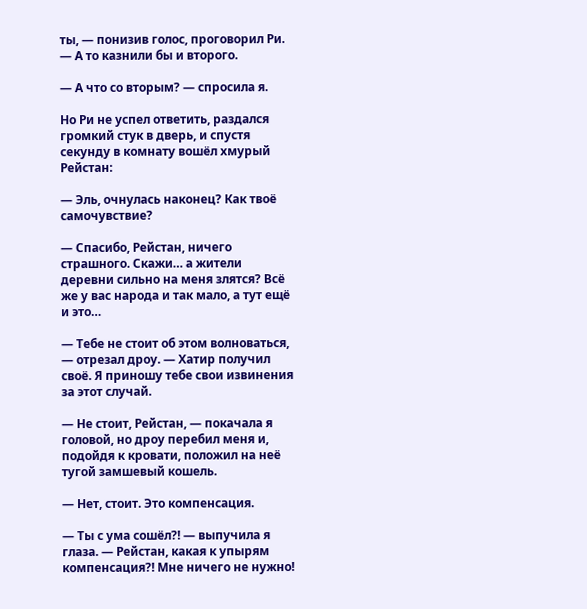ты, — понизив голос, проговорил Ри. — А то казнили бы и второго.

— А что со вторым? — спросила я.

Но Ри не успел ответить, раздался громкий стук в дверь, и спустя секунду в комнату вошёл хмурый Рейстан:

— Эль, очнулась наконец? Как твоё самочувствие?

— Спасибо, Рейстан, ничего страшного. Скажи… а жители деревни сильно на меня злятся? Всё же у вас народа и так мало, а тут ещё и это…

— Тебе не стоит об этом волноваться, — отрезал дроу. — Хатир получил своё. Я приношу тебе свои извинения за этот случай.

— Не стоит, Рейстан, — покачала я головой, но дроу перебил меня и, подойдя к кровати, положил на неё тугой замшевый кошель.

— Нет, стоит. Это компенсация.

— Ты с ума сошёл?! — выпучила я глаза. — Рейстан, какая к упырям компенсация?! Мне ничего не нужно!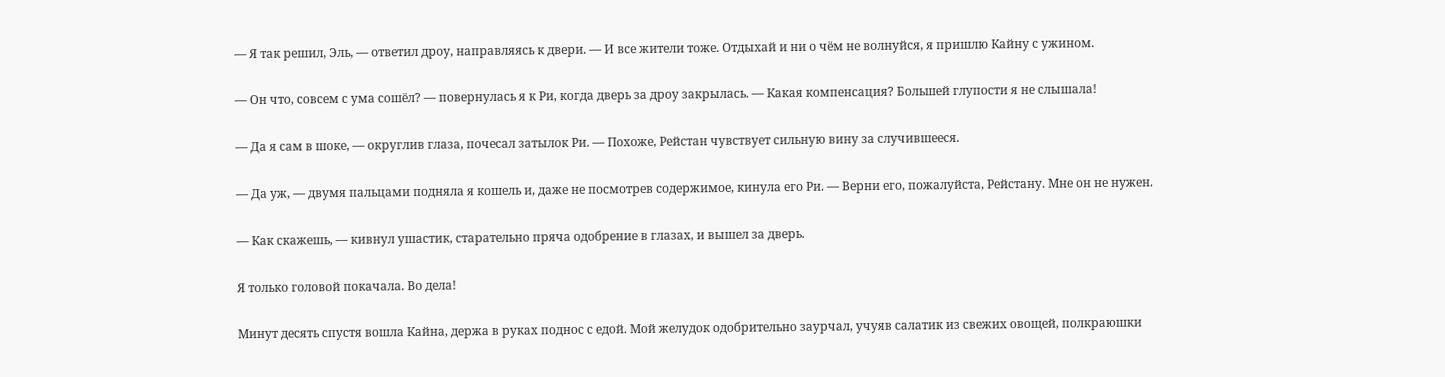— Я так решил, Эль, — ответил дроу, направляясь к двери. — И все жители тоже. Отдыхай и ни о чём не волнуйся, я пришлю Кайну с ужином.

— Он что, совсем с ума сошёл? — повернулась я к Ри, когда дверь за дроу закрылась. — Какая компенсация? Большей глупости я не слышала!

— Да я сам в шоке, — округлив глаза, почесал затылок Ри. — Похоже, Рейстан чувствует сильную вину за случившееся.

— Да уж, — двумя пальцами подняла я кошель и, даже не посмотрев содержимое, кинула его Ри. — Верни его, пожалуйста, Рейстану. Мне он не нужен.

— Как скажешь, — кивнул ушастик, старательно пряча одобрение в глазах, и вышел за дверь.

Я только головой покачала. Во дела!

Минут десять спустя вошла Кайна, держа в руках поднос с едой. Мой желудок одобрительно заурчал, учуяв салатик из свежих овощей, полкраюшки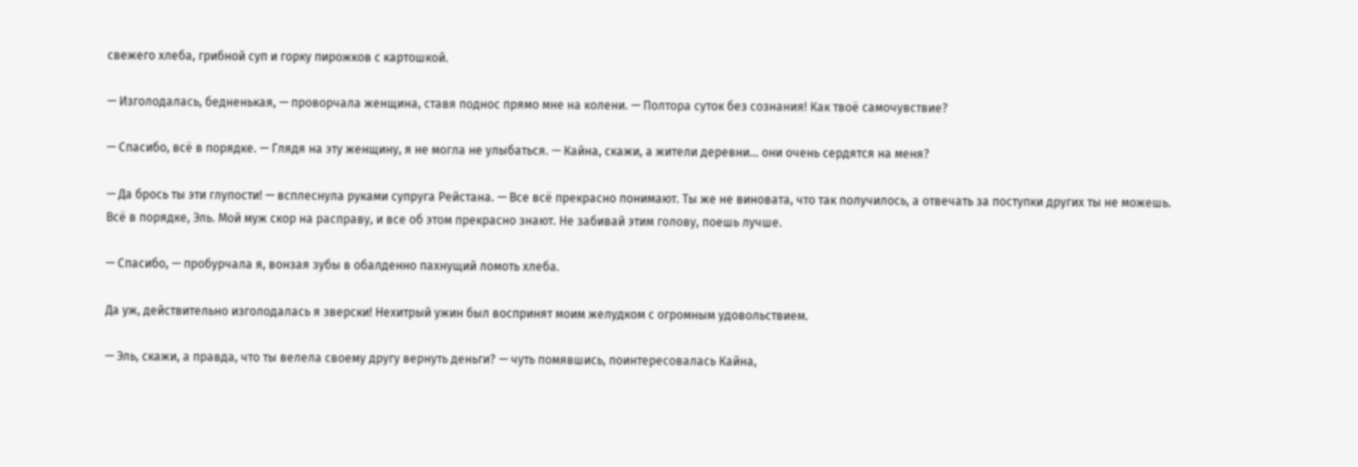свежего хлеба, грибной суп и горку пирожков с картошкой.

— Изголодалась, бедненькая, — проворчала женщина, ставя поднос прямо мне на колени. — Полтора суток без сознания! Как твоё самочувствие?

— Спасибо, всё в порядке. — Глядя на эту женщину, я не могла не улыбаться. — Кайна, скажи, а жители деревни… они очень сердятся на меня?

— Да брось ты эти глупости! — всплеснула руками супруга Рейстана. — Все всё прекрасно понимают. Ты же не виновата, что так получилось, а отвечать за поступки других ты не можешь. Всё в порядке, Эль. Мой муж скор на расправу, и все об этом прекрасно знают. Не забивай этим голову, поешь лучше.

— Спасибо, — пробурчала я, вонзая зубы в обалденно пахнущий ломоть хлеба.

Да уж, действительно изголодалась я зверски! Нехитрый ужин был воспринят моим желудком с огромным удовольствием.

— Эль, скажи, а правда, что ты велела своему другу вернуть деньги? — чуть помявшись, поинтересовалась Кайна,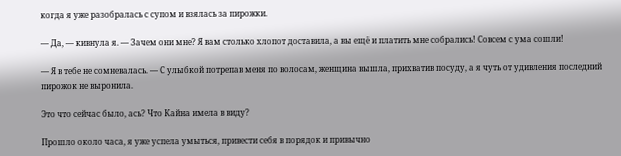когда я уже разобралась с супом и взялась за пирожки.

— Да, — кивнула я. — Зачем они мне? Я вам столько хлопот доставила, а вы ещё и платить мне собрались! Совсем с ума сошли!

— Я в тебе не сомневалась. — С улыбкой потрепав меня по волосам, женщина вышла, прихватив посуду, а я чуть от удивления последний пирожок не выронила.

Это что сейчас было, ась? Что Кайна имела в виду?

Прошло около часа, я уже успела умыться, привести себя в порядок и привычно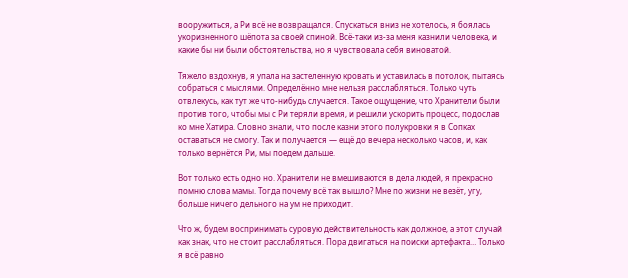вооружиться, а Ри всё не возвращался. Спускаться вниз не хотелось, я боялась укоризненного шёпота за своей спиной. Всё-таки из-за меня казнили человека, и какие бы ни были обстоятельства, но я чувствовала себя виноватой.

Тяжело вздохнув, я упала на застеленную кровать и уставилась в потолок, пытаясь собраться с мыслями. Определённо мне нельзя расслабляться. Только чуть отвлекусь, как тут же что-нибудь случается. Такое ощущение, что Хранители были против того, чтобы мы с Ри теряли время, и решили ускорить процесс, подослав ко мне Хатира. Словно знали, что после казни этого полукровки я в Сопках оставаться не смогу. Так и получается — ещё до вечера несколько часов, и, как только вернётся Ри, мы поедем дальше.

Вот только есть одно но. Хранители не вмешиваются в дела людей, я прекрасно помню слова мамы. Тогда почему всё так вышло? Мне по жизни не везёт, угу, больше ничего дельного на ум не приходит.

Что ж, будем воспринимать суровую действительность как должное, а этот случай как знак, что не стоит расслабляться. Пора двигаться на поиски артефакта… Только я всё равно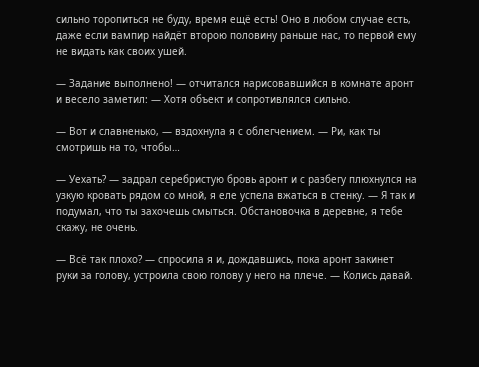сильно торопиться не буду, время ещё есть! Оно в любом случае есть, даже если вампир найдёт второю половину раньше нас, то первой ему не видать как своих ушей.

— Задание выполнено! — отчитался нарисовавшийся в комнате аронт и весело заметил: — Хотя объект и сопротивлялся сильно.

— Вот и славненько, — вздохнула я с облегчением. — Ри, как ты смотришь на то, чтобы…

— Уехать? — задрал серебристую бровь аронт и с разбегу плюхнулся на узкую кровать рядом со мной, я еле успела вжаться в стенку. — Я так и подумал, что ты захочешь смыться. Обстановочка в деревне, я тебе скажу, не очень.

— Всё так плохо? — спросила я и, дождавшись, пока аронт закинет руки за голову, устроила свою голову у него на плече. — Колись давай.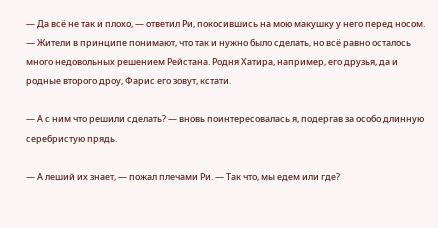— Да всё не так и плохо, — ответил Ри, покосившись на мою макушку у него перед носом. — Жители в принципе понимают, что так и нужно было сделать, но всё равно осталось много недовольных решением Рейстана. Родня Хатира, например, его друзья, да и родные второго дроу, Фарис его зовут, кстати.

— А с ним что решили сделать? — вновь поинтересовалась я, подергав за особо длинную серебристую прядь.

— А леший их знает, — пожал плечами Ри. — Так что, мы едем или где?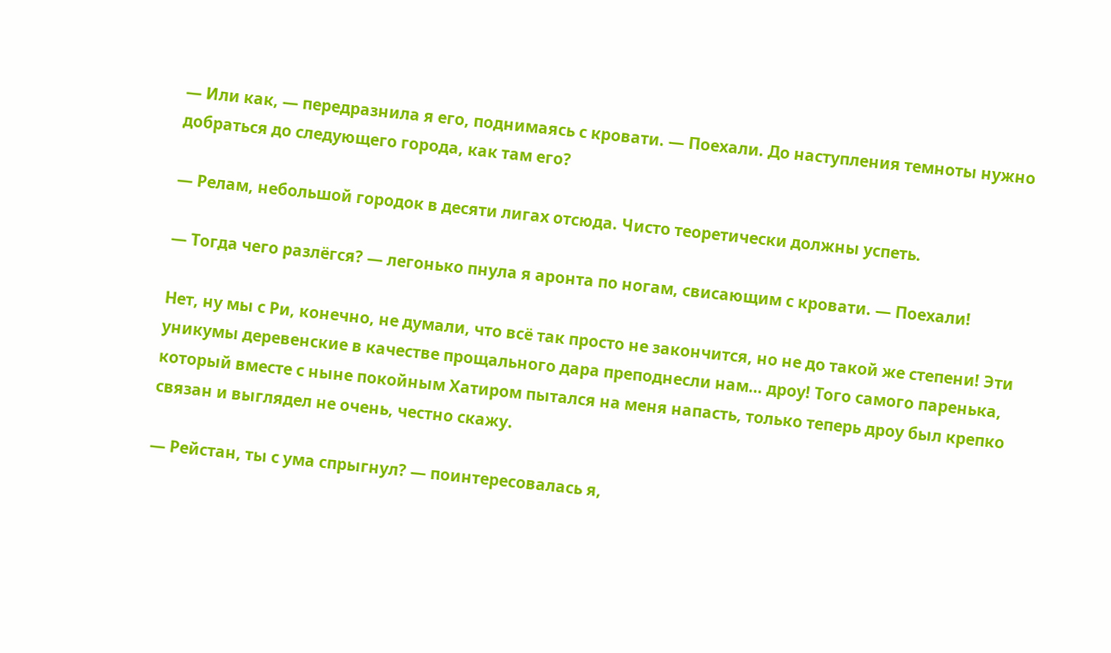— Или как, — передразнила я его, поднимаясь с кровати. — Поехали. До наступления темноты нужно добраться до следующего города, как там его?

— Релам, небольшой городок в десяти лигах отсюда. Чисто теоретически должны успеть.

— Тогда чего разлёгся? — легонько пнула я аронта по ногам, свисающим с кровати. — Поехали!

Нет, ну мы с Ри, конечно, не думали, что всё так просто не закончится, но не до такой же степени! Эти уникумы деревенские в качестве прощального дара преподнесли нам… дроу! Того самого паренька, который вместе с ныне покойным Хатиром пытался на меня напасть, только теперь дроу был крепко связан и выглядел не очень, честно скажу.

— Рейстан, ты с ума спрыгнул? — поинтересовалась я,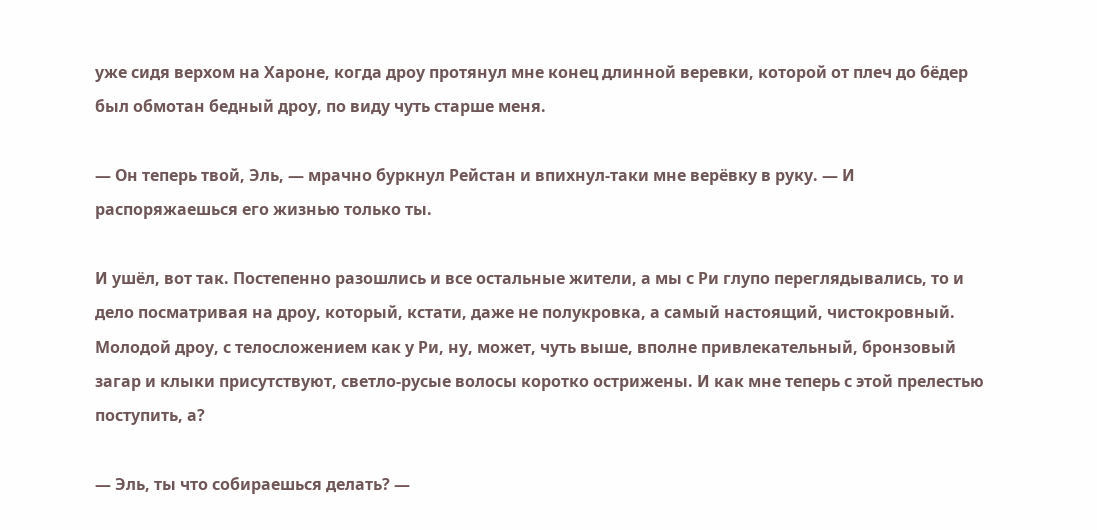уже сидя верхом на Хароне, когда дроу протянул мне конец длинной веревки, которой от плеч до бёдер был обмотан бедный дроу, по виду чуть старше меня.

— Он теперь твой, Эль, — мрачно буркнул Рейстан и впихнул-таки мне верёвку в руку. — И распоряжаешься его жизнью только ты.

И ушёл, вот так. Постепенно разошлись и все остальные жители, а мы с Ри глупо переглядывались, то и дело посматривая на дроу, который, кстати, даже не полукровка, а самый настоящий, чистокровный. Молодой дроу, с телосложением как у Ри, ну, может, чуть выше, вполне привлекательный, бронзовый загар и клыки присутствуют, светло-русые волосы коротко острижены. И как мне теперь с этой прелестью поступить, а?

— Эль, ты что собираешься делать? —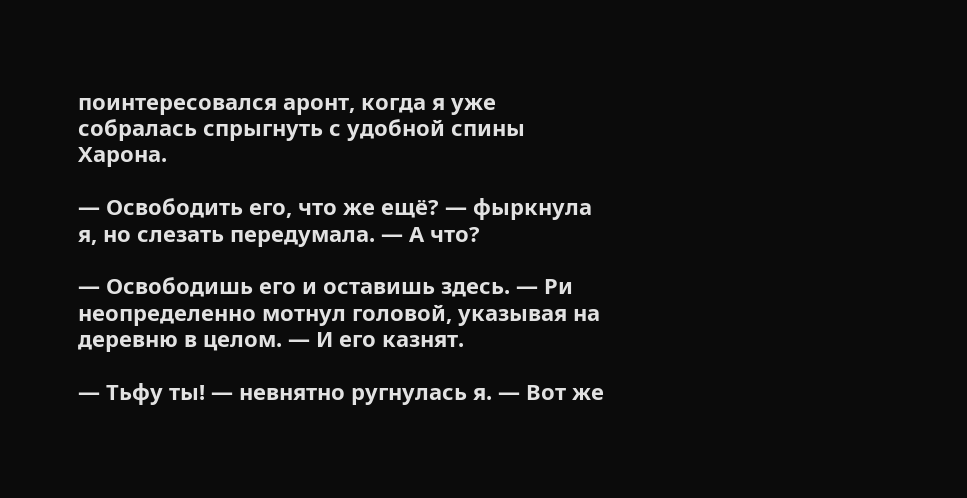поинтересовался аронт, когда я уже собралась спрыгнуть с удобной спины Харона.

— Освободить его, что же ещё? — фыркнула я, но слезать передумала. — А что?

— Освободишь его и оставишь здесь. — Ри неопределенно мотнул головой, указывая на деревню в целом. — И его казнят.

— Тьфу ты! — невнятно ругнулась я. — Вот же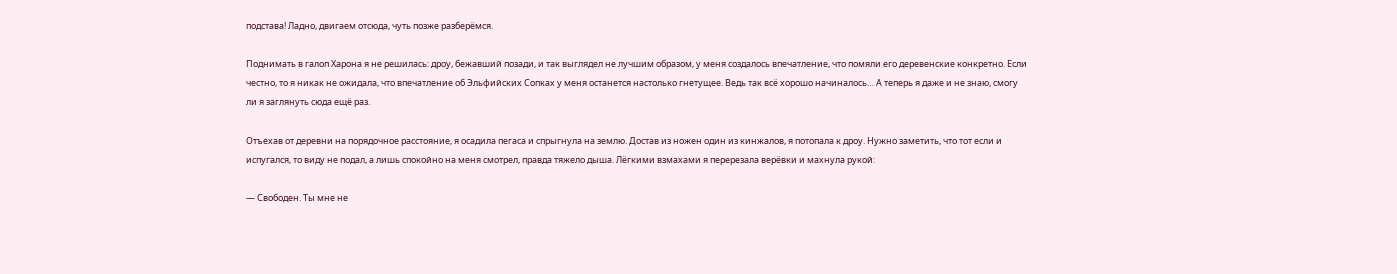подстава! Ладно, двигаем отсюда, чуть позже разберёмся.

Поднимать в галоп Харона я не решилась: дроу, бежавший позади, и так выглядел не лучшим образом, у меня создалось впечатление, что помяли его деревенские конкретно. Если честно, то я никак не ожидала, что впечатление об Эльфийских Сопках у меня останется настолько гнетущее. Ведь так всё хорошо начиналось… А теперь я даже и не знаю, смогу ли я заглянуть сюда ещё раз.

Отъехав от деревни на порядочное расстояние, я осадила пегаса и спрыгнула на землю. Достав из ножен один из кинжалов, я потопала к дроу. Нужно заметить, что тот если и испугался, то виду не подал, а лишь спокойно на меня смотрел, правда тяжело дыша. Лёгкими взмахами я перерезала верёвки и махнула рукой:

— Свободен. Ты мне не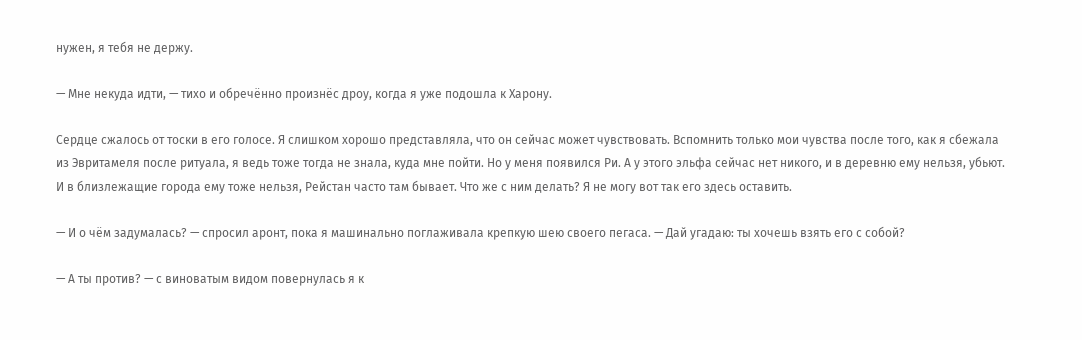нужен, я тебя не держу.

— Мне некуда идти, — тихо и обречённо произнёс дроу, когда я уже подошла к Харону.

Сердце сжалось от тоски в его голосе. Я слишком хорошо представляла, что он сейчас может чувствовать. Вспомнить только мои чувства после того, как я сбежала из Эвритамеля после ритуала, я ведь тоже тогда не знала, куда мне пойти. Но у меня появился Ри. А у этого эльфа сейчас нет никого, и в деревню ему нельзя, убьют. И в близлежащие города ему тоже нельзя, Рейстан часто там бывает. Что же с ним делать? Я не могу вот так его здесь оставить.

— И о чём задумалась? — спросил аронт, пока я машинально поглаживала крепкую шею своего пегаса. — Дай угадаю: ты хочешь взять его с собой?

— А ты против? — с виноватым видом повернулась я к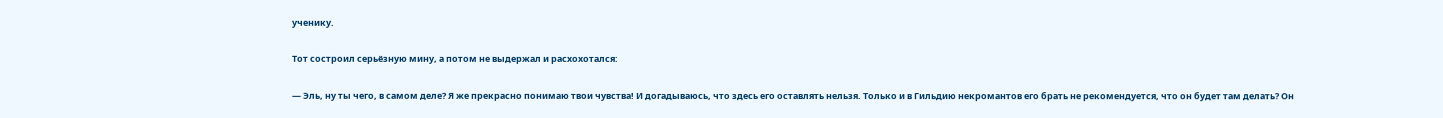ученику.

Тот состроил серьёзную мину, а потом не выдержал и расхохотался:

— Эль, ну ты чего, в самом деле? Я же прекрасно понимаю твои чувства! И догадываюсь, что здесь его оставлять нельзя. Только и в Гильдию некромантов его брать не рекомендуется, что он будет там делать? Он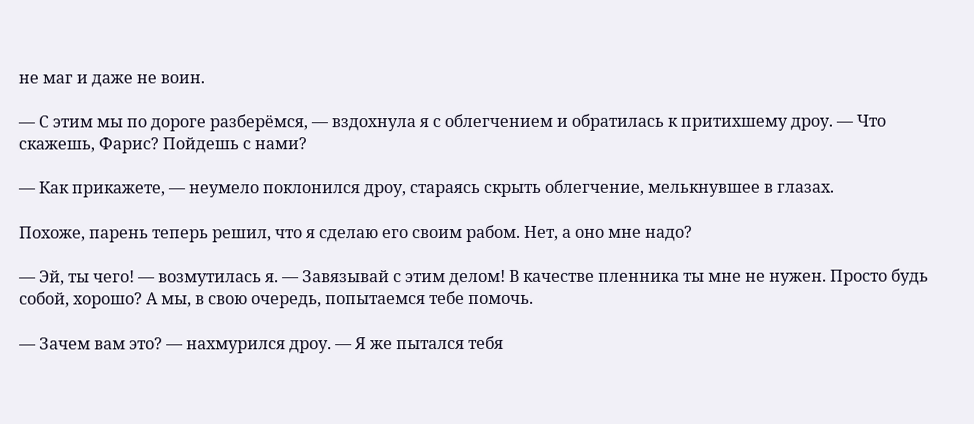не маг и даже не воин.

— С этим мы по дороге разберёмся, — вздохнула я с облегчением и обратилась к притихшему дроу. — Что скажешь, Фарис? Пойдешь с нами?

— Как прикажете, — неумело поклонился дроу, стараясь скрыть облегчение, мелькнувшее в глазах.

Похоже, парень теперь решил, что я сделаю его своим рабом. Нет, а оно мне надо?

— Эй, ты чего! — возмутилась я. — Завязывай с этим делом! В качестве пленника ты мне не нужен. Просто будь собой, хорошо? А мы, в свою очередь, попытаемся тебе помочь.

— Зачем вам это? — нахмурился дроу. — Я же пытался тебя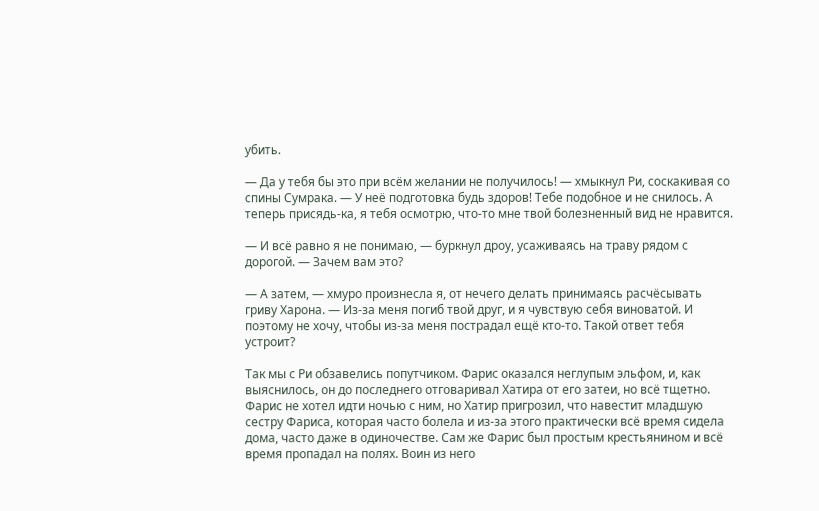убить.

— Да у тебя бы это при всём желании не получилось! — хмыкнул Ри, соскакивая со спины Сумрака. — У неё подготовка будь здоров! Тебе подобное и не снилось. А теперь присядь-ка, я тебя осмотрю, что-то мне твой болезненный вид не нравится.

— И всё равно я не понимаю, — буркнул дроу, усаживаясь на траву рядом с дорогой. — Зачем вам это?

— А затем, — хмуро произнесла я, от нечего делать принимаясь расчёсывать гриву Харона. — Из-за меня погиб твой друг, и я чувствую себя виноватой. И поэтому не хочу, чтобы из-за меня пострадал ещё кто-то. Такой ответ тебя устроит?

Так мы с Ри обзавелись попутчиком. Фарис оказался неглупым эльфом, и, как выяснилось, он до последнего отговаривал Хатира от его затеи, но всё тщетно. Фарис не хотел идти ночью с ним, но Хатир пригрозил, что навестит младшую сестру Фариса, которая часто болела и из-за этого практически всё время сидела дома, часто даже в одиночестве. Сам же Фарис был простым крестьянином и всё время пропадал на полях. Воин из него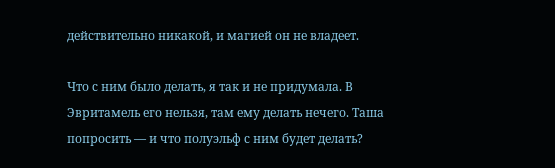действительно никакой, и магией он не владеет.

Что с ним было делать, я так и не придумала. В Эвритамель его нельзя, там ему делать нечего. Таша попросить — и что полуэльф с ним будет делать?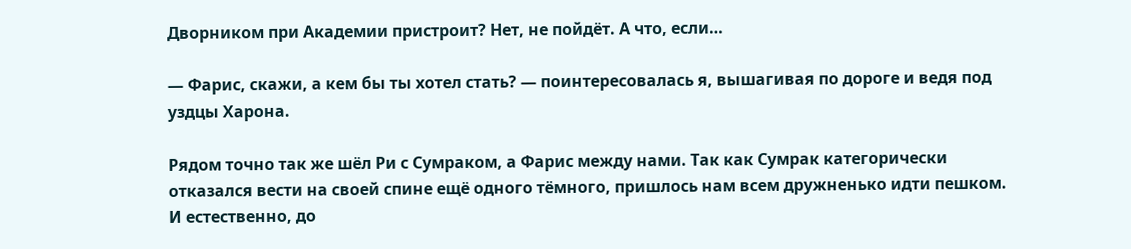Дворником при Академии пристроит? Нет, не пойдёт. А что, если…

— Фарис, скажи, а кем бы ты хотел стать? — поинтересовалась я, вышагивая по дороге и ведя под уздцы Харона.

Рядом точно так же шёл Ри с Сумраком, а Фарис между нами. Так как Сумрак категорически отказался вести на своей спине ещё одного тёмного, пришлось нам всем дружненько идти пешком. И естественно, до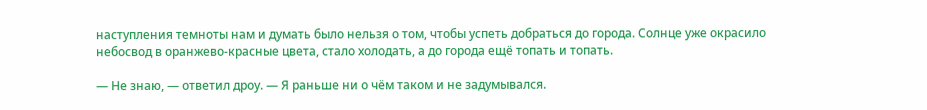наступления темноты нам и думать было нельзя о том, чтобы успеть добраться до города. Солнце уже окрасило небосвод в оранжево-красные цвета, стало холодать, а до города ещё топать и топать.

— Не знаю, — ответил дроу. — Я раньше ни о чём таком и не задумывался.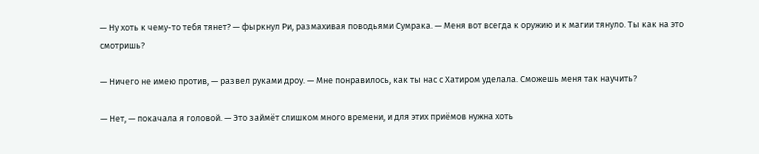— Ну хоть к чему-то тебя тянет? — фыркнул Ри, размахивая поводьями Сумрака. — Меня вот всегда к оружию и к магии тянуло. Ты как на это смотришь?

— Ничего не имею против, — развел руками дроу. — Мне понравилось, как ты нас с Хатиром уделала. Сможешь меня так научить?

— Нет, — покачала я головой. — Это займёт слишком много времени, и для этих приёмов нужна хоть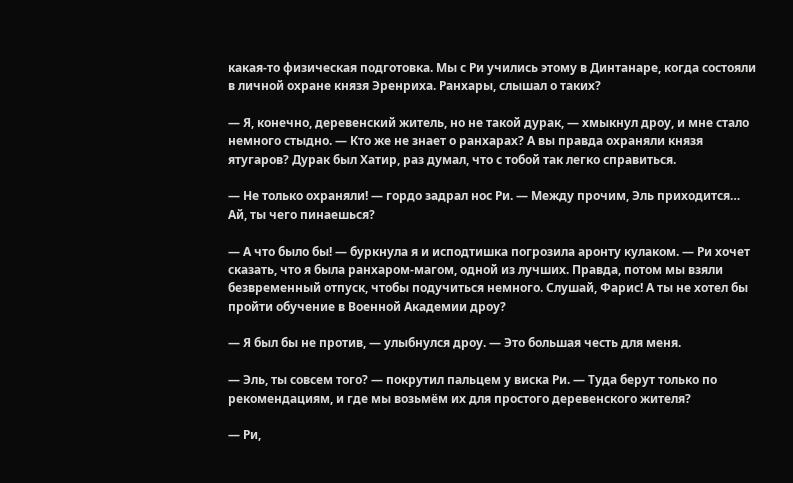какая-то физическая подготовка. Мы с Ри учились этому в Динтанаре, когда состояли в личной охране князя Эренриха. Ранхары, слышал о таких?

— Я, конечно, деревенский житель, но не такой дурак, — хмыкнул дроу, и мне стало немного стыдно. — Кто же не знает о ранхарах? А вы правда охраняли князя ятугаров? Дурак был Хатир, раз думал, что с тобой так легко справиться.

— Не только охраняли! — гордо задрал нос Ри. — Между прочим, Эль приходится… Ай, ты чего пинаешься?

— А что было бы! — буркнула я и исподтишка погрозила аронту кулаком. — Ри хочет сказать, что я была ранхаром-магом, одной из лучших. Правда, потом мы взяли безвременный отпуск, чтобы подучиться немного. Слушай, Фарис! А ты не хотел бы пройти обучение в Военной Академии дроу?

— Я был бы не против, — улыбнулся дроу. — Это большая честь для меня.

— Эль, ты совсем того? — покрутил пальцем у виска Ри. — Туда берут только по рекомендациям, и где мы возьмём их для простого деревенского жителя?

— Ри,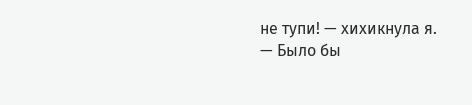не тупи! — хихикнула я. — Было бы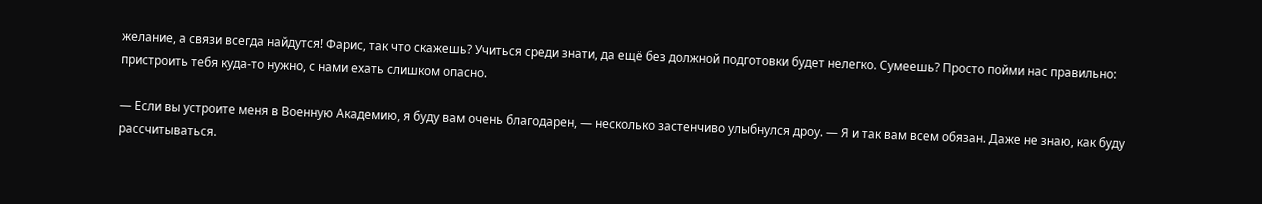желание, а связи всегда найдутся! Фарис, так что скажешь? Учиться среди знати, да ещё без должной подготовки будет нелегко. Сумеешь? Просто пойми нас правильно: пристроить тебя куда-то нужно, с нами ехать слишком опасно.

— Если вы устроите меня в Военную Академию, я буду вам очень благодарен, — несколько застенчиво улыбнулся дроу. — Я и так вам всем обязан. Даже не знаю, как буду рассчитываться.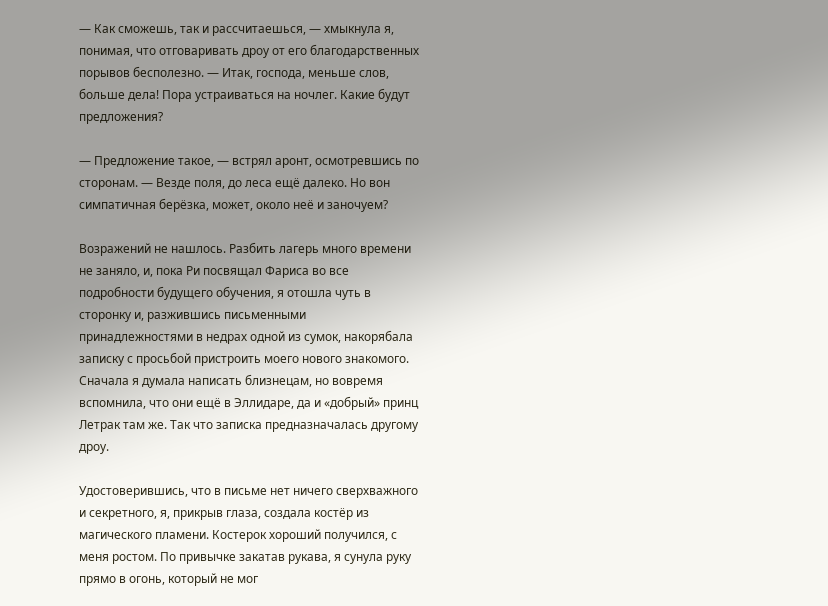— Как сможешь, так и рассчитаешься, — хмыкнула я, понимая, что отговаривать дроу от его благодарственных порывов бесполезно. — Итак, господа, меньше слов, больше дела! Пора устраиваться на ночлег. Какие будут предложения?

— Предложение такое, — встрял аронт, осмотревшись по сторонам. — Везде поля, до леса ещё далеко. Но вон симпатичная берёзка, может, около неё и заночуем?

Возражений не нашлось. Разбить лагерь много времени не заняло, и, пока Ри посвящал Фариса во все подробности будущего обучения, я отошла чуть в сторонку и, разжившись письменными принадлежностями в недрах одной из сумок, накорябала записку с просьбой пристроить моего нового знакомого. Сначала я думала написать близнецам, но вовремя вспомнила, что они ещё в Эллидаре, да и «добрый» принц Летрак там же. Так что записка предназначалась другому дроу.

Удостоверившись, что в письме нет ничего сверхважного и секретного, я, прикрыв глаза, создала костёр из магического пламени. Костерок хороший получился, с меня ростом. По привычке закатав рукава, я сунула руку прямо в огонь, который не мог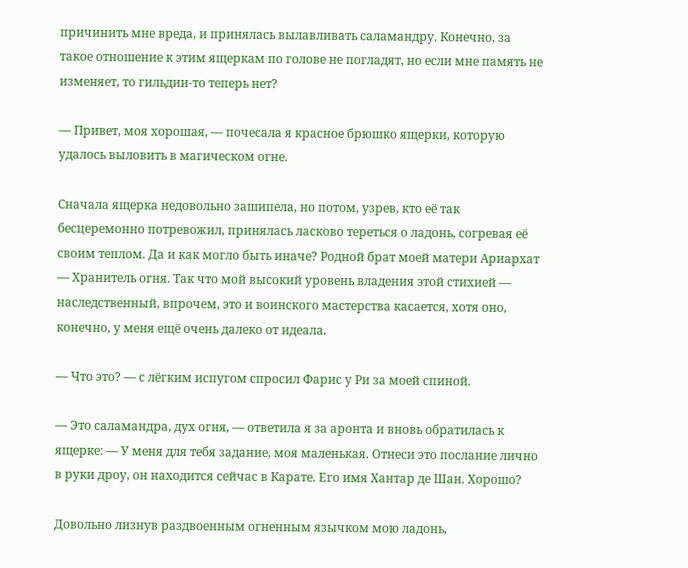причинить мне вреда, и принялась вылавливать саламандру. Конечно, за такое отношение к этим ящеркам по голове не погладят, но если мне память не изменяет, то гильдии-то теперь нет?

— Привет, моя хорошая, — почесала я красное брюшко ящерки, которую удалось выловить в магическом огне.

Сначала ящерка недовольно зашипела, но потом, узрев, кто её так бесцеремонно потревожил, принялась ласково тереться о ладонь, согревая её своим теплом. Да и как могло быть иначе? Родной брат моей матери Ариархат — Хранитель огня. Так что мой высокий уровень владения этой стихией — наследственный, впрочем, это и воинского мастерства касается, хотя оно, конечно, у меня ещё очень далеко от идеала.

— Что это? — с лёгким испугом спросил Фарис у Ри за моей спиной.

— Это саламандра, дух огня, — ответила я за аронта и вновь обратилась к ящерке: — У меня для тебя задание, моя маленькая. Отнеси это послание лично в руки дроу, он находится сейчас в Карате. Его имя Хантар де Шан. Хорошо?

Довольно лизнув раздвоенным огненным язычком мою ладонь,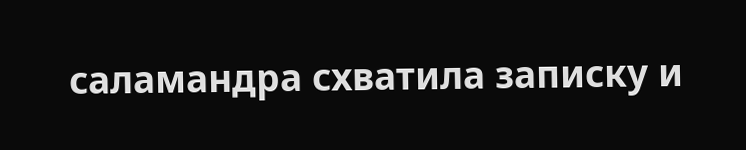саламандра схватила записку и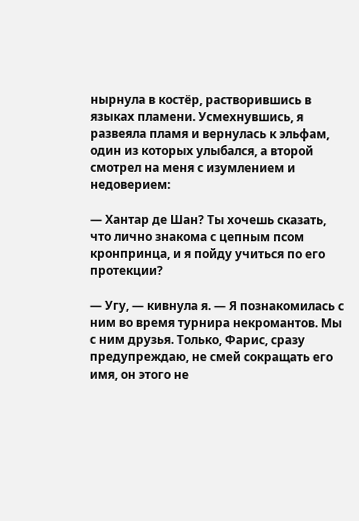нырнула в костёр, растворившись в языках пламени. Усмехнувшись, я развеяла пламя и вернулась к эльфам, один из которых улыбался, а второй смотрел на меня с изумлением и недоверием:

— Хантар де Шан? Ты хочешь сказать, что лично знакома с цепным псом кронпринца, и я пойду учиться по его протекции?

— Угу, — кивнула я. — Я познакомилась с ним во время турнира некромантов. Мы с ним друзья. Только, Фарис, сразу предупреждаю, не смей сокращать его имя, он этого не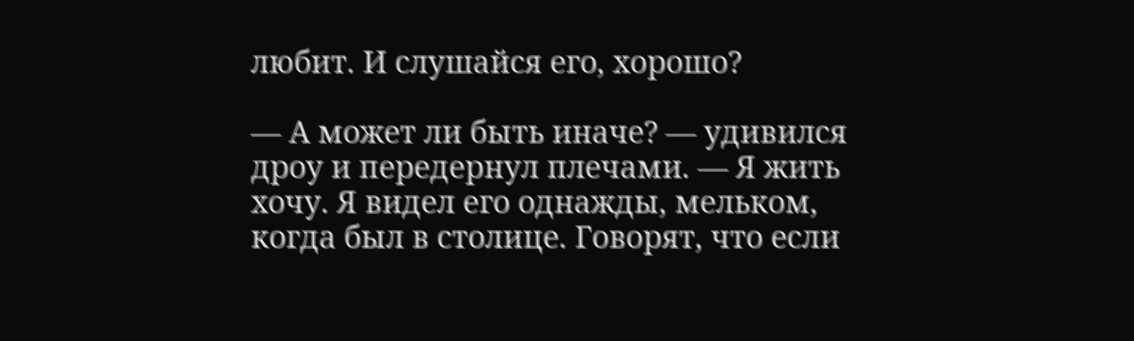любит. И слушайся его, хорошо?

— А может ли быть иначе? — удивился дроу и передернул плечами. — Я жить хочу. Я видел его однажды, мельком, когда был в столице. Говорят, что если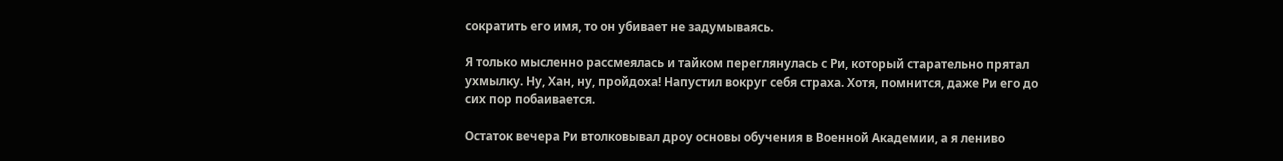сократить его имя, то он убивает не задумываясь.

Я только мысленно рассмеялась и тайком переглянулась с Ри, который старательно прятал ухмылку. Ну, Хан, ну, пройдоха! Напустил вокруг себя страха. Хотя, помнится, даже Ри его до сих пор побаивается.

Остаток вечера Ри втолковывал дроу основы обучения в Военной Академии, а я лениво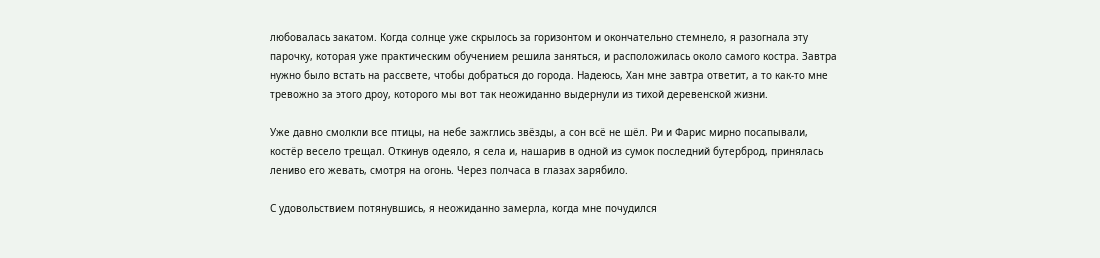любовалась закатом. Когда солнце уже скрылось за горизонтом и окончательно стемнело, я разогнала эту парочку, которая уже практическим обучением решила заняться, и расположилась около самого костра. Завтра нужно было встать на рассвете, чтобы добраться до города. Надеюсь, Хан мне завтра ответит, а то как-то мне тревожно за этого дроу, которого мы вот так неожиданно выдернули из тихой деревенской жизни.

Уже давно смолкли все птицы, на небе зажглись звёзды, а сон всё не шёл. Ри и Фарис мирно посапывали, костёр весело трещал. Откинув одеяло, я села и, нашарив в одной из сумок последний бутерброд, принялась лениво его жевать, смотря на огонь. Через полчаса в глазах зарябило.

С удовольствием потянувшись, я неожиданно замерла, когда мне почудился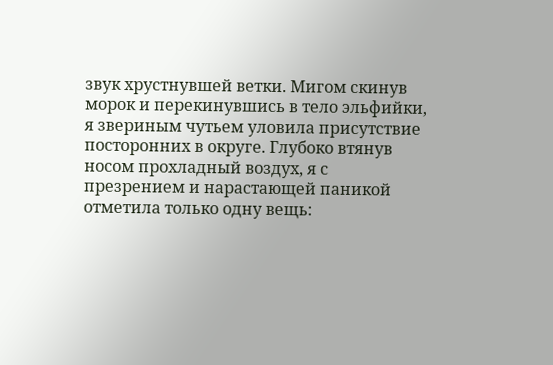звук хрустнувшей ветки. Мигом скинув морок и перекинувшись в тело эльфийки, я звериным чутьем уловила присутствие посторонних в округе. Глубоко втянув носом прохладный воздух, я с презрением и нарастающей паникой отметила только одну вещь: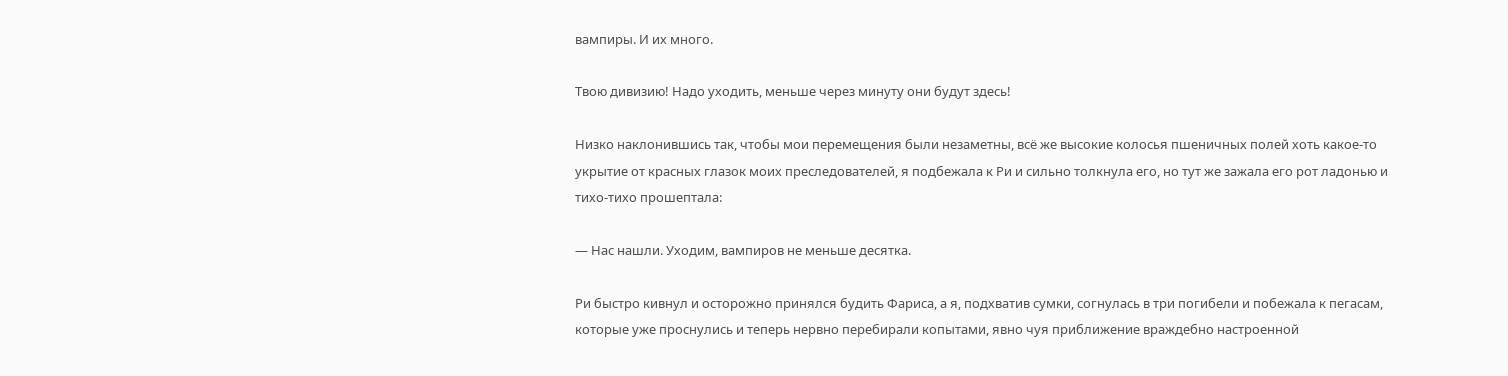вампиры. И их много.

Твою дивизию! Надо уходить, меньше через минуту они будут здесь!

Низко наклонившись так, чтобы мои перемещения были незаметны, всё же высокие колосья пшеничных полей хоть какое-то укрытие от красных глазок моих преследователей, я подбежала к Ри и сильно толкнула его, но тут же зажала его рот ладонью и тихо-тихо прошептала:

— Нас нашли. Уходим, вампиров не меньше десятка.

Ри быстро кивнул и осторожно принялся будить Фариса, а я, подхватив сумки, согнулась в три погибели и побежала к пегасам, которые уже проснулись и теперь нервно перебирали копытами, явно чуя приближение враждебно настроенной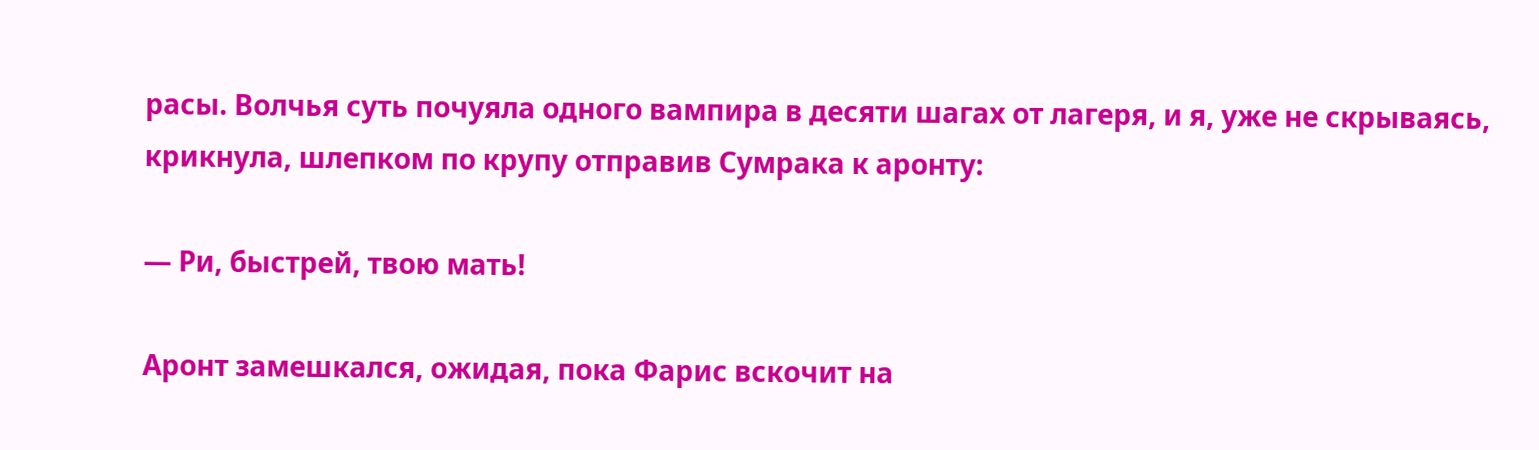расы. Волчья суть почуяла одного вампира в десяти шагах от лагеря, и я, уже не скрываясь, крикнула, шлепком по крупу отправив Сумрака к аронту:

— Ри, быстрей, твою мать!

Аронт замешкался, ожидая, пока Фарис вскочит на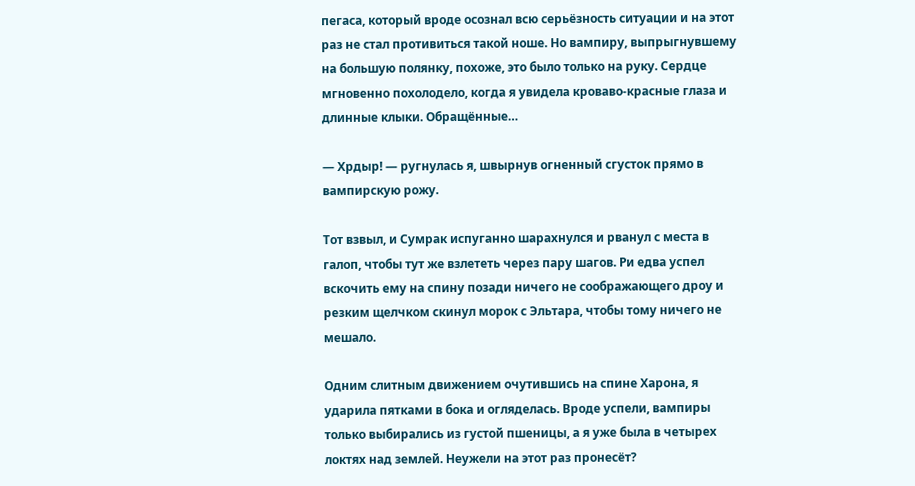пегаса, который вроде осознал всю серьёзность ситуации и на этот раз не стал противиться такой ноше. Но вампиру, выпрыгнувшему на большую полянку, похоже, это было только на руку. Сердце мгновенно похолодело, когда я увидела кроваво-красные глаза и длинные клыки. Обращённые…

— Хрдыр! — ругнулась я, швырнув огненный сгусток прямо в вампирскую рожу.

Тот взвыл, и Сумрак испуганно шарахнулся и рванул с места в галоп, чтобы тут же взлететь через пару шагов. Ри едва успел вскочить ему на спину позади ничего не соображающего дроу и резким щелчком скинул морок с Эльтара, чтобы тому ничего не мешало.

Одним слитным движением очутившись на спине Харона, я ударила пятками в бока и огляделась. Вроде успели, вампиры только выбирались из густой пшеницы, а я уже была в четырех локтях над землей. Неужели на этот раз пронесёт?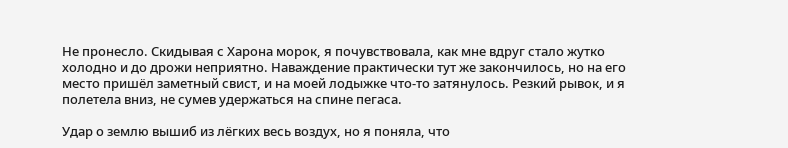Не пронесло. Скидывая с Харона морок, я почувствовала, как мне вдруг стало жутко холодно и до дрожи неприятно. Наваждение практически тут же закончилось, но на его место пришёл заметный свист, и на моей лодыжке что-то затянулось. Резкий рывок, и я полетела вниз, не сумев удержаться на спине пегаса.

Удар о землю вышиб из лёгких весь воздух, но я поняла, что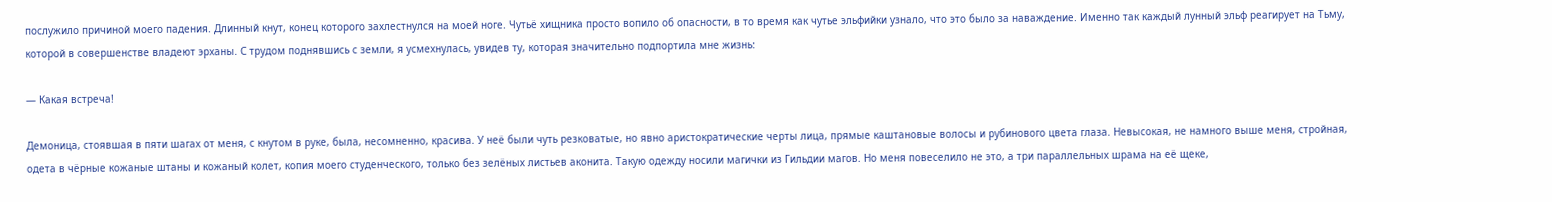послужило причиной моего падения. Длинный кнут, конец которого захлестнулся на моей ноге. Чутьё хищника просто вопило об опасности, в то время как чутье эльфийки узнало, что это было за наваждение. Именно так каждый лунный эльф реагирует на Тьму, которой в совершенстве владеют эрханы. С трудом поднявшись с земли, я усмехнулась, увидев ту, которая значительно подпортила мне жизнь:

— Какая встреча!

Демоница, стоявшая в пяти шагах от меня, с кнутом в руке, была, несомненно, красива. У неё были чуть резковатые, но явно аристократические черты лица, прямые каштановые волосы и рубинового цвета глаза. Невысокая, не намного выше меня, стройная, одета в чёрные кожаные штаны и кожаный колет, копия моего студенческого, только без зелёных листьев аконита. Такую одежду носили магички из Гильдии магов. Но меня повеселило не это, а три параллельных шрама на её щеке,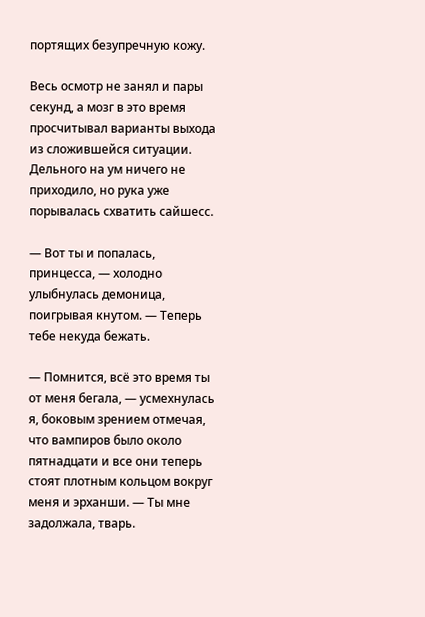портящих безупречную кожу.

Весь осмотр не занял и пары секунд, а мозг в это время просчитывал варианты выхода из сложившейся ситуации. Дельного на ум ничего не приходило, но рука уже порывалась схватить сайшесс.

— Вот ты и попалась, принцесса, — холодно улыбнулась демоница, поигрывая кнутом. — Теперь тебе некуда бежать.

— Помнится, всё это время ты от меня бегала, — усмехнулась я, боковым зрением отмечая, что вампиров было около пятнадцати и все они теперь стоят плотным кольцом вокруг меня и эрханши. — Ты мне задолжала, тварь.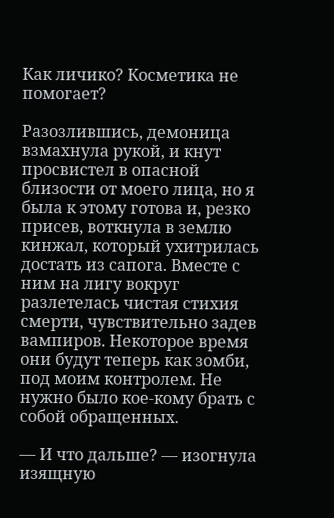Как личико? Косметика не помогает?

Разозлившись, демоница взмахнула рукой, и кнут просвистел в опасной близости от моего лица, но я была к этому готова и, резко присев, воткнула в землю кинжал, который ухитрилась достать из сапога. Вместе с ним на лигу вокруг разлетелась чистая стихия смерти, чувствительно задев вампиров. Некоторое время они будут теперь как зомби, под моим контролем. Не нужно было кое-кому брать с собой обращенных.

— И что дальше? — изогнула изящную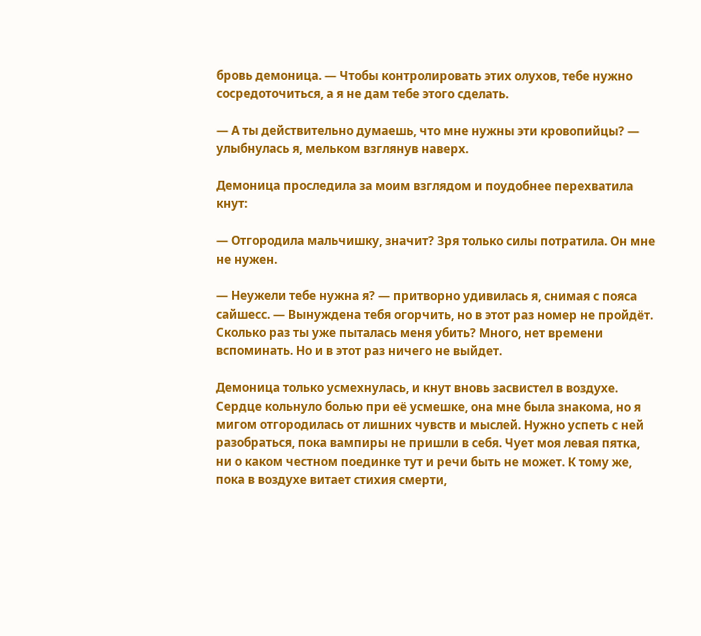бровь демоница. — Чтобы контролировать этих олухов, тебе нужно сосредоточиться, а я не дам тебе этого сделать.

— А ты действительно думаешь, что мне нужны эти кровопийцы? — улыбнулась я, мельком взглянув наверх.

Демоница проследила за моим взглядом и поудобнее перехватила кнут:

— Отгородила мальчишку, значит? Зря только силы потратила. Он мне не нужен.

— Неужели тебе нужна я? — притворно удивилась я, снимая с пояса сайшесс. — Вынуждена тебя огорчить, но в этот раз номер не пройдёт. Сколько раз ты уже пыталась меня убить? Много, нет времени вспоминать. Но и в этот раз ничего не выйдет.

Демоница только усмехнулась, и кнут вновь засвистел в воздухе. Сердце кольнуло болью при её усмешке, она мне была знакома, но я мигом отгородилась от лишних чувств и мыслей. Нужно успеть с ней разобраться, пока вампиры не пришли в себя. Чует моя левая пятка, ни о каком честном поединке тут и речи быть не может. К тому же, пока в воздухе витает стихия смерти,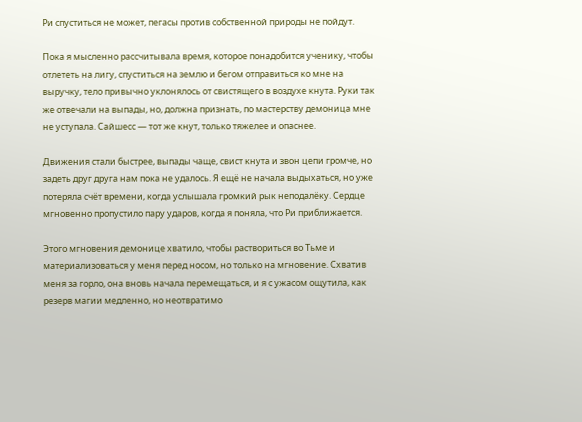Ри спуститься не может, пегасы против собственной природы не пойдут.

Пока я мысленно рассчитывала время, которое понадобится ученику, чтобы отлететь на лигу, спуститься на землю и бегом отправиться ко мне на выручку, тело привычно уклонялось от свистящего в воздухе кнута. Руки так же отвечали на выпады, но, должна признать, по мастерству демоница мне не уступала. Сайшесс — тот же кнут, только тяжелее и опаснее.

Движения стали быстрее, выпады чаще, свист кнута и звон цепи громче, но задеть друг друга нам пока не удалось. Я ещё не начала выдыхаться, но уже потеряла счёт времени, когда услышала громкий рык неподалёку. Сердце мгновенно пропустило пару ударов, когда я поняла, что Ри приближается.

Этого мгновения демонице хватило, чтобы раствориться во Тьме и материализоваться у меня перед носом, но только на мгновение. Схватив меня за горло, она вновь начала перемещаться, и я с ужасом ощутила, как резерв магии медленно, но неотвратимо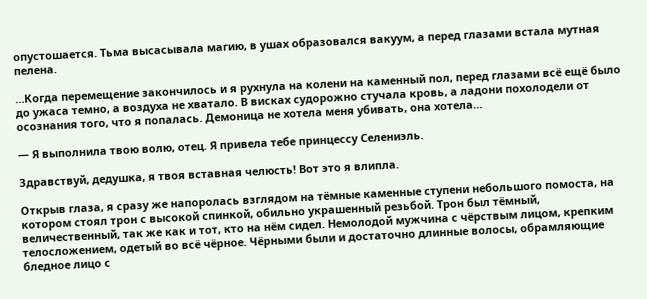опустошается. Тьма высасывала магию, в ушах образовался вакуум, а перед глазами встала мутная пелена.

…Когда перемещение закончилось и я рухнула на колени на каменный пол, перед глазами всё ещё было до ужаса темно, а воздуха не хватало. В висках судорожно стучала кровь, а ладони похолодели от осознания того, что я попалась. Демоница не хотела меня убивать, она хотела…

— Я выполнила твою волю, отец. Я привела тебе принцессу Селениэль.

Здравствуй, дедушка, я твоя вставная челюсть! Вот это я влипла.

Открыв глаза, я сразу же напоролась взглядом на тёмные каменные ступени небольшого помоста, на котором стоял трон с высокой спинкой, обильно украшенный резьбой. Трон был тёмный, величественный, так же как и тот, кто на нём сидел. Немолодой мужчина с чёрствым лицом, крепким телосложением, одетый во всё чёрное. Чёрными были и достаточно длинные волосы, обрамляющие бледное лицо с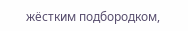жёстким подбородком,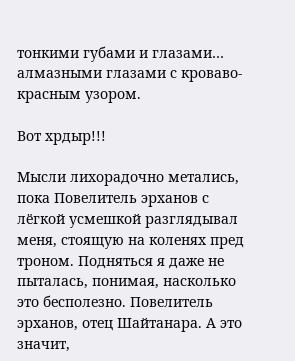тонкими губами и глазами… алмазными глазами с кроваво-красным узором.

Вот хрдыр!!!

Мысли лихорадочно метались, пока Повелитель эрханов с лёгкой усмешкой разглядывал меня, стоящую на коленях пред троном. Подняться я даже не пыталась, понимая, насколько это бесполезно. Повелитель эрханов, отец Шайтанара. А это значит,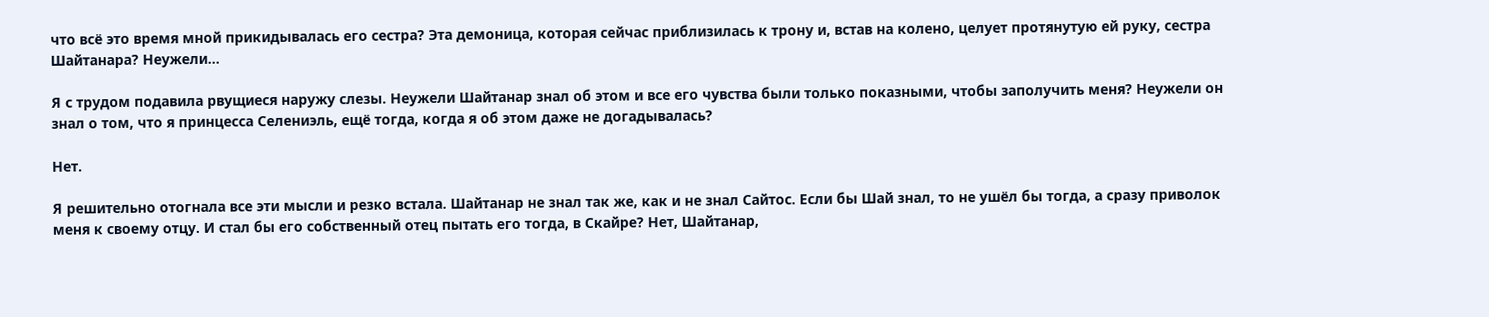что всё это время мной прикидывалась его сестра? Эта демоница, которая сейчас приблизилась к трону и, встав на колено, целует протянутую ей руку, сестра Шайтанара? Неужели…

Я с трудом подавила рвущиеся наружу слезы. Неужели Шайтанар знал об этом и все его чувства были только показными, чтобы заполучить меня? Неужели он знал о том, что я принцесса Селениэль, ещё тогда, когда я об этом даже не догадывалась?

Нет.

Я решительно отогнала все эти мысли и резко встала. Шайтанар не знал так же, как и не знал Сайтос. Если бы Шай знал, то не ушёл бы тогда, а сразу приволок меня к своему отцу. И стал бы его собственный отец пытать его тогда, в Скайре? Нет, Шайтанар,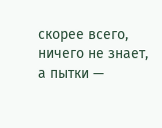скорее всего, ничего не знает, а пытки —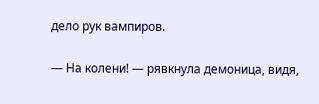дело рук вампиров.

— На колени! — рявкнула демоница, видя,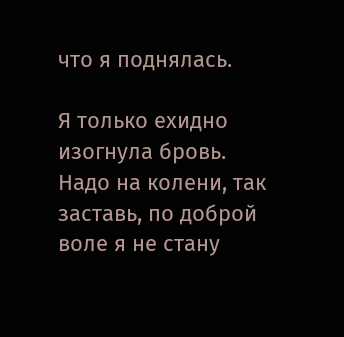что я поднялась.

Я только ехидно изогнула бровь. Надо на колени, так заставь, по доброй воле я не стану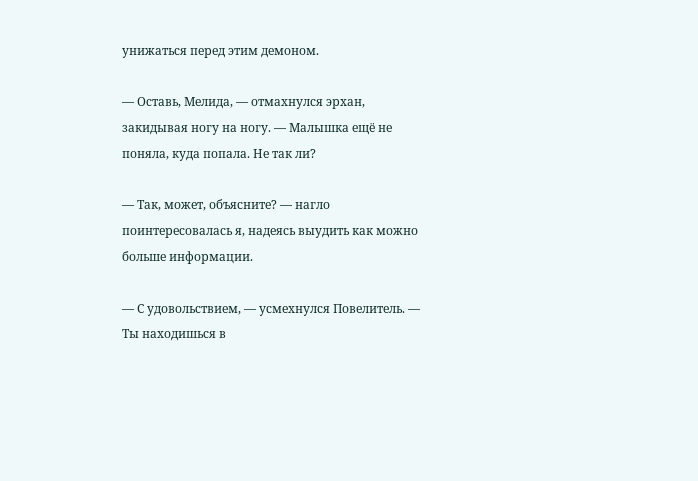унижаться перед этим демоном.

— Оставь, Мелида, — отмахнулся эрхан, закидывая ногу на ногу. — Малышка ещё не поняла, куда попала. Не так ли?

— Так, может, объясните? — нагло поинтересовалась я, надеясь выудить как можно больше информации.

— С удовольствием, — усмехнулся Повелитель. — Ты находишься в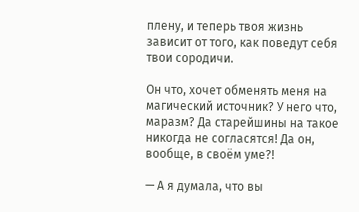плену, и теперь твоя жизнь зависит от того, как поведут себя твои сородичи.

Он что, хочет обменять меня на магический источник? У него что, маразм? Да старейшины на такое никогда не согласятся! Да он, вообще, в своём уме?!

— А я думала, что вы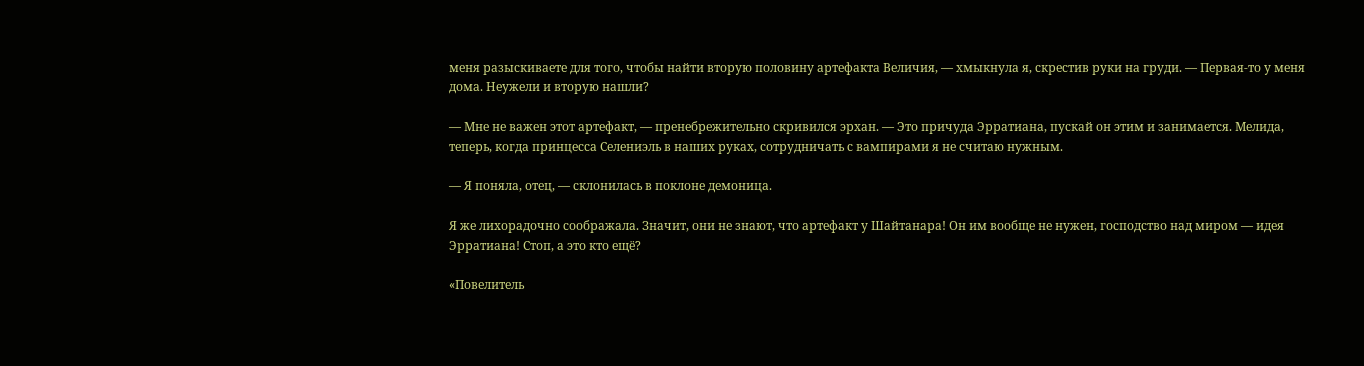меня разыскиваете для того, чтобы найти вторую половину артефакта Величия, — хмыкнула я, скрестив руки на груди. — Первая-то у меня дома. Неужели и вторую нашли?

— Мне не важен этот артефакт, — пренебрежительно скривился эрхан. — Это причуда Эрратиана, пускай он этим и занимается. Мелида, теперь, когда принцесса Селениэль в наших руках, сотрудничать с вампирами я не считаю нужным.

— Я поняла, отец, — склонилась в поклоне демоница.

Я же лихорадочно соображала. Значит, они не знают, что артефакт у Шайтанара! Он им вообще не нужен, господство над миром — идея Эрратиана! Стоп, а это кто ещё?

«Повелитель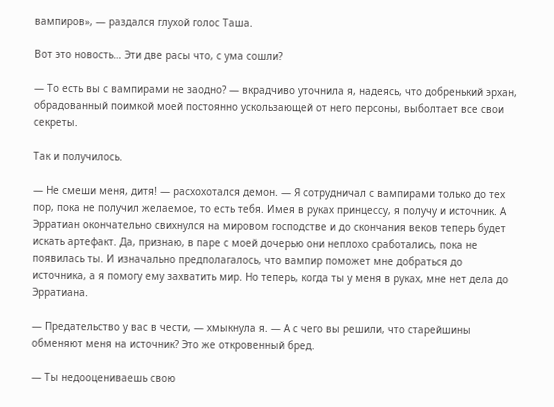вампиров», — раздался глухой голос Таша.

Вот это новость… Эти две расы что, с ума сошли?

— То есть вы с вампирами не заодно? — вкрадчиво уточнила я, надеясь, что добренький эрхан, обрадованный поимкой моей постоянно ускользающей от него персоны, выболтает все свои секреты.

Так и получилось.

— Не смеши меня, дитя! — расхохотался демон. — Я сотрудничал с вампирами только до тех пор, пока не получил желаемое, то есть тебя. Имея в руках принцессу, я получу и источник. А Эрратиан окончательно свихнулся на мировом господстве и до скончания веков теперь будет искать артефакт. Да, признаю, в паре с моей дочерью они неплохо сработались, пока не появилась ты. И изначально предполагалось, что вампир поможет мне добраться до источника, а я помогу ему захватить мир. Но теперь, когда ты у меня в руках, мне нет дела до Эрратиана.

— Предательство у вас в чести, — хмыкнула я. — А с чего вы решили, что старейшины обменяют меня на источник? Это же откровенный бред.

— Ты недооцениваешь свою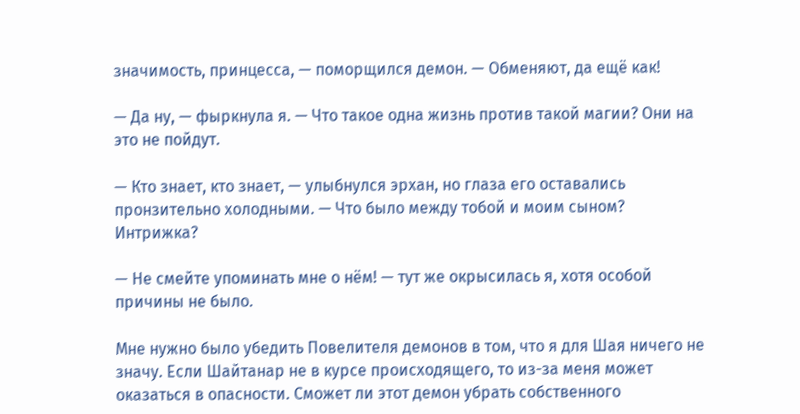значимость, принцесса, — поморщился демон. — Обменяют, да ещё как!

— Да ну, — фыркнула я. — Что такое одна жизнь против такой магии? Они на это не пойдут.

— Кто знает, кто знает, — улыбнулся эрхан, но глаза его оставались пронзительно холодными. — Что было между тобой и моим сыном? Интрижка?

— Не смейте упоминать мне о нём! — тут же окрысилась я, хотя особой причины не было.

Мне нужно было убедить Повелителя демонов в том, что я для Шая ничего не значу. Если Шайтанар не в курсе происходящего, то из-за меня может оказаться в опасности. Сможет ли этот демон убрать собственного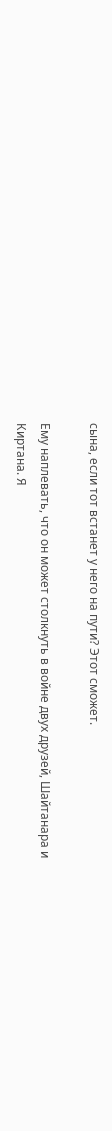сына, если тот встанет у него на пути? Этот сможет.

Ему наплевать, что он может столкнуть в войне двух друзей, Шайтанара и Киртана. Я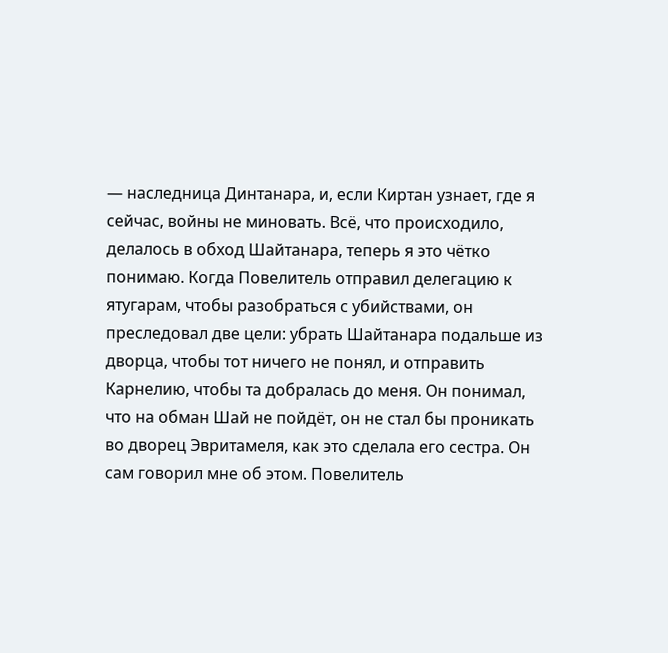— наследница Динтанара, и, если Киртан узнает, где я сейчас, войны не миновать. Всё, что происходило, делалось в обход Шайтанара, теперь я это чётко понимаю. Когда Повелитель отправил делегацию к ятугарам, чтобы разобраться с убийствами, он преследовал две цели: убрать Шайтанара подальше из дворца, чтобы тот ничего не понял, и отправить Карнелию, чтобы та добралась до меня. Он понимал, что на обман Шай не пойдёт, он не стал бы проникать во дворец Эвритамеля, как это сделала его сестра. Он сам говорил мне об этом. Повелитель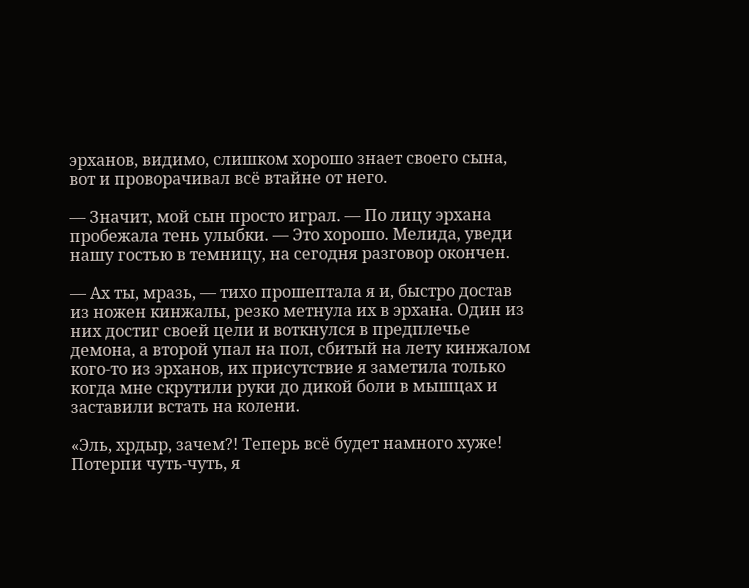эрханов, видимо, слишком хорошо знает своего сына, вот и проворачивал всё втайне от него.

— Значит, мой сын просто играл. — По лицу эрхана пробежала тень улыбки. — Это хорошо. Мелида, уведи нашу гостью в темницу, на сегодня разговор окончен.

— Ах ты, мразь, — тихо прошептала я и, быстро достав из ножен кинжалы, резко метнула их в эрхана. Один из них достиг своей цели и воткнулся в предплечье демона, а второй упал на пол, сбитый на лету кинжалом кого-то из эрханов, их присутствие я заметила только когда мне скрутили руки до дикой боли в мышцах и заставили встать на колени.

«Эль, хрдыр, зачем?! Теперь всё будет намного хуже! Потерпи чуть-чуть, я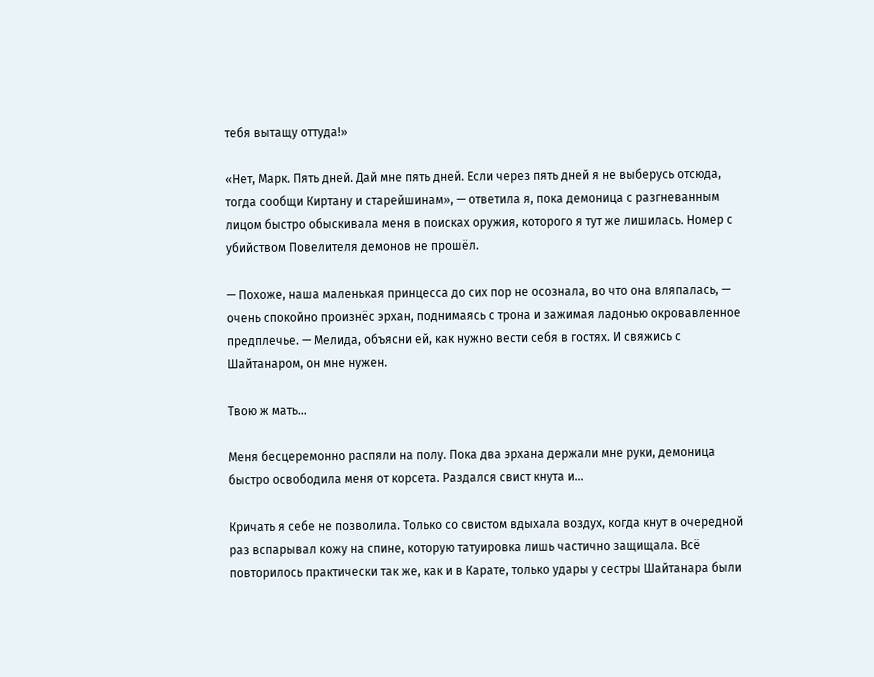тебя вытащу оттуда!»

«Нет, Марк. Пять дней. Дай мне пять дней. Если через пять дней я не выберусь отсюда, тогда сообщи Киртану и старейшинам», — ответила я, пока демоница с разгневанным лицом быстро обыскивала меня в поисках оружия, которого я тут же лишилась. Номер с убийством Повелителя демонов не прошёл.

— Похоже, наша маленькая принцесса до сих пор не осознала, во что она вляпалась, — очень спокойно произнёс эрхан, поднимаясь с трона и зажимая ладонью окровавленное предплечье. — Мелида, объясни ей, как нужно вести себя в гостях. И свяжись с Шайтанаром, он мне нужен.

Твою ж мать…

Меня бесцеремонно распяли на полу. Пока два эрхана держали мне руки, демоница быстро освободила меня от корсета. Раздался свист кнута и…

Кричать я себе не позволила. Только со свистом вдыхала воздух, когда кнут в очередной раз вспарывал кожу на спине, которую татуировка лишь частично защищала. Всё повторилось практически так же, как и в Карате, только удары у сестры Шайтанара были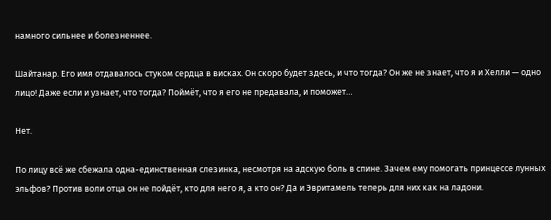намного сильнее и болезненнее.

Шайтанар. Его имя отдавалось стуком сердца в висках. Он скоро будет здесь, и что тогда? Он же не знает, что я и Хелли — одно лицо! Даже если и узнает, что тогда? Поймёт, что я его не предавала, и поможет…

Нет.

По лицу всё же сбежала одна-единственная слезинка, несмотря на адскую боль в спине. Зачем ему помогать принцессе лунных эльфов? Против воли отца он не пойдёт, кто для него я, а кто он? Да и Эвритамель теперь для них как на ладони.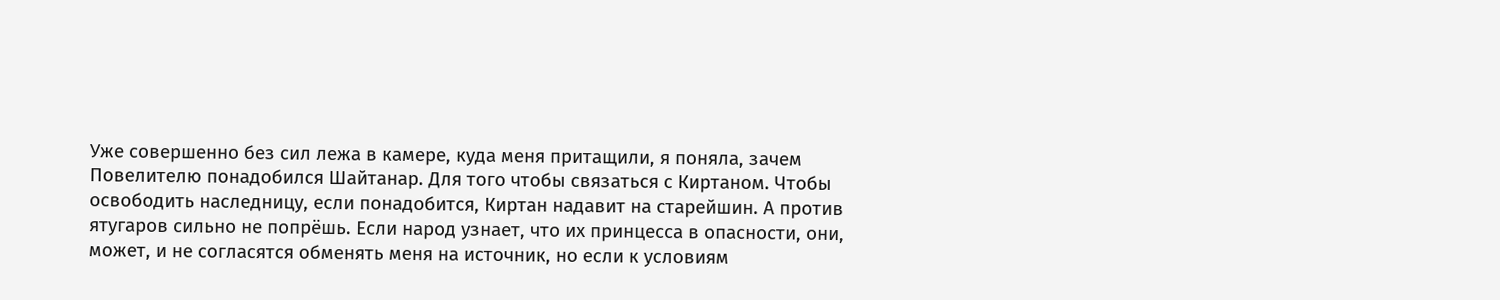Уже совершенно без сил лежа в камере, куда меня притащили, я поняла, зачем Повелителю понадобился Шайтанар. Для того чтобы связаться с Киртаном. Чтобы освободить наследницу, если понадобится, Киртан надавит на старейшин. А против ятугаров сильно не попрёшь. Если народ узнает, что их принцесса в опасности, они, может, и не согласятся обменять меня на источник, но если к условиям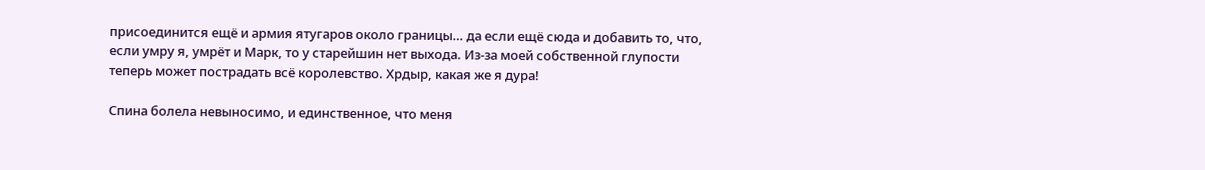присоединится ещё и армия ятугаров около границы… да если ещё сюда и добавить то, что, если умру я, умрёт и Марк, то у старейшин нет выхода. Из-за моей собственной глупости теперь может пострадать всё королевство. Хрдыр, какая же я дура!

Спина болела невыносимо, и единственное, что меня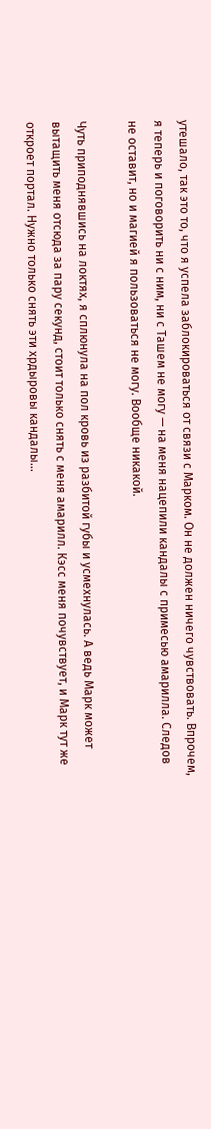утешало, так это то, что я успела заблокироваться от связи с Марком. Он не должен ничего чувствовать. Впрочем, я теперь и поговорить ни с ним, ни с Ташем не могу — на меня нацепили кандалы с примесью амарилла. Следов не оставит, но и магией я пользоваться не могу. Вообще никакой.

Чуть приподнявшись на локтях, я сплюнула на пол кровь из разбитой губы и усмехнулась. А ведь Марк может вытащить меня отсюда за пару секунд, стоит только снять с меня амарилл. Кэсс меня почувствует, и Марк тут же откроет портал. Нужно только снять эти хрдыровы кандалы…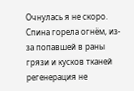Очнулась я не скоро. Спина горела огнём, из-за попавшей в раны грязи и кусков тканей регенерация не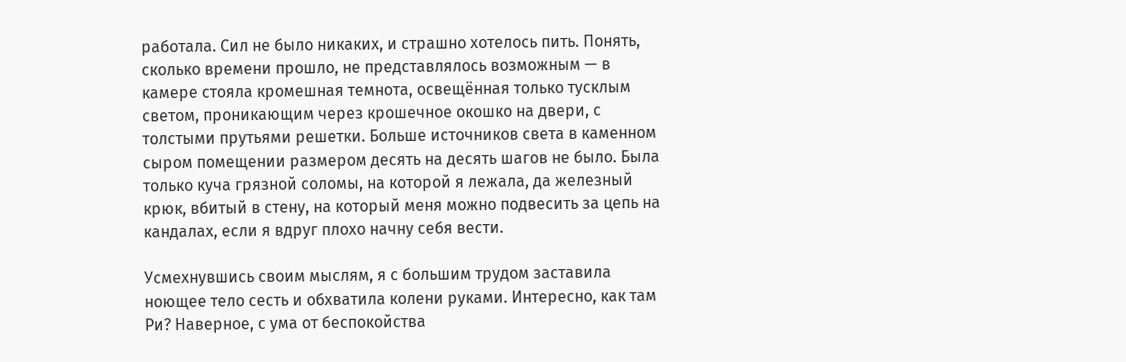работала. Сил не было никаких, и страшно хотелось пить. Понять, сколько времени прошло, не представлялось возможным — в камере стояла кромешная темнота, освещённая только тусклым светом, проникающим через крошечное окошко на двери, с толстыми прутьями решетки. Больше источников света в каменном сыром помещении размером десять на десять шагов не было. Была только куча грязной соломы, на которой я лежала, да железный крюк, вбитый в стену, на который меня можно подвесить за цепь на кандалах, если я вдруг плохо начну себя вести.

Усмехнувшись своим мыслям, я с большим трудом заставила ноющее тело сесть и обхватила колени руками. Интересно, как там Ри? Наверное, с ума от беспокойства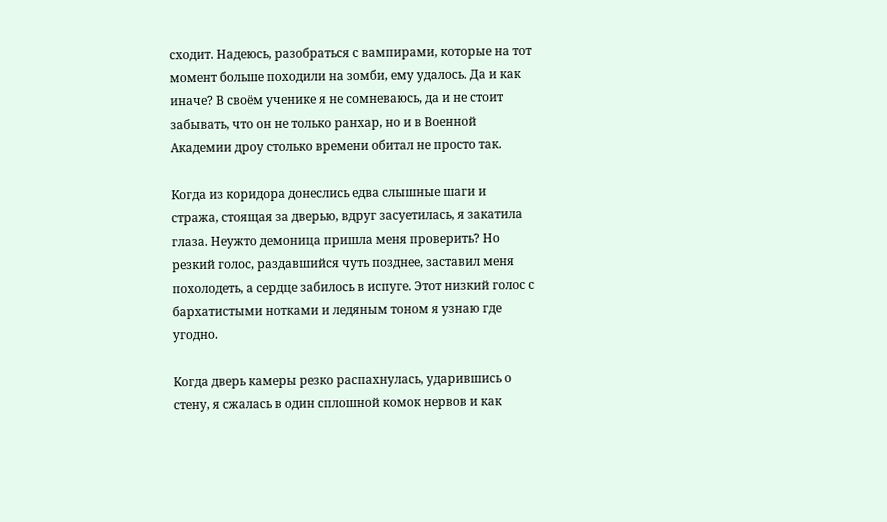сходит. Надеюсь, разобраться с вампирами, которые на тот момент больше походили на зомби, ему удалось. Да и как иначе? В своём ученике я не сомневаюсь, да и не стоит забывать, что он не только ранхар, но и в Военной Академии дроу столько времени обитал не просто так.

Когда из коридора донеслись едва слышные шаги и стража, стоящая за дверью, вдруг засуетилась, я закатила глаза. Неужто демоница пришла меня проверить? Но резкий голос, раздавшийся чуть позднее, заставил меня похолодеть, а сердце забилось в испуге. Этот низкий голос с бархатистыми нотками и ледяным тоном я узнаю где угодно.

Когда дверь камеры резко распахнулась, ударившись о стену, я сжалась в один сплошной комок нервов и как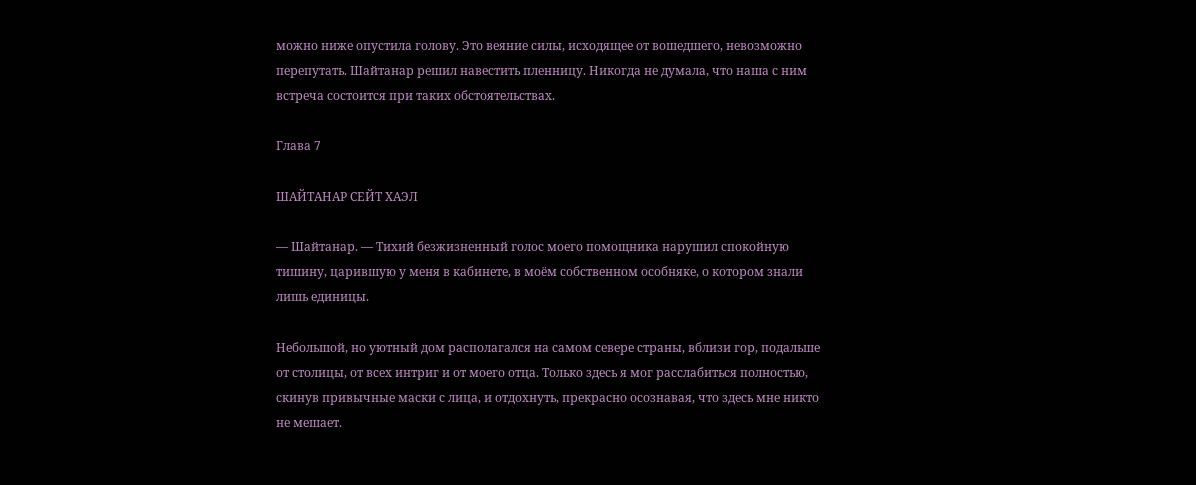можно ниже опустила голову. Это веяние силы, исходящее от вошедшего, невозможно перепутать. Шайтанар решил навестить пленницу. Никогда не думала, что наша с ним встреча состоится при таких обстоятельствах.

Глава 7

ШАЙТАНАР СЕЙТ ХАЭЛ

— Шайтанар. — Тихий безжизненный голос моего помощника нарушил спокойную тишину, царившую у меня в кабинете, в моём собственном особняке, о котором знали лишь единицы.

Небольшой, но уютный дом располагался на самом севере страны, вблизи гор, подальше от столицы, от всех интриг и от моего отца. Только здесь я мог расслабиться полностью, скинув привычные маски с лица, и отдохнуть, прекрасно осознавая, что здесь мне никто не мешает.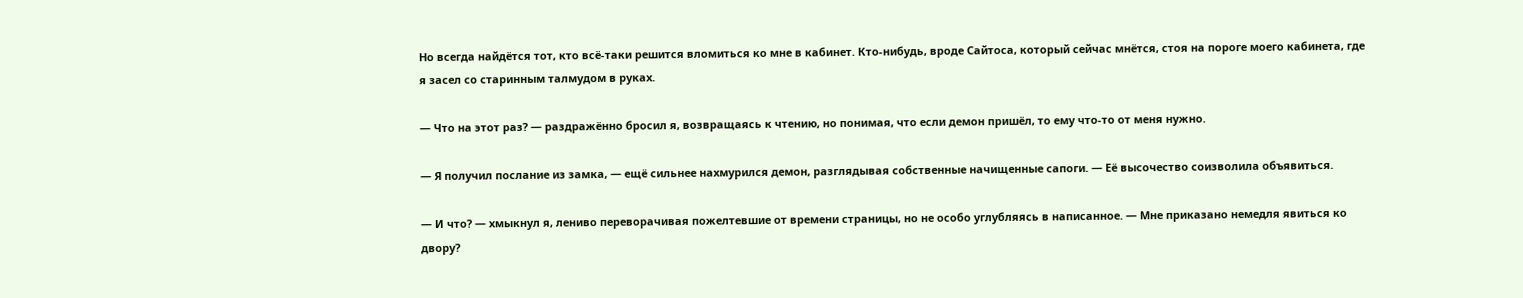Но всегда найдётся тот, кто всё-таки решится вломиться ко мне в кабинет. Кто-нибудь, вроде Сайтоса, который сейчас мнётся, стоя на пороге моего кабинета, где я засел со старинным талмудом в руках.

— Что на этот раз? — раздражённо бросил я, возвращаясь к чтению, но понимая, что если демон пришёл, то ему что-то от меня нужно.

— Я получил послание из замка, — ещё сильнее нахмурился демон, разглядывая собственные начищенные сапоги. — Её высочество соизволила объявиться.

— И что? — хмыкнул я, лениво переворачивая пожелтевшие от времени страницы, но не особо углубляясь в написанное. — Мне приказано немедля явиться ко двору?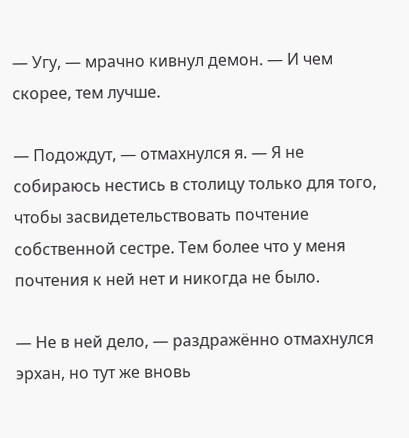— Угу, — мрачно кивнул демон. — И чем скорее, тем лучше.

— Подождут, — отмахнулся я. — Я не собираюсь нестись в столицу только для того, чтобы засвидетельствовать почтение собственной сестре. Тем более что у меня почтения к ней нет и никогда не было.

— Не в ней дело, — раздражённо отмахнулся эрхан, но тут же вновь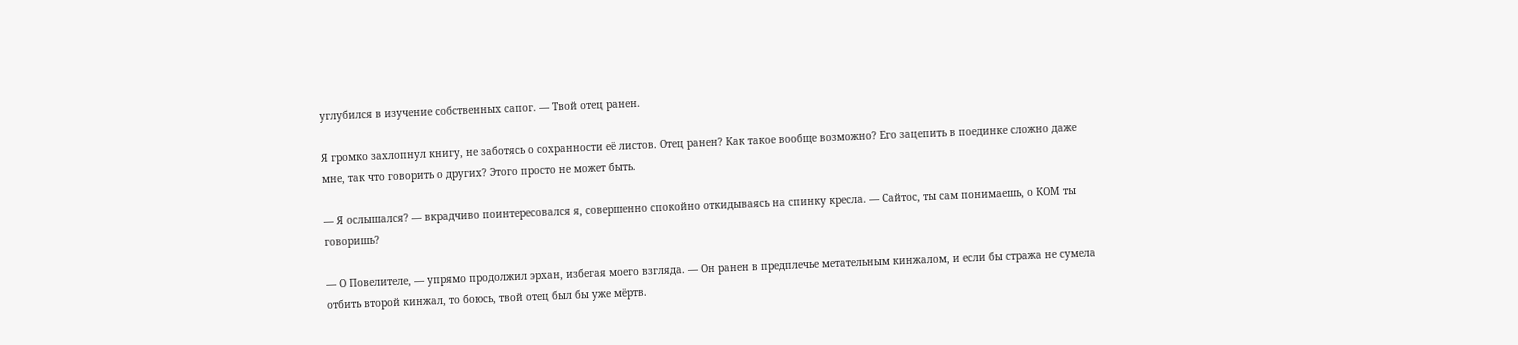углубился в изучение собственных сапог. — Твой отец ранен.

Я громко захлопнул книгу, не заботясь о сохранности её листов. Отец ранен? Как такое вообще возможно? Его зацепить в поединке сложно даже мне, так что говорить о других? Этого просто не может быть.

— Я ослышался? — вкрадчиво поинтересовался я, совершенно спокойно откидываясь на спинку кресла. — Сайтос, ты сам понимаешь, о КОМ ты говоришь?

— О Повелителе, — упрямо продолжил эрхан, избегая моего взгляда. — Он ранен в предплечье метательным кинжалом, и если бы стража не сумела отбить второй кинжал, то боюсь, твой отец был бы уже мёртв.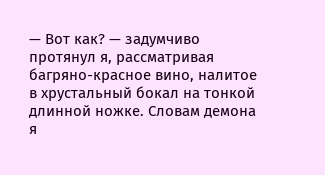— Вот как? — задумчиво протянул я, рассматривая багряно-красное вино, налитое в хрустальный бокал на тонкой длинной ножке. Словам демона я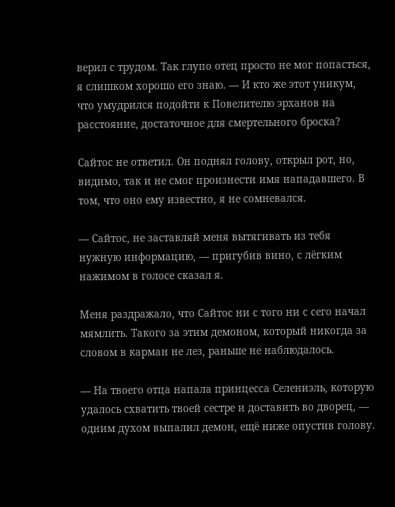верил с трудом. Так глупо отец просто не мог попасться, я слишком хорошо его знаю. — И кто же этот уникум, что умудрился подойти к Повелителю эрханов на расстояние, достаточное для смертельного броска?

Сайтос не ответил. Он поднял голову, открыл рот, но, видимо, так и не смог произнести имя нападавшего. В том, что оно ему известно, я не сомневался.

— Сайтос, не заставляй меня вытягивать из тебя нужную информацию, — пригубив вино, с лёгким нажимом в голосе сказал я.

Меня раздражало, что Сайтос ни с того ни с сего начал мямлить. Такого за этим демоном, который никогда за словом в карман не лез, раньше не наблюдалось.

— На твоего отца напала принцесса Селениэль, которую удалось схватить твоей сестре и доставить во дворец, — одним духом выпалил демон, ещё ниже опустив голову.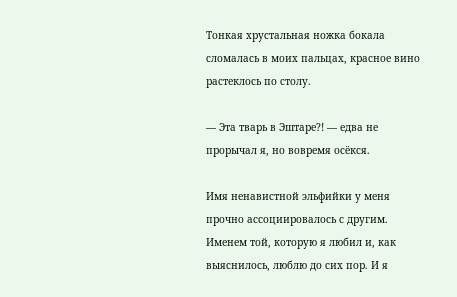Тонкая хрустальная ножка бокала сломалась в моих пальцах, красное вино растеклось по столу.

— Эта тварь в Эштаре?! — едва не прорычал я, но вовремя осёкся.

Имя ненавистной эльфийки у меня прочно ассоциировалось с другим. Именем той, которую я любил и, как выяснилось, люблю до сих пор. И я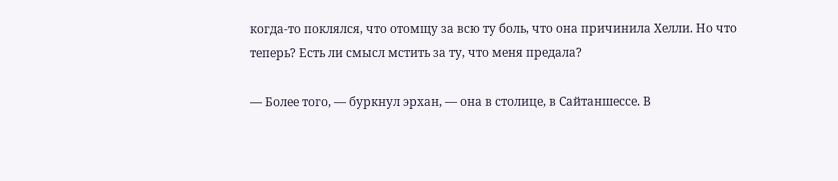когда-то поклялся, что отомщу за всю ту боль, что она причинила Хелли. Но что теперь? Есть ли смысл мстить за ту, что меня предала?

— Более того, — буркнул эрхан, — она в столице, в Сайтаншессе. В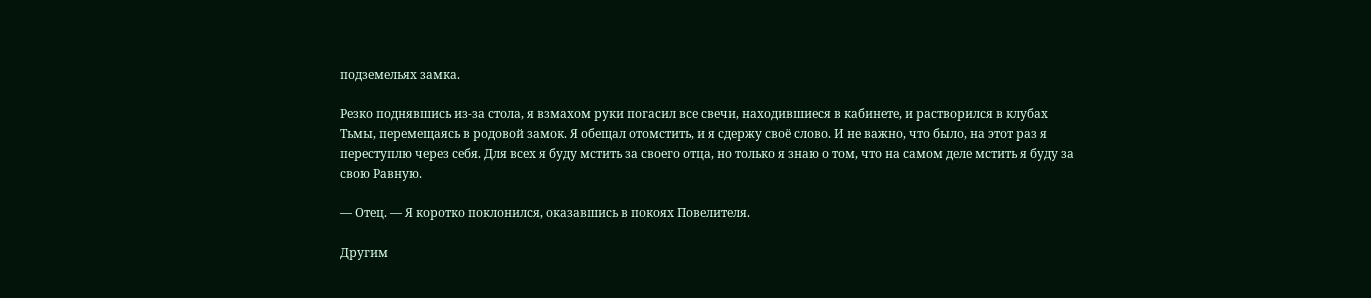подземельях замка.

Резко поднявшись из-за стола, я взмахом руки погасил все свечи, находившиеся в кабинете, и растворился в клубах Тьмы, перемещаясь в родовой замок. Я обещал отомстить, и я сдержу своё слово. И не важно, что было, на этот раз я переступлю через себя. Для всех я буду мстить за своего отца, но только я знаю о том, что на самом деле мстить я буду за свою Равную.

— Отец. — Я коротко поклонился, оказавшись в покоях Повелителя.

Другим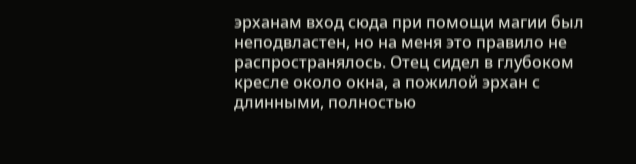эрханам вход сюда при помощи магии был неподвластен, но на меня это правило не распространялось. Отец сидел в глубоком кресле около окна, а пожилой эрхан с длинными, полностью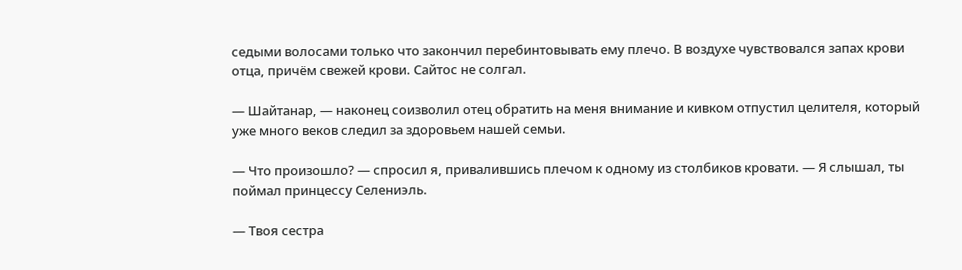седыми волосами только что закончил перебинтовывать ему плечо. В воздухе чувствовался запах крови отца, причём свежей крови. Сайтос не солгал.

— Шайтанар, — наконец соизволил отец обратить на меня внимание и кивком отпустил целителя, который уже много веков следил за здоровьем нашей семьи.

— Что произошло? — спросил я, привалившись плечом к одному из столбиков кровати. — Я слышал, ты поймал принцессу Селениэль.

— Твоя сестра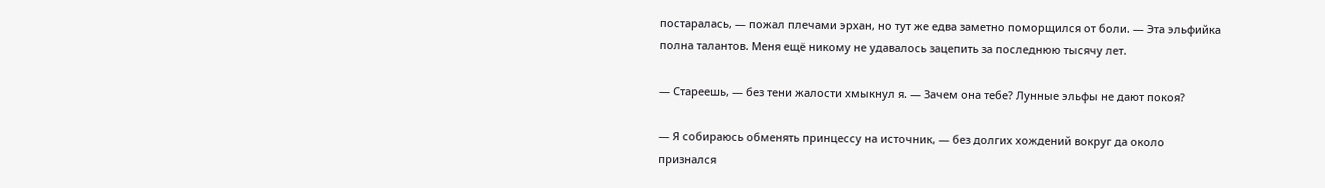постаралась, — пожал плечами эрхан, но тут же едва заметно поморщился от боли. — Эта эльфийка полна талантов. Меня ещё никому не удавалось зацепить за последнюю тысячу лет.

— Стареешь, — без тени жалости хмыкнул я. — Зачем она тебе? Лунные эльфы не дают покоя?

— Я собираюсь обменять принцессу на источник, — без долгих хождений вокруг да около признался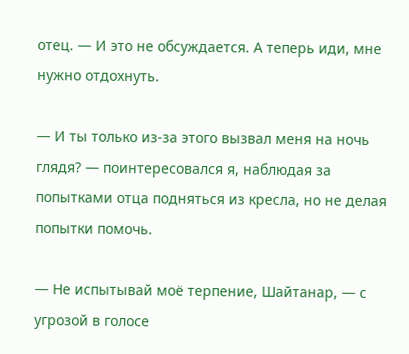отец. — И это не обсуждается. А теперь иди, мне нужно отдохнуть.

— И ты только из-за этого вызвал меня на ночь глядя? — поинтересовался я, наблюдая за попытками отца подняться из кресла, но не делая попытки помочь.

— Не испытывай моё терпение, Шайтанар, — с угрозой в голосе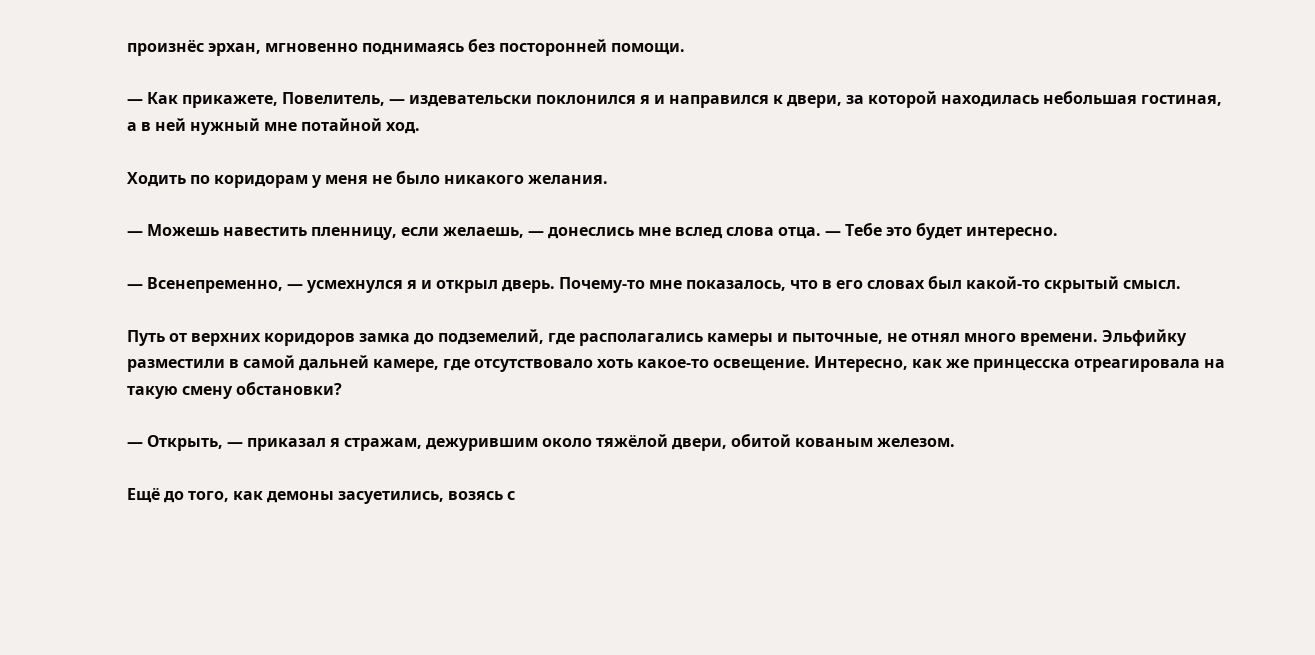произнёс эрхан, мгновенно поднимаясь без посторонней помощи.

— Как прикажете, Повелитель, — издевательски поклонился я и направился к двери, за которой находилась небольшая гостиная, а в ней нужный мне потайной ход.

Ходить по коридорам у меня не было никакого желания.

— Можешь навестить пленницу, если желаешь, — донеслись мне вслед слова отца. — Тебе это будет интересно.

— Всенепременно, — усмехнулся я и открыл дверь. Почему-то мне показалось, что в его словах был какой-то скрытый смысл.

Путь от верхних коридоров замка до подземелий, где располагались камеры и пыточные, не отнял много времени. Эльфийку разместили в самой дальней камере, где отсутствовало хоть какое-то освещение. Интересно, как же принцесска отреагировала на такую смену обстановки?

— Открыть, — приказал я стражам, дежурившим около тяжёлой двери, обитой кованым железом.

Ещё до того, как демоны засуетились, возясь с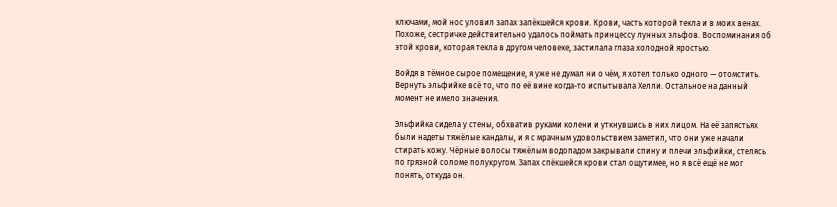ключами, мой нос уловил запах запёкшейся крови. Крови, часть которой текла и в моих венах. Похоже, сестричке действительно удалось поймать принцессу лунных эльфов. Воспоминания об этой крови, которая текла в другом человеке, застилала глаза холодной яростью.

Войдя в тёмное сырое помещение, я уже не думал ни о чём, я хотел только одного — отомстить. Вернуть эльфийке всё то, что по её вине когда-то испытывала Хелли. Остальное на данный момент не имело значения.

Эльфийка сидела у стены, обхватив руками колени и уткнувшись в них лицом. На её запястьях были надеты тяжёлые кандалы, и я с мрачным удовольствием заметил, что они уже начали стирать кожу. Чёрные волосы тяжёлым водопадом закрывали спину и плечи эльфийки, стелясь по грязной соломе полукругом. Запах спёкшейся крови стал ощутимее, но я всё ещё не мог понять, откуда он.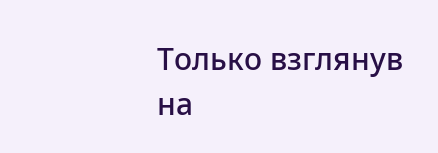Только взглянув на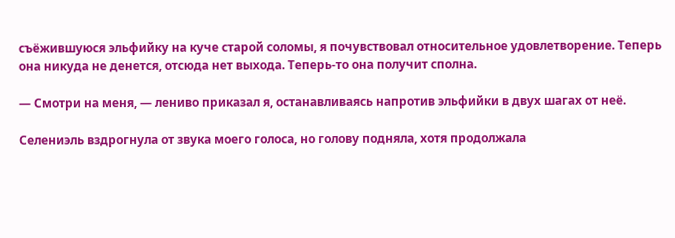съёжившуюся эльфийку на куче старой соломы, я почувствовал относительное удовлетворение. Теперь она никуда не денется, отсюда нет выхода. Теперь-то она получит сполна.

— Смотри на меня, — лениво приказал я, останавливаясь напротив эльфийки в двух шагах от неё.

Селениэль вздрогнула от звука моего голоса, но голову подняла, хотя продолжала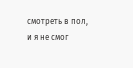смотреть в пол, и я не смог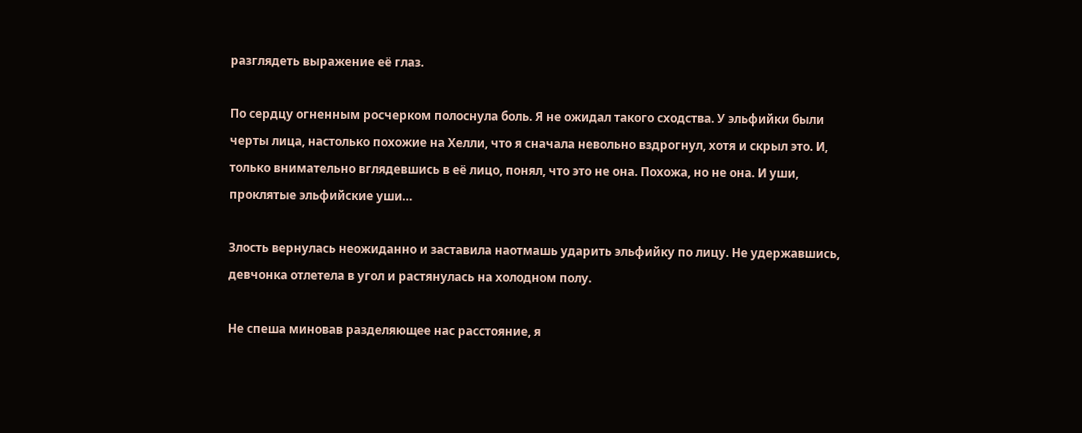разглядеть выражение её глаз.

По сердцу огненным росчерком полоснула боль. Я не ожидал такого сходства. У эльфийки были черты лица, настолько похожие на Хелли, что я сначала невольно вздрогнул, хотя и скрыл это. И, только внимательно вглядевшись в её лицо, понял, что это не она. Похожа, но не она. И уши, проклятые эльфийские уши…

Злость вернулась неожиданно и заставила наотмашь ударить эльфийку по лицу. Не удержавшись, девчонка отлетела в угол и растянулась на холодном полу.

Не спеша миновав разделяющее нас расстояние, я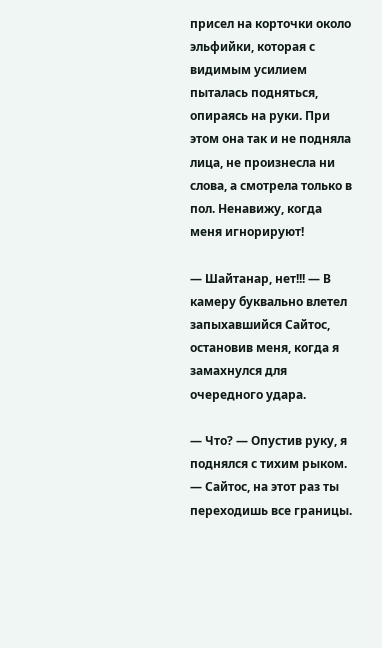присел на корточки около эльфийки, которая с видимым усилием пыталась подняться, опираясь на руки. При этом она так и не подняла лица, не произнесла ни слова, а смотрела только в пол. Ненавижу, когда меня игнорируют!

— Шайтанар, нет!!! — В камеру буквально влетел запыхавшийся Сайтос, остановив меня, когда я замахнулся для очередного удара.

— Что? — Опустив руку, я поднялся с тихим рыком. — Сайтос, на этот раз ты переходишь все границы.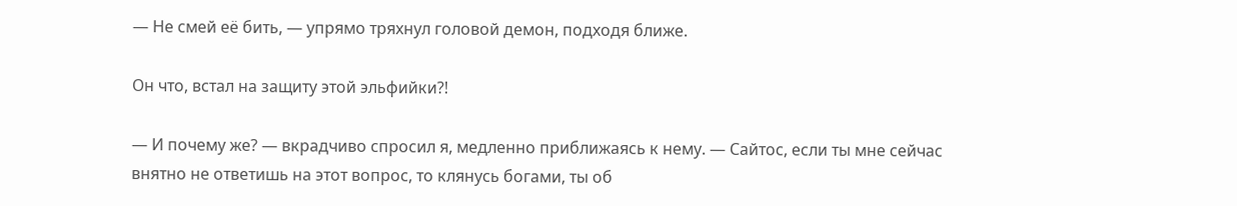— Не смей её бить, — упрямо тряхнул головой демон, подходя ближе.

Он что, встал на защиту этой эльфийки?!

— И почему же? — вкрадчиво спросил я, медленно приближаясь к нему. — Сайтос, если ты мне сейчас внятно не ответишь на этот вопрос, то клянусь богами, ты об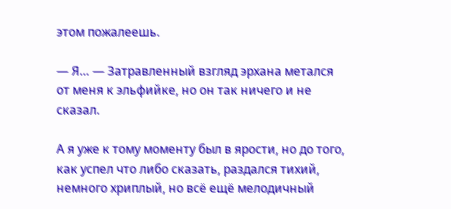этом пожалеешь.

— Я… — Затравленный взгляд эрхана метался от меня к эльфийке, но он так ничего и не сказал.

А я уже к тому моменту был в ярости, но до того, как успел что либо сказать, раздался тихий, немного хриплый, но всё ещё мелодичный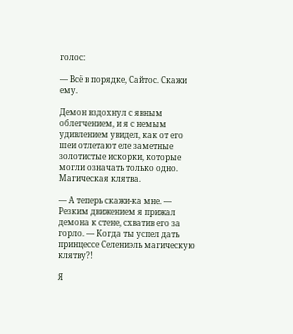голос:

— Всё в порядке, Сайтос. Скажи ему.

Демон вздохнул с явным облегчением, и я с немым удивлением увидел, как от его шеи отлетают еле заметные золотистые искорки, которые могли означать только одно. Магическая клятва.

— А теперь скажи-ка мне. — Резким движением я прижал демона к стене, схватив его за горло. — Когда ты успел дать принцессе Селениэль магическую клятву?!

Я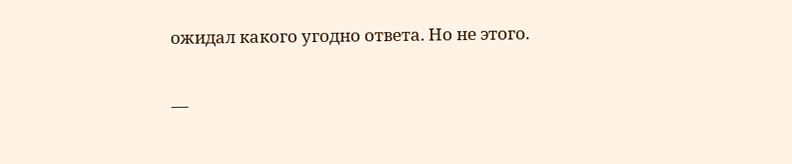ожидал какого угодно ответа. Но не этого.

—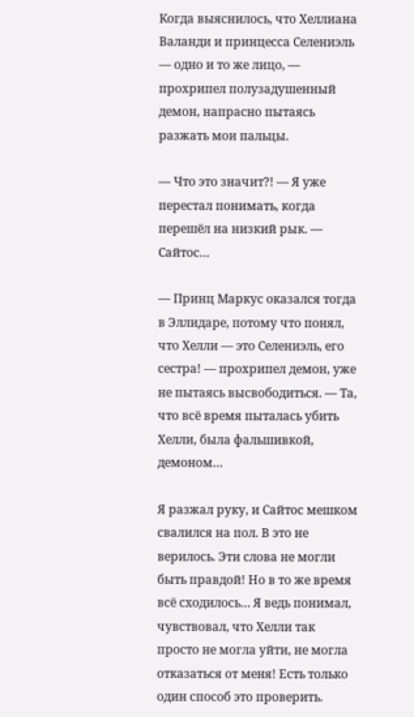Когда выяснилось, что Хеллиана Валанди и принцесса Селениэль — одно и то же лицо, — прохрипел полузадушенный демон, напрасно пытаясь разжать мои пальцы.

— Что это значит?! — Я уже перестал понимать, когда перешёл на низкий рык. — Сайтос…

— Принц Маркус оказался тогда в Эллидаре, потому что понял, что Хелли — это Селениэль, его сестра! — прохрипел демон, уже не пытаясь высвободиться. — Та, что всё время пыталась убить Хелли, была фальшивкой, демоном…

Я разжал руку, и Сайтос мешком свалился на пол. В это не верилось. Эти слова не могли быть правдой! Но в то же время всё сходилось… Я ведь понимал, чувствовал, что Хелли так просто не могла уйти, не могла отказаться от меня! Есть только один способ это проверить.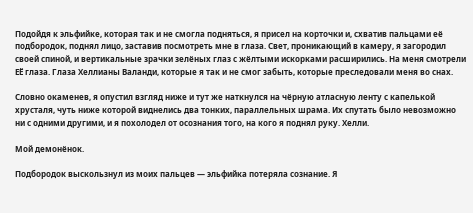Подойдя к эльфийке, которая так и не смогла подняться, я присел на корточки и, схватив пальцами её подбородок, поднял лицо, заставив посмотреть мне в глаза. Свет, проникающий в камеру, я загородил своей спиной, и вертикальные зрачки зелёных глаз с жёлтыми искорками расширились. На меня смотрели ЕЁ глаза. Глаза Хеллианы Валанди, которые я так и не смог забыть, которые преследовали меня во снах.

Словно окаменев, я опустил взгляд ниже и тут же наткнулся на чёрную атласную ленту с капелькой хрусталя, чуть ниже которой виднелись два тонких, параллельных шрама. Их спутать было невозможно ни с одними другими, и я похолодел от осознания того, на кого я поднял руку. Хелли.

Мой демонёнок.

Подбородок выскользнул из моих пальцев — эльфийка потеряла сознание. Я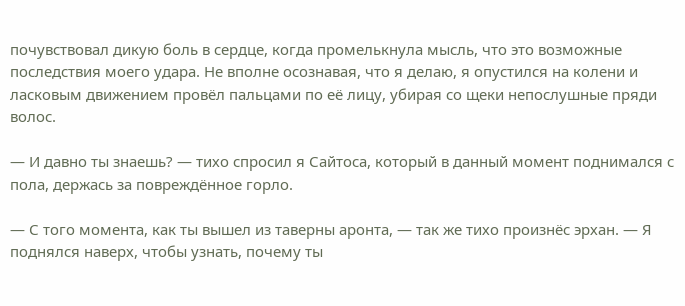почувствовал дикую боль в сердце, когда промелькнула мысль, что это возможные последствия моего удара. Не вполне осознавая, что я делаю, я опустился на колени и ласковым движением провёл пальцами по её лицу, убирая со щеки непослушные пряди волос.

— И давно ты знаешь? — тихо спросил я Сайтоса, который в данный момент поднимался с пола, держась за повреждённое горло.

— С того момента, как ты вышел из таверны аронта, — так же тихо произнёс эрхан. — Я поднялся наверх, чтобы узнать, почему ты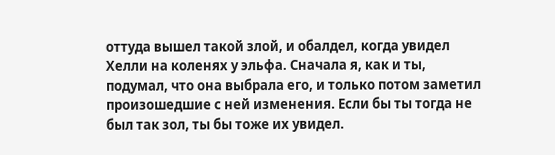оттуда вышел такой злой, и обалдел, когда увидел Хелли на коленях у эльфа. Сначала я, как и ты, подумал, что она выбрала его, и только потом заметил произошедшие с ней изменения. Если бы ты тогда не был так зол, ты бы тоже их увидел.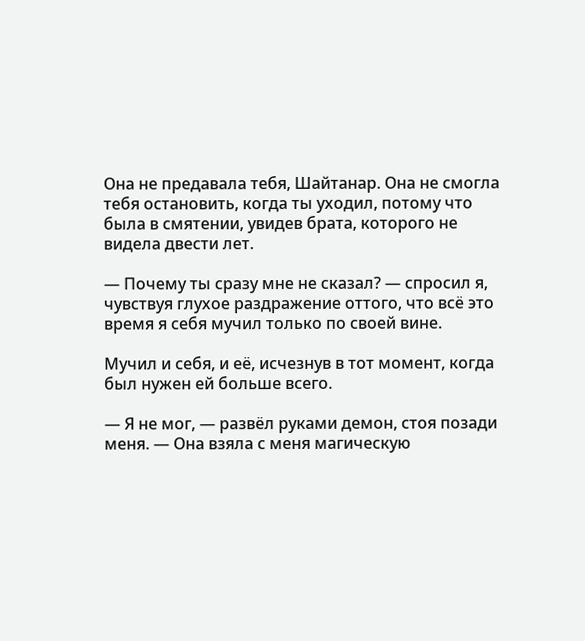Она не предавала тебя, Шайтанар. Она не смогла тебя остановить, когда ты уходил, потому что была в смятении, увидев брата, которого не видела двести лет.

— Почему ты сразу мне не сказал? — спросил я, чувствуя глухое раздражение оттого, что всё это время я себя мучил только по своей вине.

Мучил и себя, и её, исчезнув в тот момент, когда был нужен ей больше всего.

— Я не мог, — развёл руками демон, стоя позади меня. — Она взяла с меня магическую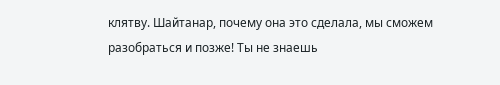клятву. Шайтанар, почему она это сделала, мы сможем разобраться и позже! Ты не знаешь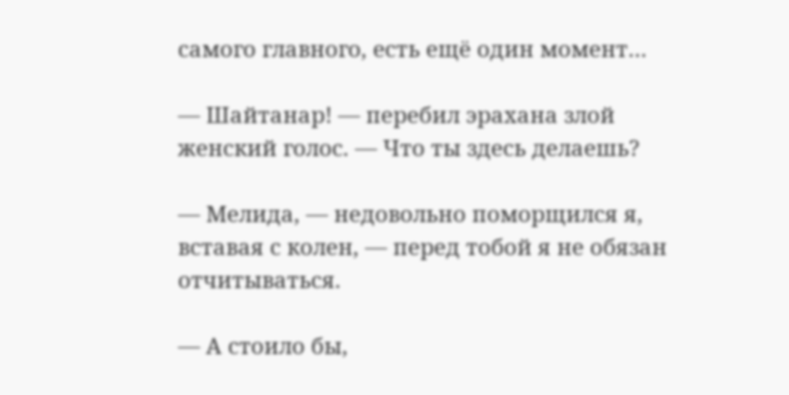самого главного, есть ещё один момент…

— Шайтанар! — перебил эрахана злой женский голос. — Что ты здесь делаешь?

— Мелида, — недовольно поморщился я, вставая с колен, — перед тобой я не обязан отчитываться.

— А стоило бы,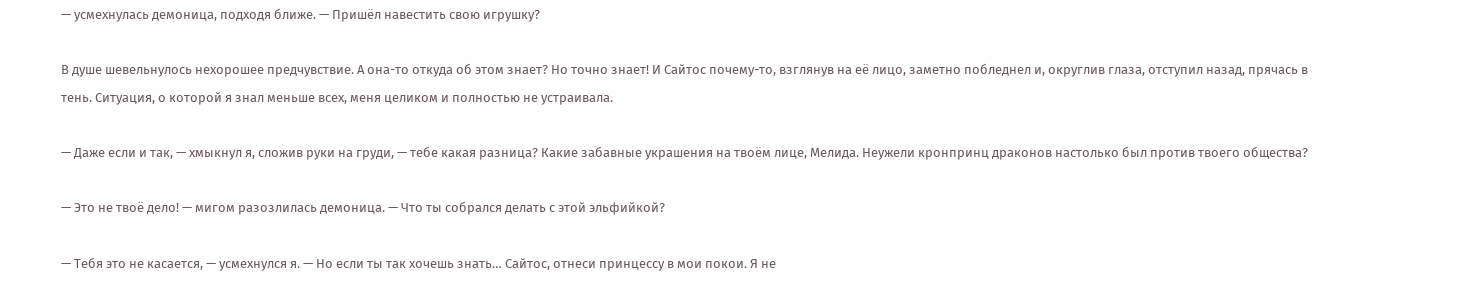— усмехнулась демоница, подходя ближе. — Пришёл навестить свою игрушку?

В душе шевельнулось нехорошее предчувствие. А она-то откуда об этом знает? Но точно знает! И Сайтос почему-то, взглянув на её лицо, заметно побледнел и, округлив глаза, отступил назад, прячась в тень. Ситуация, о которой я знал меньше всех, меня целиком и полностью не устраивала.

— Даже если и так, — хмыкнул я, сложив руки на груди, — тебе какая разница? Какие забавные украшения на твоём лице, Мелида. Неужели кронпринц драконов настолько был против твоего общества?

— Это не твоё дело! — мигом разозлилась демоница. — Что ты собрался делать с этой эльфийкой?

— Тебя это не касается, — усмехнулся я. — Но если ты так хочешь знать… Сайтос, отнеси принцессу в мои покои. Я не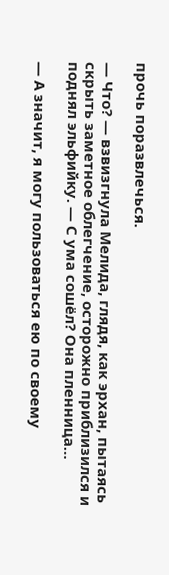прочь поразвлечься.

— Что? — взвизгнула Мелида, глядя, как эрхан, пытаясь скрыть заметное облегчение, осторожно приблизился и поднял эльфийку. — С ума сошёл? Она пленница…

— А значит, я могу пользоваться ею по своему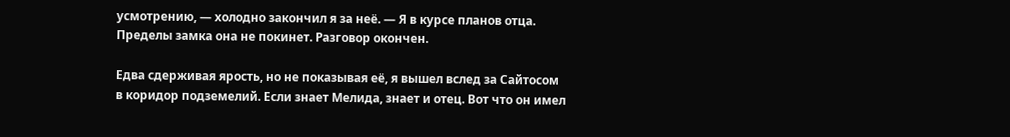усмотрению, — холодно закончил я за неё. — Я в курсе планов отца. Пределы замка она не покинет. Разговор окончен.

Едва сдерживая ярость, но не показывая её, я вышел вслед за Сайтосом в коридор подземелий. Если знает Мелида, знает и отец. Вот что он имел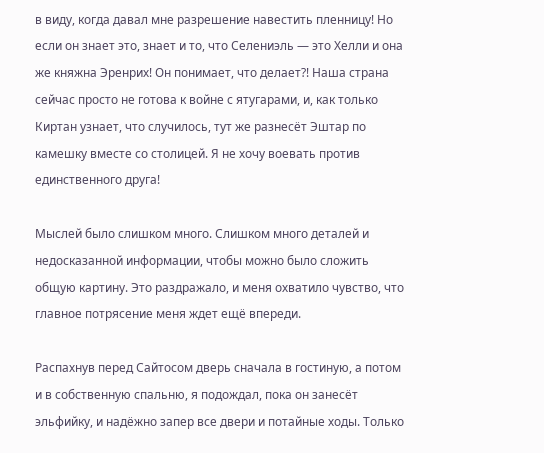в виду, когда давал мне разрешение навестить пленницу! Но если он знает это, знает и то, что Селениэль — это Хелли и она же княжна Эренрих! Он понимает, что делает?! Наша страна сейчас просто не готова к войне с ятугарами, и, как только Киртан узнает, что случилось, тут же разнесёт Эштар по камешку вместе со столицей. Я не хочу воевать против единственного друга!

Мыслей было слишком много. Слишком много деталей и недосказанной информации, чтобы можно было сложить общую картину. Это раздражало, и меня охватило чувство, что главное потрясение меня ждет ещё впереди.

Распахнув перед Сайтосом дверь сначала в гостиную, а потом и в собственную спальню, я подождал, пока он занесёт эльфийку, и надёжно запер все двери и потайные ходы. Только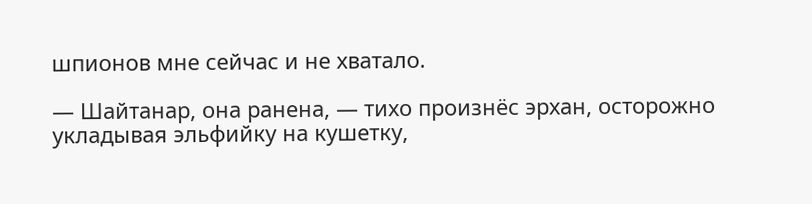шпионов мне сейчас и не хватало.

— Шайтанар, она ранена, — тихо произнёс эрхан, осторожно укладывая эльфийку на кушетку,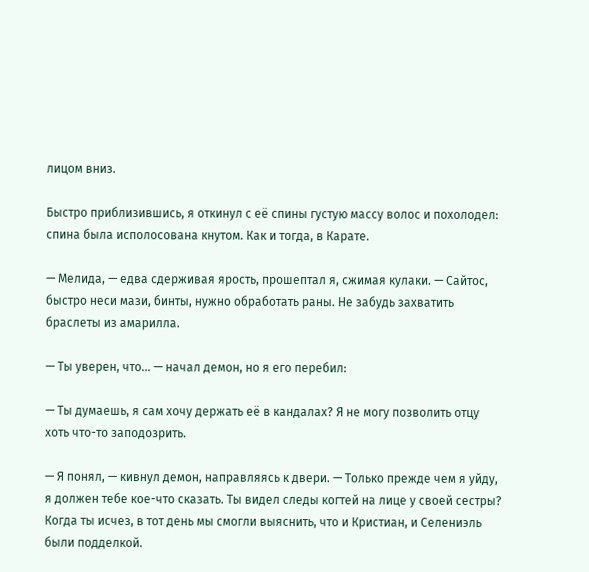лицом вниз.

Быстро приблизившись, я откинул с её спины густую массу волос и похолодел: спина была исполосована кнутом. Как и тогда, в Карате.

— Мелида, — едва сдерживая ярость, прошептал я, сжимая кулаки. — Сайтос, быстро неси мази, бинты, нужно обработать раны. Не забудь захватить браслеты из амарилла.

— Ты уверен, что… — начал демон, но я его перебил:

— Ты думаешь, я сам хочу держать её в кандалах? Я не могу позволить отцу хоть что-то заподозрить.

— Я понял, — кивнул демон, направляясь к двери. — Только прежде чем я уйду, я должен тебе кое-что сказать. Ты видел следы когтей на лице у своей сестры? Когда ты исчез, в тот день мы смогли выяснить, что и Кристиан, и Селениэль были подделкой.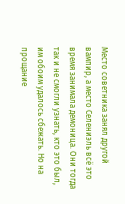Место советника занял другой вампир, а место Селениэль всё это время занимала демоница. Они тогда так и не смогли узнать, кто это был, им обоим удалось сбежать. Но на прощание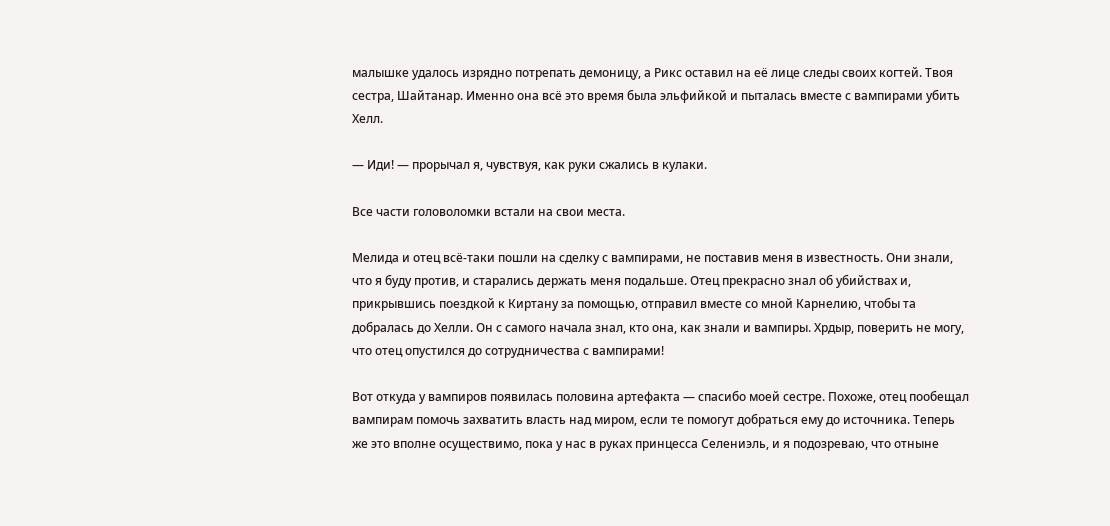малышке удалось изрядно потрепать демоницу, а Рикс оставил на её лице следы своих когтей. Твоя сестра, Шайтанар. Именно она всё это время была эльфийкой и пыталась вместе с вампирами убить Хелл.

— Иди! — прорычал я, чувствуя, как руки сжались в кулаки.

Все части головоломки встали на свои места.

Мелида и отец всё-таки пошли на сделку с вампирами, не поставив меня в известность. Они знали, что я буду против, и старались держать меня подальше. Отец прекрасно знал об убийствах и, прикрывшись поездкой к Киртану за помощью, отправил вместе со мной Карнелию, чтобы та добралась до Хелли. Он с самого начала знал, кто она, как знали и вампиры. Хрдыр, поверить не могу, что отец опустился до сотрудничества с вампирами!

Вот откуда у вампиров появилась половина артефакта — спасибо моей сестре. Похоже, отец пообещал вампирам помочь захватить власть над миром, если те помогут добраться ему до источника. Теперь же это вполне осуществимо, пока у нас в руках принцесса Селениэль, и я подозреваю, что отныне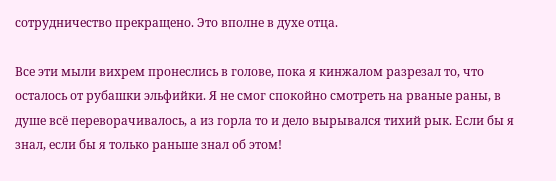сотрудничество прекращено. Это вполне в духе отца.

Все эти мыли вихрем пронеслись в голове, пока я кинжалом разрезал то, что осталось от рубашки эльфийки. Я не смог спокойно смотреть на рваные раны, в душе всё переворачивалось, а из горла то и дело вырывался тихий рык. Если бы я знал, если бы я только раньше знал об этом!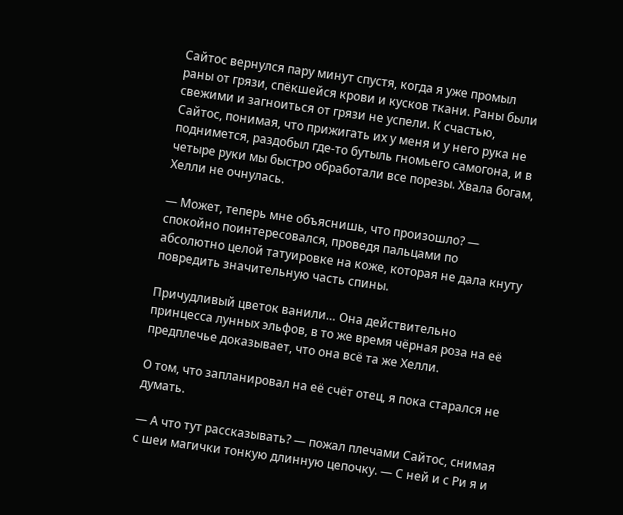Сайтос вернулся пару минут спустя, когда я уже промыл раны от грязи, спёкшейся крови и кусков ткани. Раны были свежими и загноиться от грязи не успели. К счастью, Сайтос, понимая, что прижигать их у меня и у него рука не поднимется, раздобыл где-то бутыль гномьего самогона, и в четыре руки мы быстро обработали все порезы. Хвала богам, Хелли не очнулась.

— Может, теперь мне объяснишь, что произошло? — спокойно поинтересовался, проведя пальцами по абсолютно целой татуировке на коже, которая не дала кнуту повредить значительную часть спины.

Причудливый цветок ванили… Она действительно принцесса лунных эльфов, в то же время чёрная роза на её предплечье доказывает, что она всё та же Хелли.

О том, что запланировал на её счёт отец, я пока старался не думать.

— А что тут рассказывать? — пожал плечами Сайтос, снимая с шеи магички тонкую длинную цепочку. — С ней и с Ри я и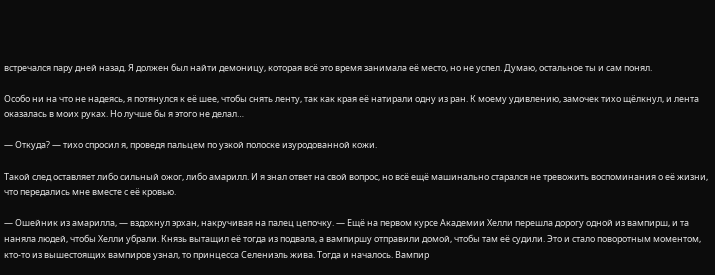встречался пару дней назад. Я должен был найти демоницу, которая всё это время занимала её место, но не успел. Думаю, остальное ты и сам понял.

Особо ни на что не надеясь, я потянулся к её шее, чтобы снять ленту, так как края её натирали одну из ран. К моему удивлению, замочек тихо щёлкнул, и лента оказалась в моих руках. Но лучше бы я этого не делал…

— Откуда? — тихо спросил я, проведя пальцем по узкой полоске изуродованной кожи.

Такой след оставляет либо сильный ожог, либо амарилл. И я знал ответ на свой вопрос, но всё ещё машинально старался не тревожить воспоминания о её жизни, что передались мне вместе с её кровью.

— Ошейник из амарилла, — вздохнул эрхан, накручивая на палец цепочку. — Ещё на первом курсе Академии Хелли перешла дорогу одной из вампирш, и та наняла людей, чтобы Хелли убрали. Князь вытащил её тогда из подвала, а вампиршу отправили домой, чтобы там её судили. Это и стало поворотным моментом, кто-то из вышестоящих вампиров узнал, то принцесса Селениэль жива. Тогда и началось. Вампир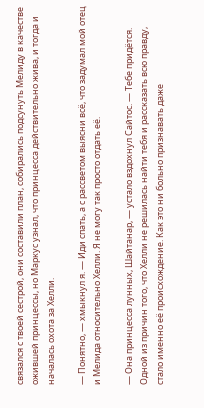связался с твоей сестрой, они составили план, собирались подсунуть Мелиду в качестве ожившей принцессы, но Маркус узнал, что принцесса действительно жива, и тогда и началась охота за Хелли.

— Понятно, — хмыкнул я. — Иди спать, а с рассветом выясни всё, что задумал мой отец и Мелида относительно Хелли. Я не могу так просто отдать её.

— Она принцесса лунных, Шайтанар, — устало вздохнул Сайтос. — Тебе придётся. Одной из причин того, что Хелли не решилась найти тебя и рассказать всю правду, стало именно её происхождение. Как это ни больно признавать даже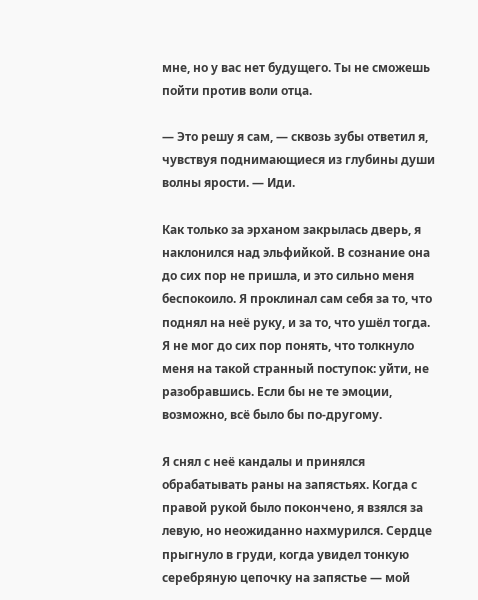мне, но у вас нет будущего. Ты не сможешь пойти против воли отца.

— Это решу я сам, — сквозь зубы ответил я, чувствуя поднимающиеся из глубины души волны ярости. — Иди.

Как только за эрханом закрылась дверь, я наклонился над эльфийкой. В сознание она до сих пор не пришла, и это сильно меня беспокоило. Я проклинал сам себя за то, что поднял на неё руку, и за то, что ушёл тогда. Я не мог до сих пор понять, что толкнуло меня на такой странный поступок: уйти, не разобравшись. Если бы не те эмоции, возможно, всё было бы по-другому.

Я снял с неё кандалы и принялся обрабатывать раны на запястьях. Когда с правой рукой было покончено, я взялся за левую, но неожиданно нахмурился. Сердце прыгнуло в груди, когда увидел тонкую серебряную цепочку на запястье — мой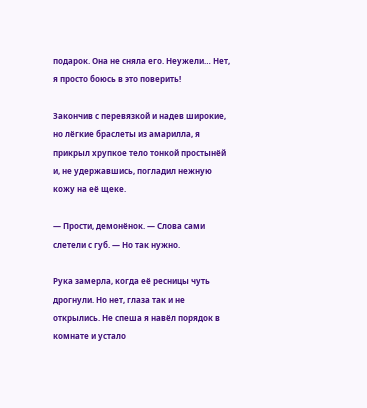подарок. Она не сняла его. Неужели… Нет, я просто боюсь в это поверить!

Закончив с перевязкой и надев широкие, но лёгкие браслеты из амарилла, я прикрыл хрупкое тело тонкой простынёй и, не удержавшись, погладил нежную кожу на её щеке.

— Прости, демонёнок. — Слова сами слетели с губ. — Но так нужно.

Рука замерла, когда её ресницы чуть дрогнули. Но нет, глаза так и не открылись. Не спеша я навёл порядок в комнате и устало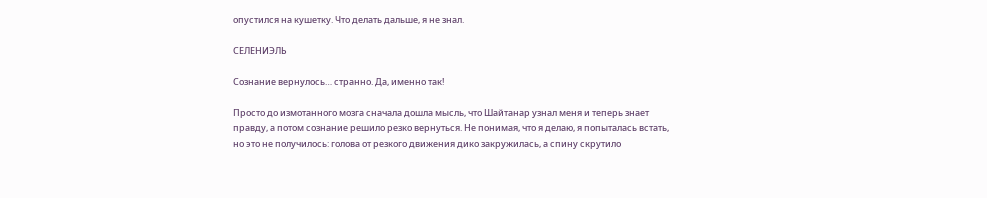опустился на кушетку. Что делать дальше, я не знал.

СЕЛЕНИЭЛЬ

Сознание вернулось… странно. Да, именно так!

Просто до измотанного мозга сначала дошла мысль, что Шайтанар узнал меня и теперь знает правду, а потом сознание решило резко вернуться. Не понимая, что я делаю, я попыталась встать, но это не получилось: голова от резкого движения дико закружилась, а спину скрутило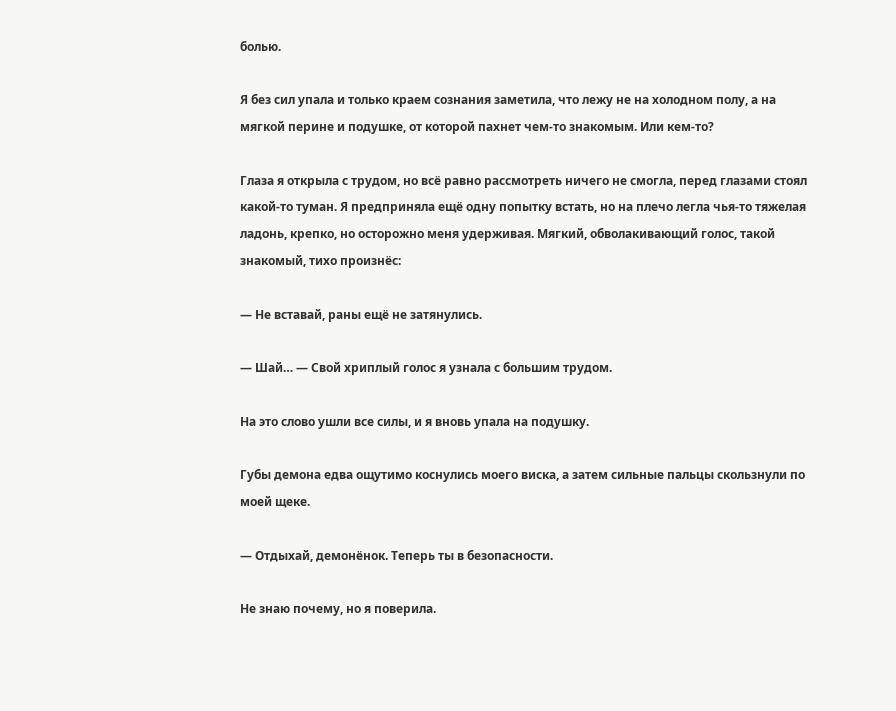болью.

Я без сил упала и только краем сознания заметила, что лежу не на холодном полу, а на мягкой перине и подушке, от которой пахнет чем-то знакомым. Или кем-то?

Глаза я открыла с трудом, но всё равно рассмотреть ничего не смогла, перед глазами стоял какой-то туман. Я предприняла ещё одну попытку встать, но на плечо легла чья-то тяжелая ладонь, крепко, но осторожно меня удерживая. Мягкий, обволакивающий голос, такой знакомый, тихо произнёс:

— Не вставай, раны ещё не затянулись.

— Шай… — Свой хриплый голос я узнала с большим трудом.

На это слово ушли все силы, и я вновь упала на подушку.

Губы демона едва ощутимо коснулись моего виска, а затем сильные пальцы скользнули по моей щеке.

— Отдыхай, демонёнок. Теперь ты в безопасности.

Не знаю почему, но я поверила.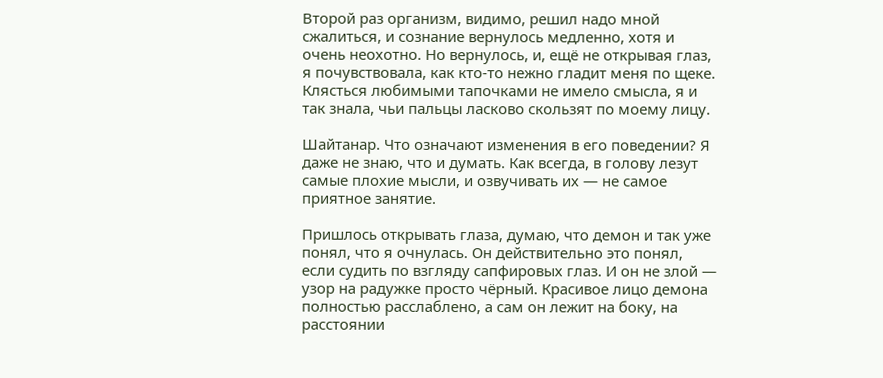Второй раз организм, видимо, решил надо мной сжалиться, и сознание вернулось медленно, хотя и очень неохотно. Но вернулось, и, ещё не открывая глаз, я почувствовала, как кто-то нежно гладит меня по щеке. Клясться любимыми тапочками не имело смысла, я и так знала, чьи пальцы ласково скользят по моему лицу.

Шайтанар. Что означают изменения в его поведении? Я даже не знаю, что и думать. Как всегда, в голову лезут самые плохие мысли, и озвучивать их — не самое приятное занятие.

Пришлось открывать глаза, думаю, что демон и так уже понял, что я очнулась. Он действительно это понял, если судить по взгляду сапфировых глаз. И он не злой — узор на радужке просто чёрный. Красивое лицо демона полностью расслаблено, а сам он лежит на боку, на расстоянии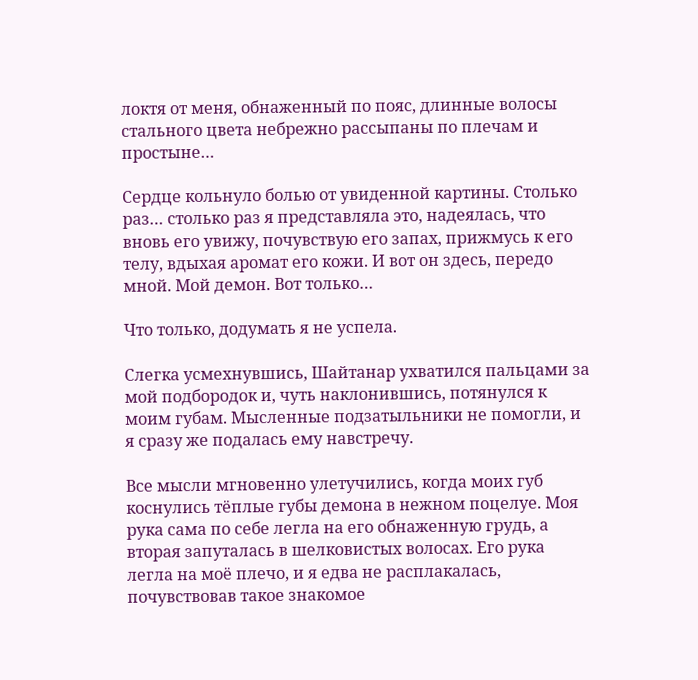локтя от меня, обнаженный по пояс, длинные волосы стального цвета небрежно рассыпаны по плечам и простыне…

Сердце кольнуло болью от увиденной картины. Столько раз… столько раз я представляла это, надеялась, что вновь его увижу, почувствую его запах, прижмусь к его телу, вдыхая аромат его кожи. И вот он здесь, передо мной. Мой демон. Вот только…

Что только, додумать я не успела.

Слегка усмехнувшись, Шайтанар ухватился пальцами за мой подбородок и, чуть наклонившись, потянулся к моим губам. Мысленные подзатыльники не помогли, и я сразу же подалась ему навстречу.

Все мысли мгновенно улетучились, когда моих губ коснулись тёплые губы демона в нежном поцелуе. Моя рука сама по себе легла на его обнаженную грудь, а вторая запуталась в шелковистых волосах. Его рука легла на моё плечо, и я едва не расплакалась, почувствовав такое знакомое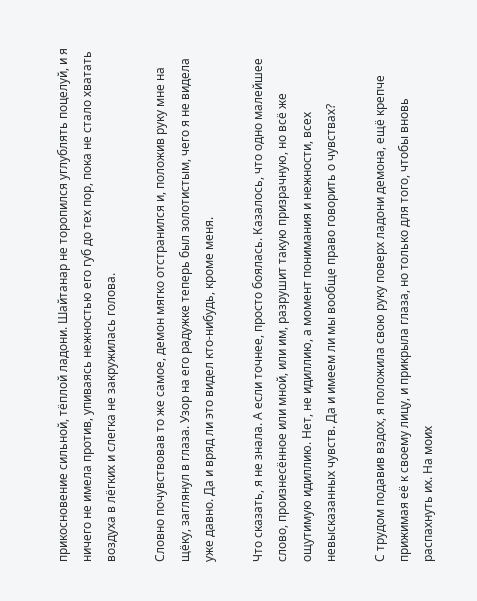прикосновение сильной, тёплой ладони. Шайтанар не торопился углублять поцелуй, и я ничего не имела против, упиваясь нежностью его губ до тех пор, пока не стало хватать воздуха в лёгких и слегка не закружилась голова.

Словно почувствовав то же самое, демон мягко отстранился и, положив руку мне на щёку, заглянул в глаза. Узор на его радужке теперь был золотистым, чего я не видела уже давно. Да и вряд ли это видел кто-нибудь, кроме меня.

Что сказать, я не знала. А если точнее, просто боялась. Казалось, что одно малейшее слово, произнесённое или мной, или им, разрушит такую призрачную, но всё же ощутимую идиллию. Нет, не идиллию, а момент понимания и нежности, всех невысказанных чувств. Да и имеем ли мы вообще право говорить о чувствах?

С трудом подавив вздох, я положила свою руку поверх ладони демона, ещё крепче прижимая её к своему лицу, и прикрыла глаза, но только для того, чтобы вновь распахнуть их. На моих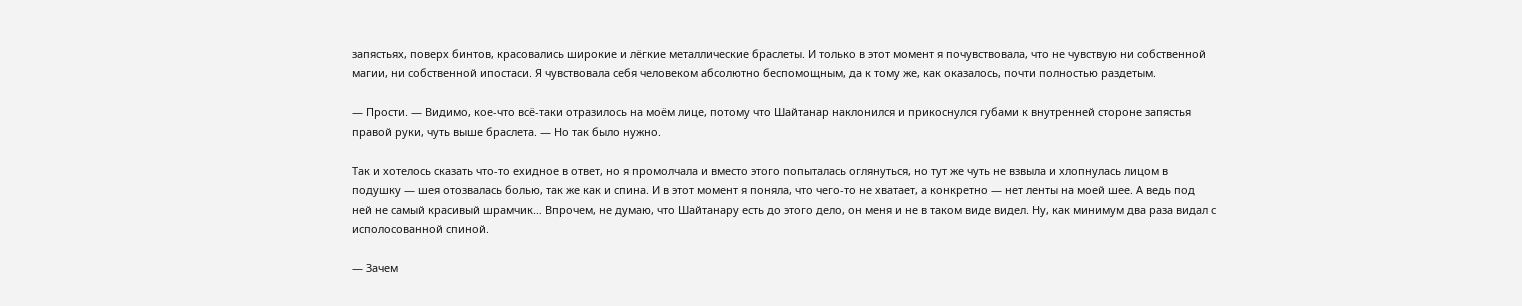запястьях, поверх бинтов, красовались широкие и лёгкие металлические браслеты. И только в этот момент я почувствовала, что не чувствую ни собственной магии, ни собственной ипостаси. Я чувствовала себя человеком абсолютно беспомощным, да к тому же, как оказалось, почти полностью раздетым.

— Прости. — Видимо, кое-что всё-таки отразилось на моём лице, потому что Шайтанар наклонился и прикоснулся губами к внутренней стороне запястья правой руки, чуть выше браслета. — Но так было нужно.

Так и хотелось сказать что-то ехидное в ответ, но я промолчала и вместо этого попыталась оглянуться, но тут же чуть не взвыла и хлопнулась лицом в подушку — шея отозвалась болью, так же как и спина. И в этот момент я поняла, что чего-то не хватает, а конкретно — нет ленты на моей шее. А ведь под ней не самый красивый шрамчик… Впрочем, не думаю, что Шайтанару есть до этого дело, он меня и не в таком виде видел. Ну, как минимум два раза видал с исполосованной спиной.

— Зачем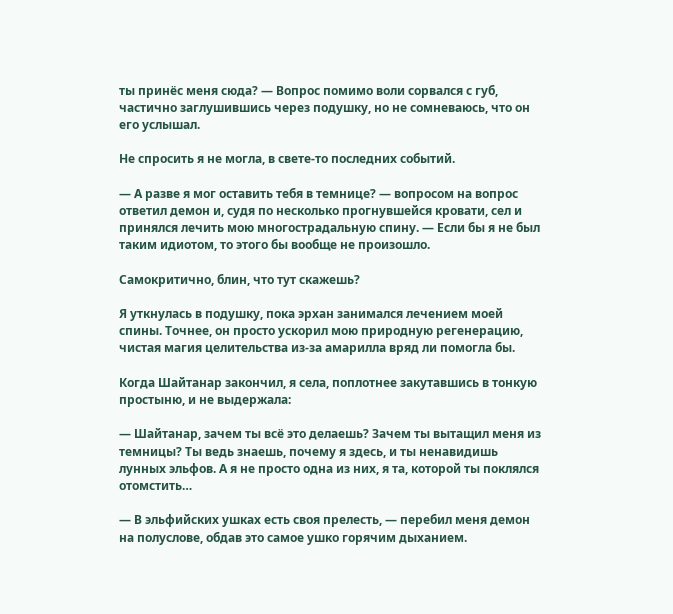ты принёс меня сюда? — Вопрос помимо воли сорвался с губ, частично заглушившись через подушку, но не сомневаюсь, что он его услышал.

Не спросить я не могла, в свете-то последних событий.

— А разве я мог оставить тебя в темнице? — вопросом на вопрос ответил демон и, судя по несколько прогнувшейся кровати, сел и принялся лечить мою многострадальную спину. — Если бы я не был таким идиотом, то этого бы вообще не произошло.

Самокритично, блин, что тут скажешь?

Я уткнулась в подушку, пока эрхан занимался лечением моей спины. Точнее, он просто ускорил мою природную регенерацию, чистая магия целительства из-за амарилла вряд ли помогла бы.

Когда Шайтанар закончил, я села, поплотнее закутавшись в тонкую простыню, и не выдержала:

— Шайтанар, зачем ты всё это делаешь? Зачем ты вытащил меня из темницы? Ты ведь знаешь, почему я здесь, и ты ненавидишь лунных эльфов. А я не просто одна из них, я та, которой ты поклялся отомстить…

— В эльфийских ушках есть своя прелесть, — перебил меня демон на полуслове, обдав это самое ушко горячим дыханием.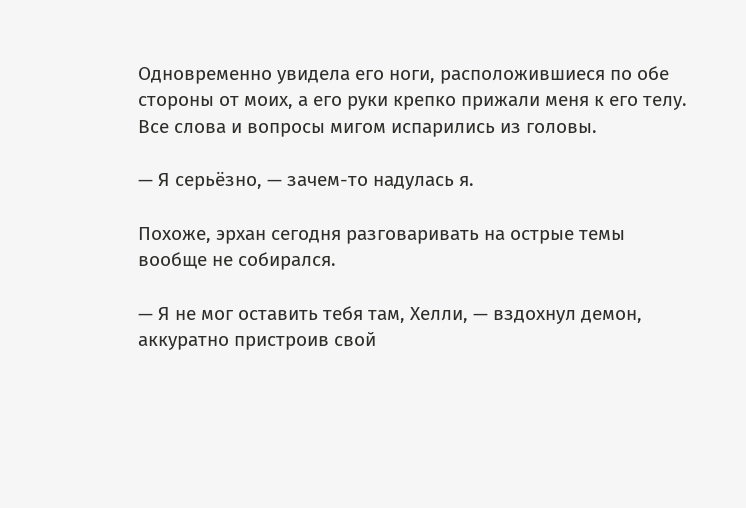Одновременно увидела его ноги, расположившиеся по обе стороны от моих, а его руки крепко прижали меня к его телу. Все слова и вопросы мигом испарились из головы.

— Я серьёзно, — зачем-то надулась я.

Похоже, эрхан сегодня разговаривать на острые темы вообще не собирался.

— Я не мог оставить тебя там, Хелли, — вздохнул демон, аккуратно пристроив свой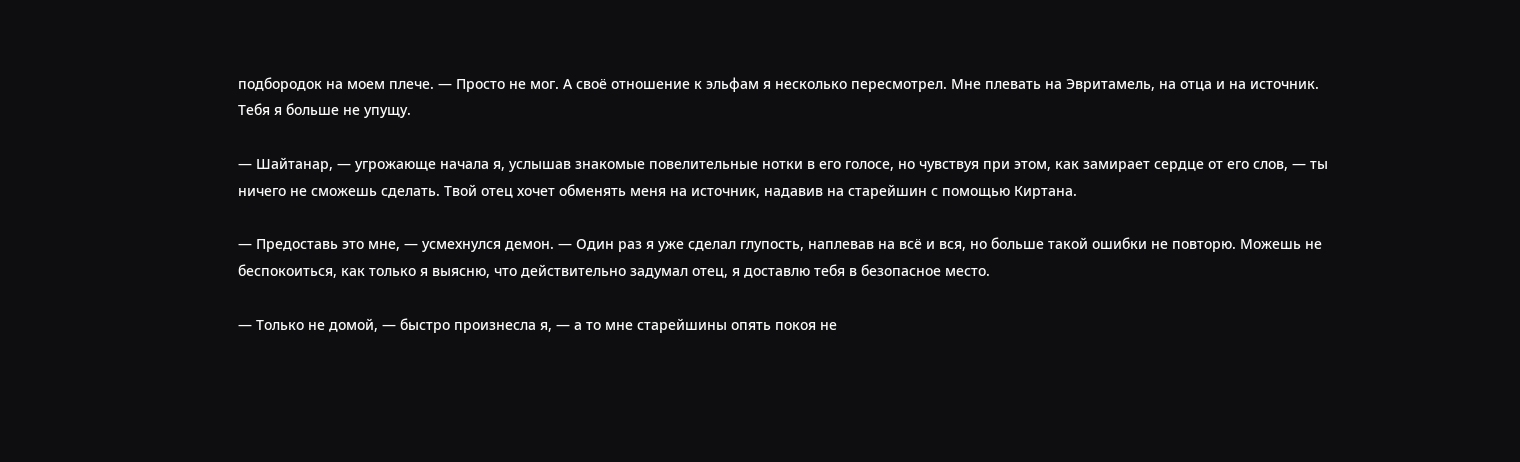подбородок на моем плече. — Просто не мог. А своё отношение к эльфам я несколько пересмотрел. Мне плевать на Эвритамель, на отца и на источник. Тебя я больше не упущу.

— Шайтанар, — угрожающе начала я, услышав знакомые повелительные нотки в его голосе, но чувствуя при этом, как замирает сердце от его слов, — ты ничего не сможешь сделать. Твой отец хочет обменять меня на источник, надавив на старейшин с помощью Киртана.

— Предоставь это мне, — усмехнулся демон. — Один раз я уже сделал глупость, наплевав на всё и вся, но больше такой ошибки не повторю. Можешь не беспокоиться, как только я выясню, что действительно задумал отец, я доставлю тебя в безопасное место.

— Только не домой, — быстро произнесла я, — а то мне старейшины опять покоя не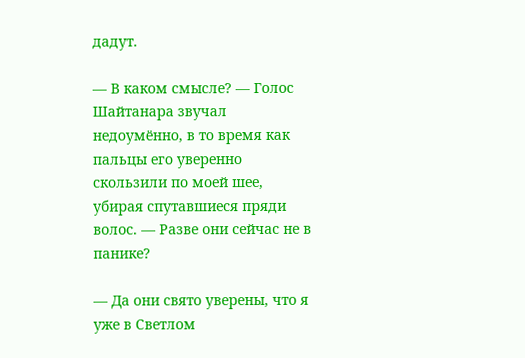дадут.

— В каком смысле? — Голос Шайтанара звучал недоумённо, в то время как пальцы его уверенно скользили по моей шее, убирая спутавшиеся пряди волос. — Разве они сейчас не в панике?

— Да они свято уверены, что я уже в Светлом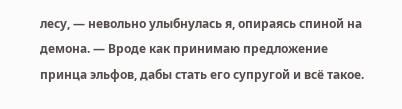лесу, — невольно улыбнулась я, опираясь спиной на демона. — Вроде как принимаю предложение принца эльфов, дабы стать его супругой и всё такое.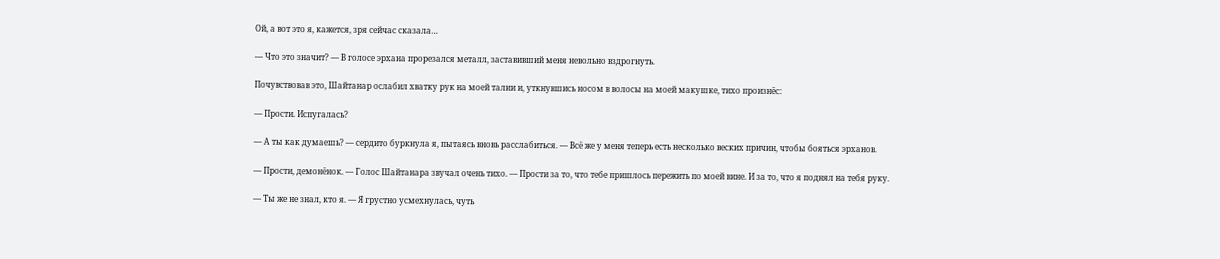Ой, а вот это я, кажется, зря сейчас сказала…

— Что это значит? — В голосе эрхана прорезался металл, заставивший меня невольно вздрогнуть.

Почувствовав это, Шайтанар ослабил хватку рук на моей талии и, уткнувшись носом в волосы на моей макушке, тихо произнёс:

— Прости. Испугалась?

— А ты как думаешь? — сердито буркнула я, пытаясь вновь расслабиться. — Всё же у меня теперь есть несколько веских причин, чтобы бояться эрханов.

— Прости, демонёнок. — Голос Шайтанара звучал очень тихо. — Прости за то, что тебе пришлось пережить по моей вине. И за то, что я поднял на тебя руку.

— Ты же не знал, кто я. — Я грустно усмехнулась, чуть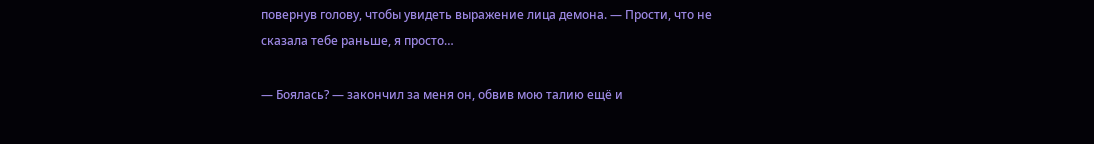повернув голову, чтобы увидеть выражение лица демона. — Прости, что не сказала тебе раньше, я просто…

— Боялась? — закончил за меня он, обвив мою талию ещё и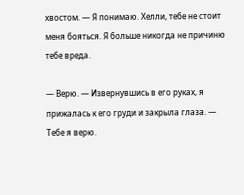хвостом. — Я понимаю. Хелли, тебе не стоит меня бояться. Я больше никогда не причиню тебе вреда.

— Верю. — Извернувшись в его руках, я прижалась к его груди и закрыла глаза. — Тебе я верю.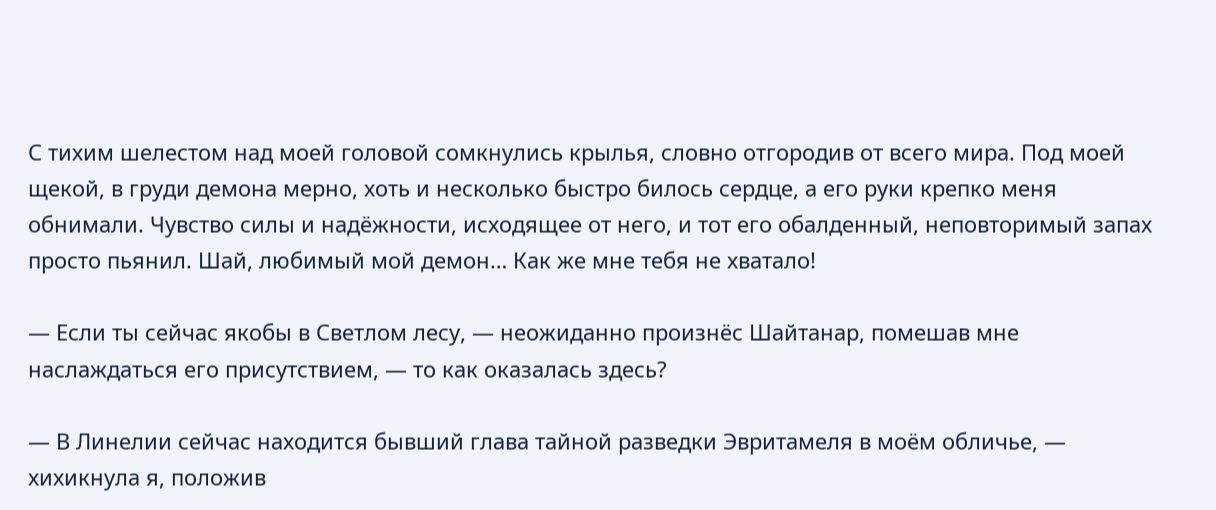С тихим шелестом над моей головой сомкнулись крылья, словно отгородив от всего мира. Под моей щекой, в груди демона мерно, хоть и несколько быстро билось сердце, а его руки крепко меня обнимали. Чувство силы и надёжности, исходящее от него, и тот его обалденный, неповторимый запах просто пьянил. Шай, любимый мой демон… Как же мне тебя не хватало!

— Если ты сейчас якобы в Светлом лесу, — неожиданно произнёс Шайтанар, помешав мне наслаждаться его присутствием, — то как оказалась здесь?

— В Линелии сейчас находится бывший глава тайной разведки Эвритамеля в моём обличье, — хихикнула я, положив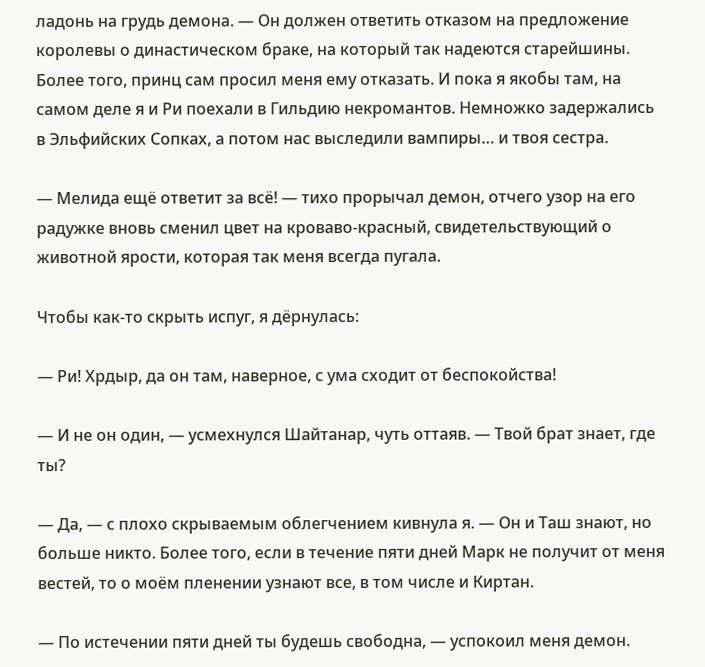ладонь на грудь демона. — Он должен ответить отказом на предложение королевы о династическом браке, на который так надеются старейшины. Более того, принц сам просил меня ему отказать. И пока я якобы там, на самом деле я и Ри поехали в Гильдию некромантов. Немножко задержались в Эльфийских Сопках, а потом нас выследили вампиры… и твоя сестра.

— Мелида ещё ответит за всё! — тихо прорычал демон, отчего узор на его радужке вновь сменил цвет на кроваво-красный, свидетельствующий о животной ярости, которая так меня всегда пугала.

Чтобы как-то скрыть испуг, я дёрнулась:

— Ри! Хрдыр, да он там, наверное, с ума сходит от беспокойства!

— И не он один, — усмехнулся Шайтанар, чуть оттаяв. — Твой брат знает, где ты?

— Да, — с плохо скрываемым облегчением кивнула я. — Он и Таш знают, но больше никто. Более того, если в течение пяти дней Марк не получит от меня вестей, то о моём пленении узнают все, в том числе и Киртан.

— По истечении пяти дней ты будешь свободна, — успокоил меня демон.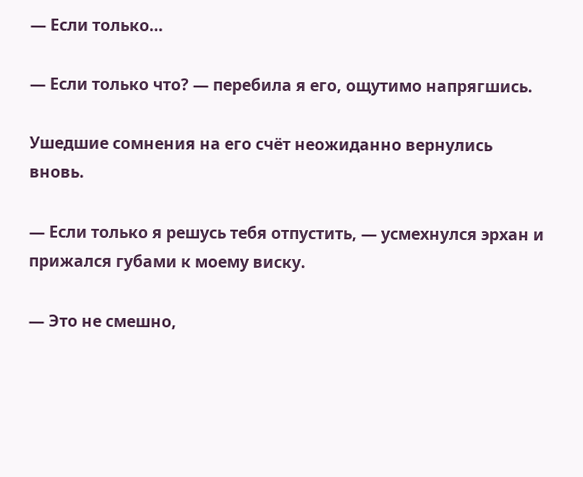— Если только…

— Если только что? — перебила я его, ощутимо напрягшись.

Ушедшие сомнения на его счёт неожиданно вернулись вновь.

— Если только я решусь тебя отпустить, — усмехнулся эрхан и прижался губами к моему виску.

— Это не смешно,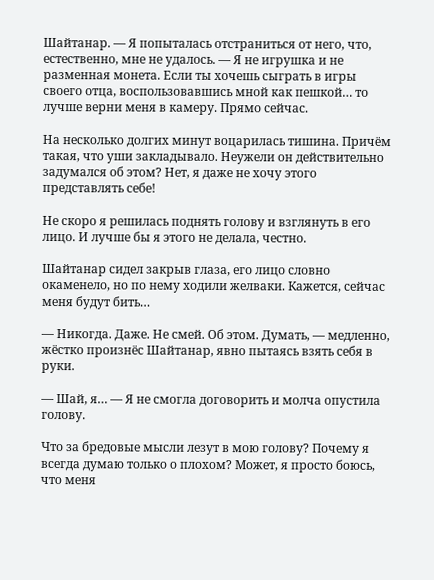Шайтанар. — Я попыталась отстраниться от него, что, естественно, мне не удалось. — Я не игрушка и не разменная монета. Если ты хочешь сыграть в игры своего отца, воспользовавшись мной как пешкой… то лучше верни меня в камеру. Прямо сейчас.

На несколько долгих минут воцарилась тишина. Причём такая, что уши закладывало. Неужели он действительно задумался об этом? Нет, я даже не хочу этого представлять себе!

Не скоро я решилась поднять голову и взглянуть в его лицо. И лучше бы я этого не делала, честно.

Шайтанар сидел закрыв глаза, его лицо словно окаменело, но по нему ходили желваки. Кажется, сейчас меня будут бить…

— Никогда. Даже. Не смей. Об этом. Думать, — медленно, жёстко произнёс Шайтанар, явно пытаясь взять себя в руки.

— Шай, я… — Я не смогла договорить и молча опустила голову.

Что за бредовые мысли лезут в мою голову? Почему я всегда думаю только о плохом? Может, я просто боюсь, что меня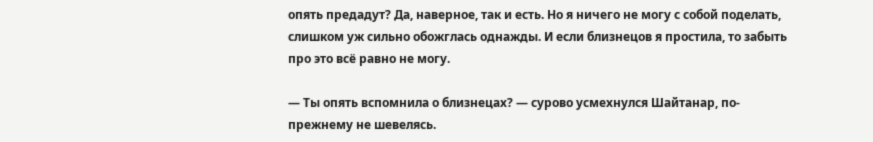опять предадут? Да, наверное, так и есть. Но я ничего не могу с собой поделать, слишком уж сильно обожглась однажды. И если близнецов я простила, то забыть про это всё равно не могу.

— Ты опять вспомнила о близнецах? — сурово усмехнулся Шайтанар, по-прежнему не шевелясь.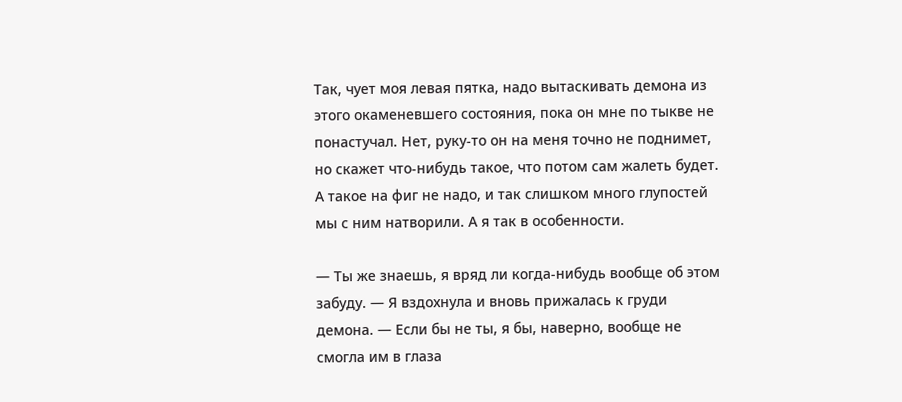Так, чует моя левая пятка, надо вытаскивать демона из этого окаменевшего состояния, пока он мне по тыкве не понастучал. Нет, руку-то он на меня точно не поднимет, но скажет что-нибудь такое, что потом сам жалеть будет. А такое на фиг не надо, и так слишком много глупостей мы с ним натворили. А я так в особенности.

— Ты же знаешь, я вряд ли когда-нибудь вообще об этом забуду. — Я вздохнула и вновь прижалась к груди демона. — Если бы не ты, я бы, наверно, вообще не смогла им в глаза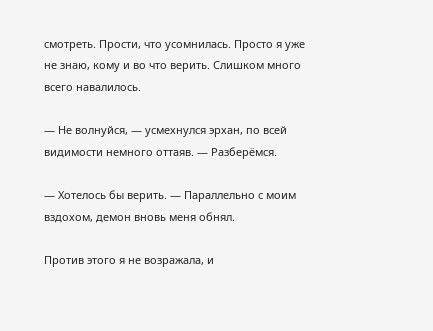смотреть. Прости, что усомнилась. Просто я уже не знаю, кому и во что верить. Слишком много всего навалилось.

— Не волнуйся, — усмехнулся эрхан, по всей видимости немного оттаяв. — Разберёмся.

— Хотелось бы верить. — Параллельно с моим вздохом, демон вновь меня обнял.

Против этого я не возражала, и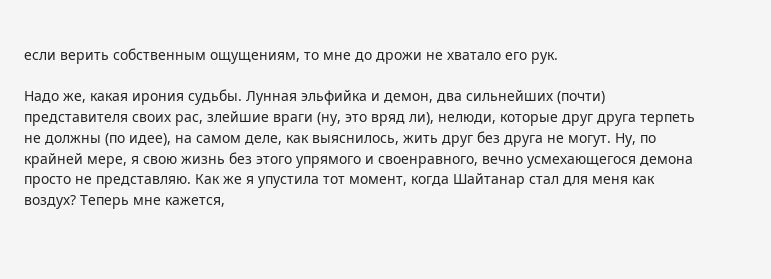если верить собственным ощущениям, то мне до дрожи не хватало его рук.

Надо же, какая ирония судьбы. Лунная эльфийка и демон, два сильнейших (почти) представителя своих рас, злейшие враги (ну, это вряд ли), нелюди, которые друг друга терпеть не должны (по идее), на самом деле, как выяснилось, жить друг без друга не могут. Ну, по крайней мере, я свою жизнь без этого упрямого и своенравного, вечно усмехающегося демона просто не представляю. Как же я упустила тот момент, когда Шайтанар стал для меня как воздух? Теперь мне кажется,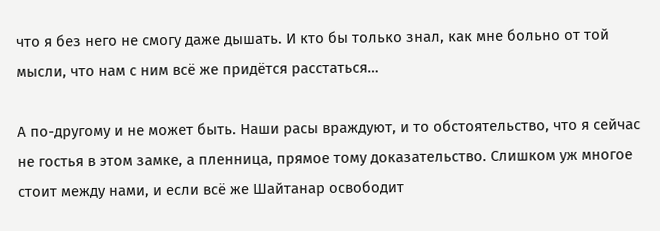что я без него не смогу даже дышать. И кто бы только знал, как мне больно от той мысли, что нам с ним всё же придётся расстаться…

А по-другому и не может быть. Наши расы враждуют, и то обстоятельство, что я сейчас не гостья в этом замке, а пленница, прямое тому доказательство. Слишком уж многое стоит между нами, и если всё же Шайтанар освободит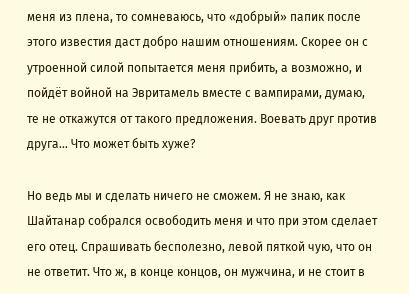меня из плена, то сомневаюсь, что «добрый» папик после этого известия даст добро нашим отношениям. Скорее он с утроенной силой попытается меня прибить, а возможно, и пойдёт войной на Эвритамель вместе с вампирами, думаю, те не откажутся от такого предложения. Воевать друг против друга… Что может быть хуже?

Но ведь мы и сделать ничего не сможем. Я не знаю, как Шайтанар собрался освободить меня и что при этом сделает его отец. Спрашивать бесполезно, левой пяткой чую, что он не ответит. Что ж, в конце концов, он мужчина, и не стоит в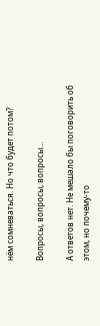нём сомневаться. Но что будет потом?

Вопросы, вопросы, вопросы…

А ответов нет. Не мешало бы поговорить об этом, но почему-то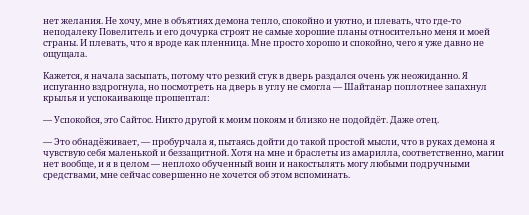нет желания. Не хочу, мне в объятиях демона тепло, спокойно и уютно, и плевать, что где-то неподалеку Повелитель и его дочурка строят не самые хорошие планы относительно меня и моей страны. И плевать, что я вроде как пленница. Мне просто хорошо и спокойно, чего я уже давно не ощущала.

Кажется, я начала засыпать, потому что резкий стук в дверь раздался очень уж неожиданно. Я испуганно вздрогнула, но посмотреть на дверь в углу не смогла — Шайтанар поплотнее запахнул крылья и успокаивающе прошептал:

— Успокойся, это Сайтос. Никто другой к моим покоям и близко не подойдёт. Даже отец.

— Это обнадёживает, — пробурчала я, пытаясь дойти до такой простой мысли, что в руках демона я чувствую себя маленькой и беззащитной. Хотя на мне и браслеты из амарилла, соответственно, магии нет вообще, и я в целом — неплохо обученный воин и накостылять могу любыми подручными средствами, мне сейчас совершенно не хочется об этом вспоминать.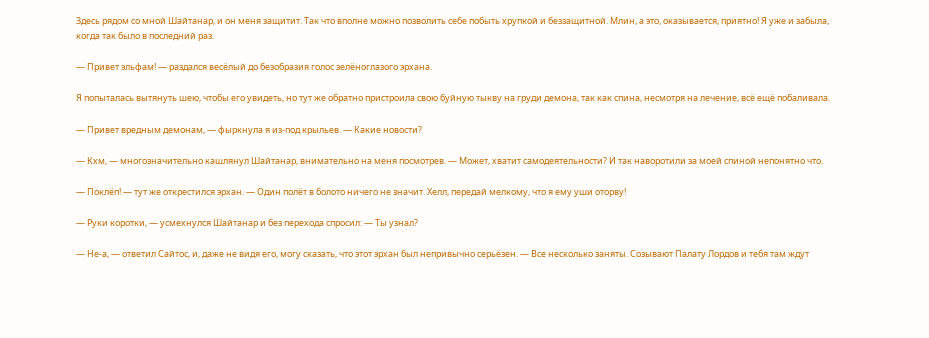Здесь рядом со мной Шайтанар, и он меня защитит. Так что вполне можно позволить себе побыть хрупкой и беззащитной. Млин, а это, оказывается, приятно! Я уже и забыла, когда так было в последний раз.

— Привет эльфам! — раздался весёлый до безобразия голос зелёноглазого эрхана.

Я попыталась вытянуть шею, чтобы его увидеть, но тут же обратно пристроила свою буйную тыкву на груди демона, так как спина, несмотря на лечение, всё ещё побаливала.

— Привет вредным демонам, — фыркнула я из-под крыльев. — Какие новости?

— Кхм, — многозначительно кашлянул Шайтанар, внимательно на меня посмотрев. — Может, хватит самодеятельности? И так наворотили за моей спиной непонятно что.

— Поклёп! — тут же открестился эрхан. — Один полёт в болото ничего не значит. Хелл, передай мелкому, что я ему уши оторву!

— Руки коротки, — усмехнулся Шайтанар и без перехода спросил: — Ты узнал?

— Не-а, — ответил Сайтос, и, даже не видя его, могу сказать, что этот эрхан был непривычно серьёзен. — Все несколько заняты. Созывают Палату Лордов и тебя там ждут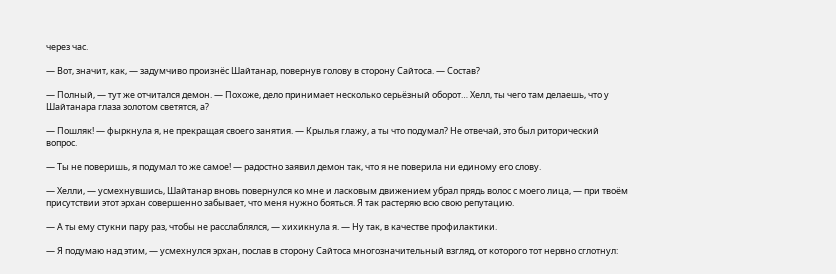через час.

— Вот, значит, как, — задумчиво произнёс Шайтанар, повернув голову в сторону Сайтоса. — Состав?

— Полный, — тут же отчитался демон. — Похоже, дело принимает несколько серьёзный оборот… Хелл, ты чего там делаешь, что у Шайтанара глаза золотом светятся, а?

— Пошляк! — фыркнула я, не прекращая своего занятия. — Крылья глажу, а ты что подумал? Не отвечай, это был риторический вопрос.

— Ты не поверишь, я подумал то же самое! — радостно заявил демон так, что я не поверила ни единому его слову.

— Хелли, — усмехнувшись, Шайтанар вновь повернулся ко мне и ласковым движением убрал прядь волос с моего лица, — при твоём присутствии этот эрхан совершенно забывает, что меня нужно бояться. Я так растеряю всю свою репутацию.

— А ты ему стукни пару раз, чтобы не расслаблялся, — хихикнула я. — Ну так, в качестве профилактики.

— Я подумаю над этим, — усмехнулся эрхан, послав в сторону Сайтоса многозначительный взгляд, от которого тот нервно сглотнул: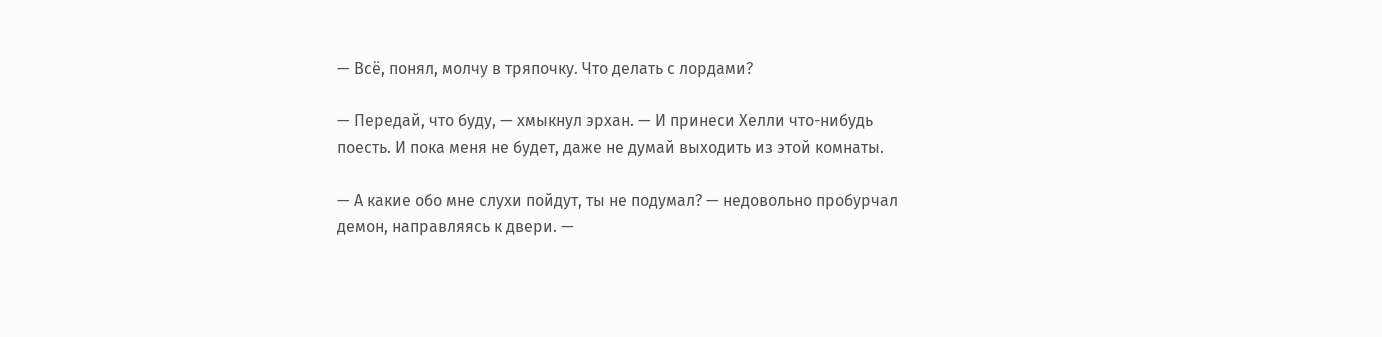— Всё, понял, молчу в тряпочку. Что делать с лордами?

— Передай, что буду, — хмыкнул эрхан. — И принеси Хелли что-нибудь поесть. И пока меня не будет, даже не думай выходить из этой комнаты.

— А какие обо мне слухи пойдут, ты не подумал? — недовольно пробурчал демон, направляясь к двери. —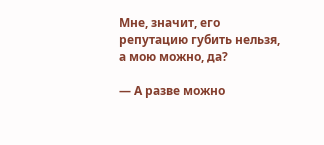Мне, значит, его репутацию губить нельзя, а мою можно, да?

— А разве можно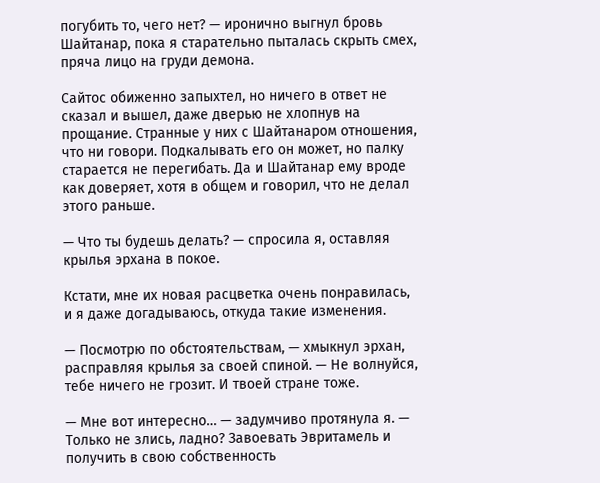погубить то, чего нет? — иронично выгнул бровь Шайтанар, пока я старательно пыталась скрыть смех, пряча лицо на груди демона.

Сайтос обиженно запыхтел, но ничего в ответ не сказал и вышел, даже дверью не хлопнув на прощание. Странные у них с Шайтанаром отношения, что ни говори. Подкалывать его он может, но палку старается не перегибать. Да и Шайтанар ему вроде как доверяет, хотя в общем и говорил, что не делал этого раньше.

— Что ты будешь делать? — спросила я, оставляя крылья эрхана в покое.

Кстати, мне их новая расцветка очень понравилась, и я даже догадываюсь, откуда такие изменения.

— Посмотрю по обстоятельствам, — хмыкнул эрхан, расправляя крылья за своей спиной. — Не волнуйся, тебе ничего не грозит. И твоей стране тоже.

— Мне вот интересно… — задумчиво протянула я. — Только не злись, ладно? Завоевать Эвритамель и получить в свою собственность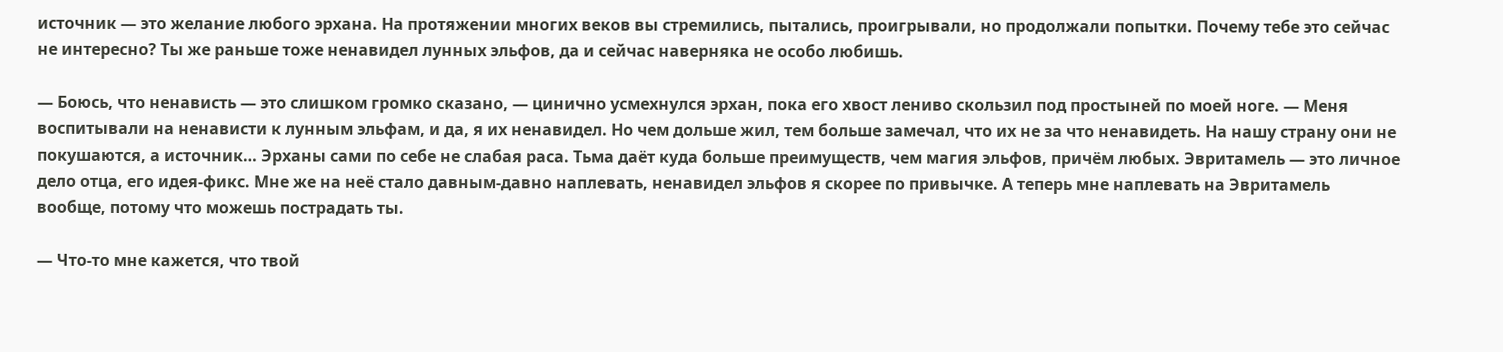источник — это желание любого эрхана. На протяжении многих веков вы стремились, пытались, проигрывали, но продолжали попытки. Почему тебе это сейчас не интересно? Ты же раньше тоже ненавидел лунных эльфов, да и сейчас наверняка не особо любишь.

— Боюсь, что ненависть — это слишком громко сказано, — цинично усмехнулся эрхан, пока его хвост лениво скользил под простыней по моей ноге. — Меня воспитывали на ненависти к лунным эльфам, и да, я их ненавидел. Но чем дольше жил, тем больше замечал, что их не за что ненавидеть. На нашу страну они не покушаются, а источник… Эрханы сами по себе не слабая раса. Тьма даёт куда больше преимуществ, чем магия эльфов, причём любых. Эвритамель — это личное дело отца, его идея-фикс. Мне же на неё стало давным-давно наплевать, ненавидел эльфов я скорее по привычке. А теперь мне наплевать на Эвритамель вообще, потому что можешь пострадать ты.

— Что-то мне кажется, что твой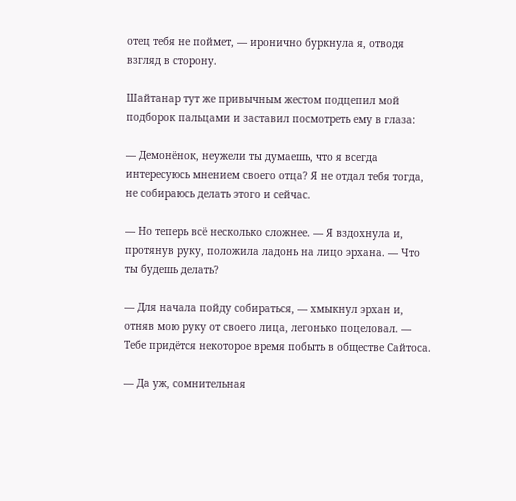отец тебя не поймет, — иронично буркнула я, отводя взгляд в сторону.

Шайтанар тут же привычным жестом подцепил мой подборок пальцами и заставил посмотреть ему в глаза:

— Демонёнок, неужели ты думаешь, что я всегда интересуюсь мнением своего отца? Я не отдал тебя тогда, не собираюсь делать этого и сейчас.

— Но теперь всё несколько сложнее. — Я вздохнула и, протянув руку, положила ладонь на лицо эрхана. — Что ты будешь делать?

— Для начала пойду собираться, — хмыкнул эрхан и, отняв мою руку от своего лица, легонько поцеловал. — Тебе придётся некоторое время побыть в обществе Сайтоса.

— Да уж, сомнительная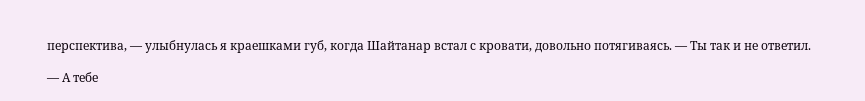перспектива, — улыбнулась я краешками губ, когда Шайтанар встал с кровати, довольно потягиваясь. — Ты так и не ответил.

— А тебе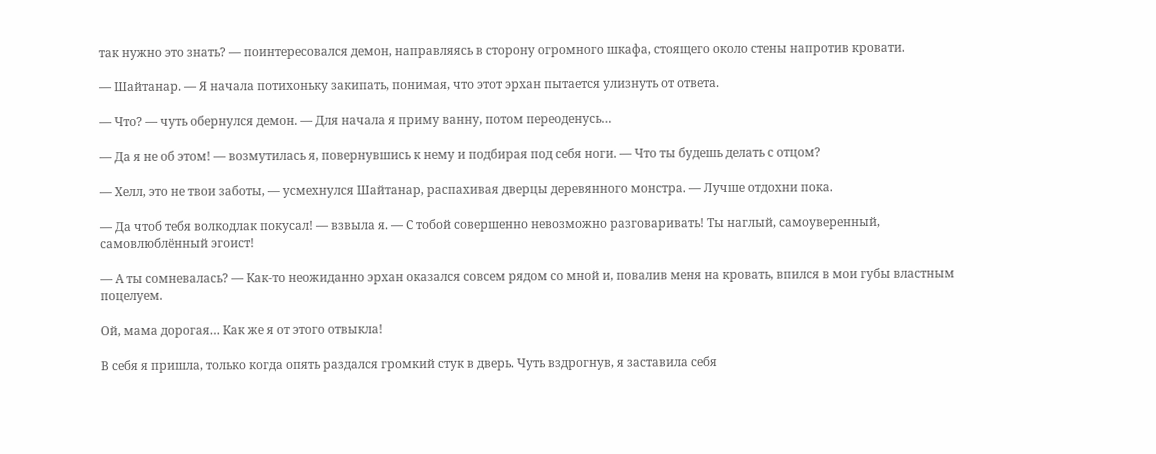так нужно это знать? — поинтересовался демон, направляясь в сторону огромного шкафа, стоящего около стены напротив кровати.

— Шайтанар. — Я начала потихоньку закипать, понимая, что этот эрхан пытается улизнуть от ответа.

— Что? — чуть обернулся демон. — Для начала я приму ванну, потом переоденусь…

— Да я не об этом! — возмутилась я, повернувшись к нему и подбирая под себя ноги. — Что ты будешь делать с отцом?

— Хелл, это не твои заботы, — усмехнулся Шайтанар, распахивая дверцы деревянного монстра. — Лучше отдохни пока.

— Да чтоб тебя волкодлак покусал! — взвыла я. — С тобой совершенно невозможно разговаривать! Ты наглый, самоуверенный, самовлюблённый эгоист!

— А ты сомневалась? — Как-то неожиданно эрхан оказался совсем рядом со мной и, повалив меня на кровать, впился в мои губы властным поцелуем.

Ой, мама дорогая… Как же я от этого отвыкла!

В себя я пришла, только когда опять раздался громкий стук в дверь. Чуть вздрогнув, я заставила себя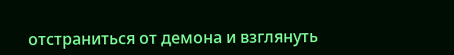отстраниться от демона и взглянуть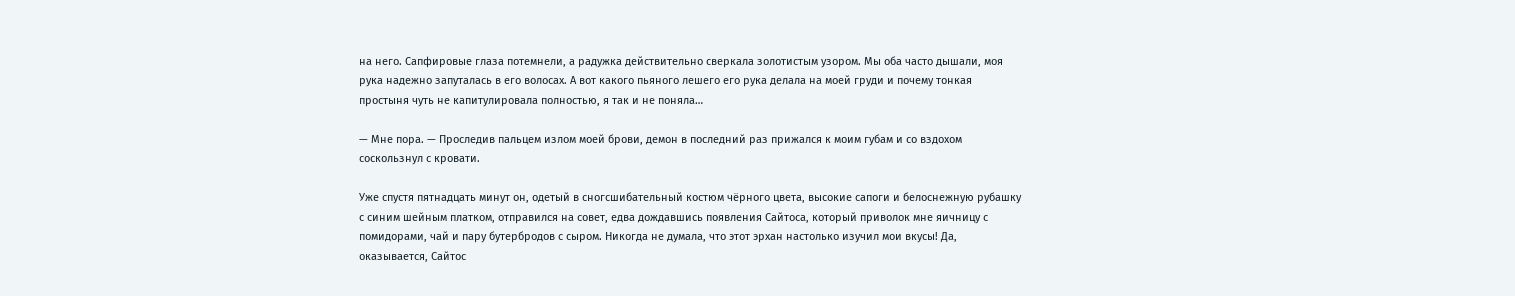на него. Сапфировые глаза потемнели, а радужка действительно сверкала золотистым узором. Мы оба часто дышали, моя рука надежно запуталась в его волосах. А вот какого пьяного лешего его рука делала на моей груди и почему тонкая простыня чуть не капитулировала полностью, я так и не поняла…

— Мне пора. — Проследив пальцем излом моей брови, демон в последний раз прижался к моим губам и со вздохом соскользнул с кровати.

Уже спустя пятнадцать минут он, одетый в сногсшибательный костюм чёрного цвета, высокие сапоги и белоснежную рубашку с синим шейным платком, отправился на совет, едва дождавшись появления Сайтоса, который приволок мне яичницу с помидорами, чай и пару бутербродов с сыром. Никогда не думала, что этот эрхан настолько изучил мои вкусы! Да, оказывается, Сайтос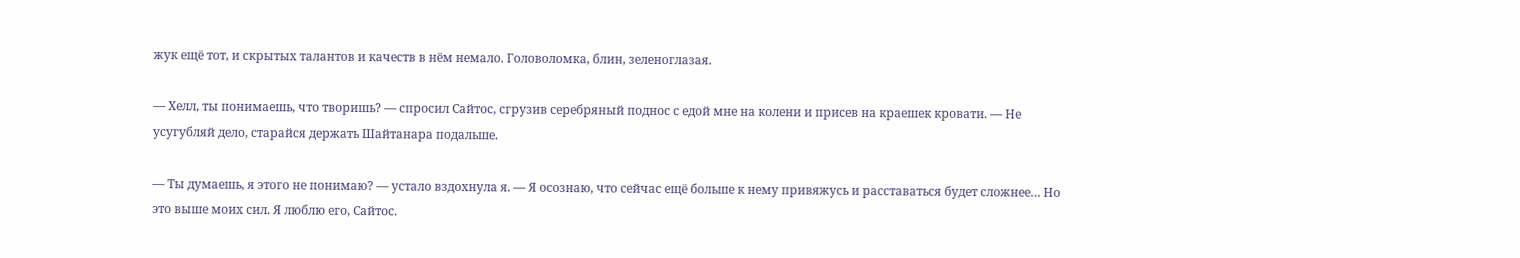жук ещё тот, и скрытых талантов и качеств в нём немало. Головоломка, блин, зеленоглазая.

— Хелл, ты понимаешь, что творишь? — спросил Сайтос, сгрузив серебряный поднос с едой мне на колени и присев на краешек кровати. — Не усугубляй дело, старайся держать Шайтанара подальше.

— Ты думаешь, я этого не понимаю? — устало вздохнула я. — Я осознаю, что сейчас ещё больше к нему привяжусь и расставаться будет сложнее… Но это выше моих сил. Я люблю его, Сайтос.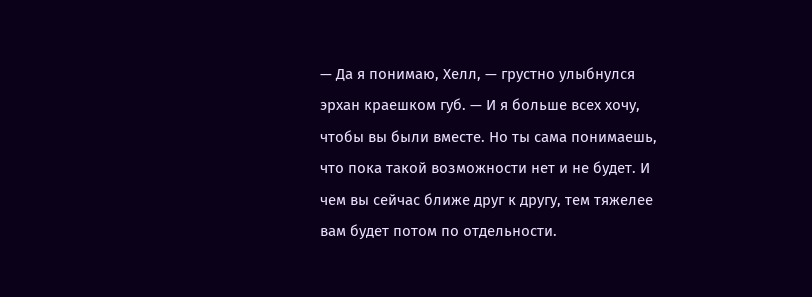— Да я понимаю, Хелл, — грустно улыбнулся эрхан краешком губ. — И я больше всех хочу, чтобы вы были вместе. Но ты сама понимаешь, что пока такой возможности нет и не будет. И чем вы сейчас ближе друг к другу, тем тяжелее вам будет потом по отдельности.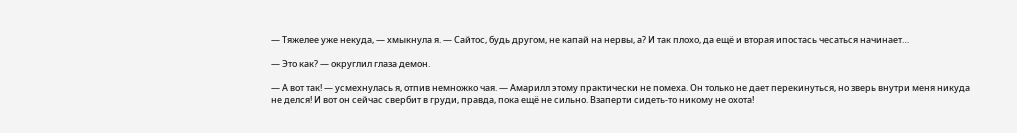— Тяжелее уже некуда, — хмыкнула я. — Сайтос, будь другом, не капай на нервы, а? И так плохо, да ещё и вторая ипостась чесаться начинает…

— Это как? — округлил глаза демон.

— А вот так! — усмехнулась я, отпив немножко чая. — Амарилл этому практически не помеха. Он только не дает перекинуться, но зверь внутри меня никуда не делся! И вот он сейчас свербит в груди, правда, пока ещё не сильно. Взаперти сидеть-то никому не охота!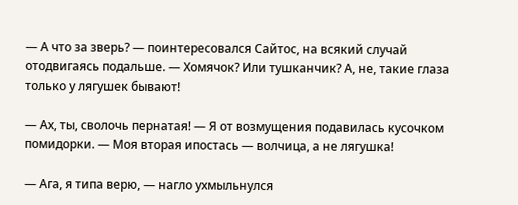— А что за зверь? — поинтересовался Сайтос, на всякий случай отодвигаясь подальше. — Хомячок? Или тушканчик? А, не, такие глаза только у лягушек бывают!

— Ах, ты, сволочь пернатая! — Я от возмущения подавилась кусочком помидорки. — Моя вторая ипостась — волчица, а не лягушка!

— Ага, я типа верю, — нагло ухмыльнулся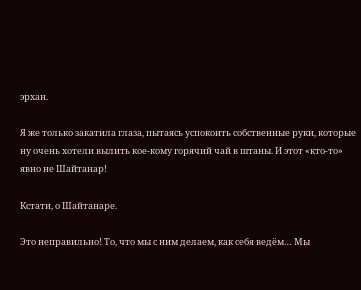эрхан.

Я же только закатила глаза, пытаясь успокоить собственные руки, которые ну очень хотели вылить кое-кому горячий чай в штаны. И этот «кто-то» явно не Шайтанар!

Кстати, о Шайтанаре.

Это неправильно! То, что мы с ним делаем, как себя ведём… Мы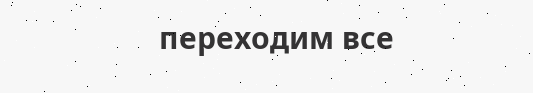переходим все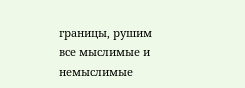границы, рушим все мыслимые и немыслимые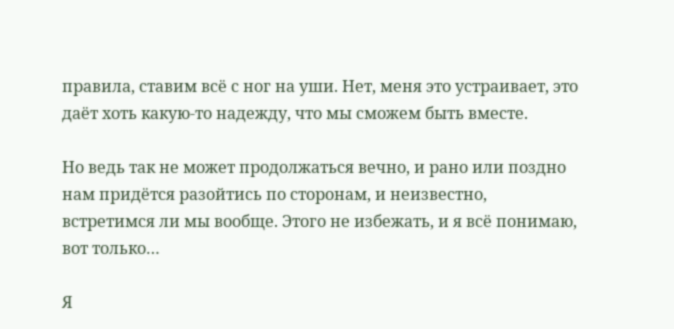правила, ставим всё с ног на уши. Нет, меня это устраивает, это даёт хоть какую-то надежду, что мы сможем быть вместе.

Но ведь так не может продолжаться вечно, и рано или поздно нам придётся разойтись по сторонам, и неизвестно, встретимся ли мы вообще. Этого не избежать, и я всё понимаю, вот только…

Я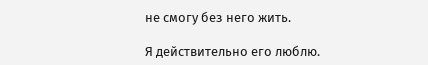не смогу без него жить.

Я действительно его люблю.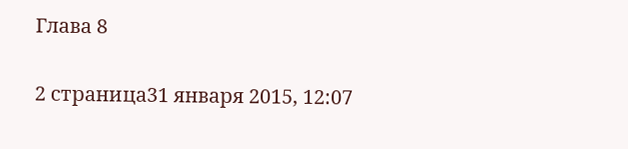Глава 8

2 страница31 января 2015, 12:07